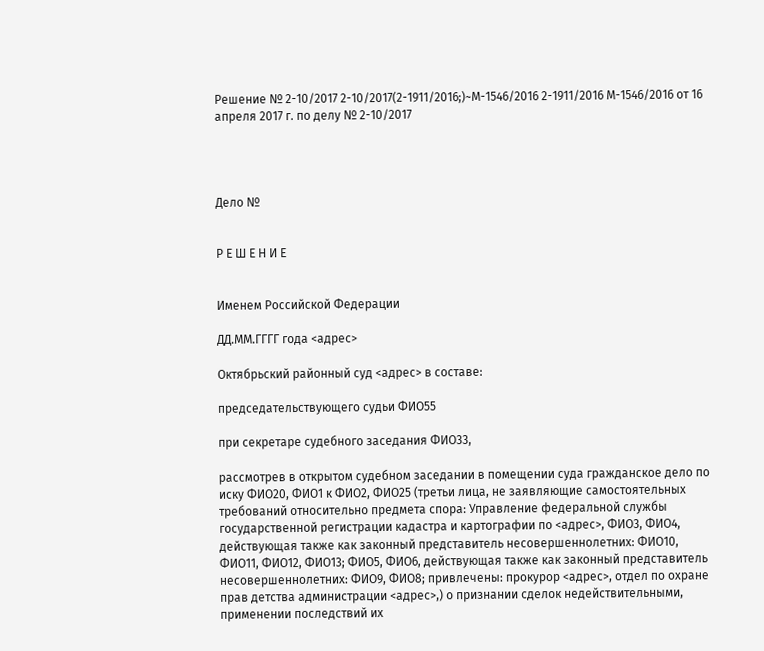Решение № 2-10/2017 2-10/2017(2-1911/2016;)~М-1546/2016 2-1911/2016 М-1546/2016 от 16 апреля 2017 г. по делу № 2-10/2017




Дело №


Р Е Ш Е Н И Е


Именем Российской Федерации

ДД.ММ.ГГГГ года <адрес>

Октябрьский районный суд <адрес> в составе:

председательствующего судьи ФИО55

при секретаре судебного заседания ФИО33,

рассмотрев в открытом судебном заседании в помещении суда гражданское дело по иску ФИО20, ФИО1 к ФИО2, ФИО25 (третьи лица, не заявляющие самостоятельных требований относительно предмета спора: Управление федеральной службы государственной регистрации кадастра и картографии по <адрес>, ФИО3, ФИО4, действующая также как законный представитель несовершеннолетних: ФИО10, ФИО11, ФИО12, ФИО13; ФИО5, ФИО6, действующая также как законный представитель несовершеннолетних: ФИО9, ФИО8; привлечены: прокурор <адрес>, отдел по охране прав детства администрации <адрес>,) о признании сделок недействительными, применении последствий их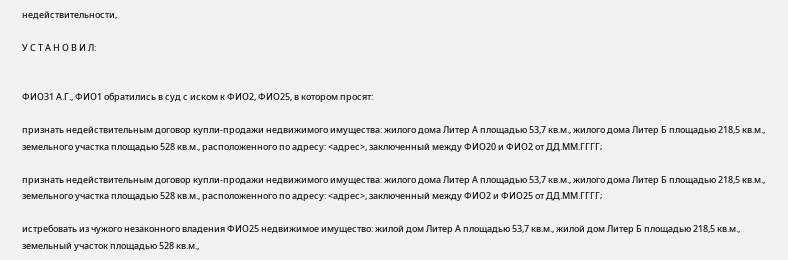недействительности,

У С Т А Н О В И Л:


ФИО31 А.Г., ФИО1 обратились в суд с иском к ФИО2, ФИО25, в котором просят:

признать недействительным договор купли-продажи недвижимого имущества: жилого дома Литер А площадью 53,7 кв.м., жилого дома Литер Б площадью 218,5 кв.м., земельного участка площадью 528 кв.м., расположенного по адресу: <адрес>, заключенный между ФИО20 и ФИО2 от ДД.ММ.ГГГГ;

признать недействительным договор купли-продажи недвижимого имущества: жилого дома Литер А площадью 53,7 кв.м., жилого дома Литер Б площадью 218,5 кв.м., земельного участка площадью 528 кв.м., расположенного по адресу: <адрес>, заключенный между ФИО2 и ФИО25 от ДД.ММ.ГГГГ;

истребовать из чужого незаконного владения ФИО25 недвижимое имущество: жилой дом Литер А площадью 53,7 кв.м., жилой дом Литер Б площадью 218,5 кв.м., земельный участок площадью 528 кв.м.,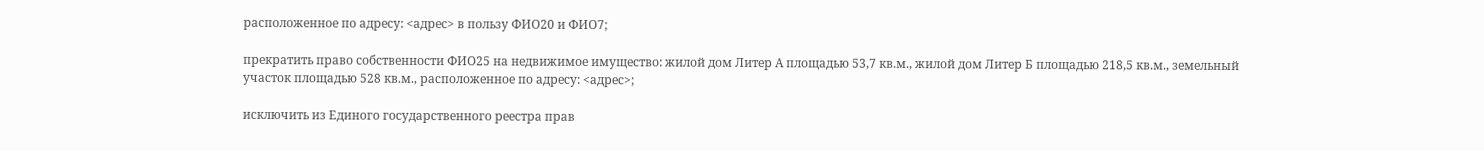расположенное по адресу: <адрес> в пользу ФИО20 и ФИО7;

прекратить право собственности ФИО25 на недвижимое имущество: жилой дом Литер А площадью 53,7 кв.м., жилой дом Литер Б площадью 218,5 кв.м., земельный участок площадью 528 кв.м., расположенное по адресу: <адрес>;

исключить из Единого государственного реестра прав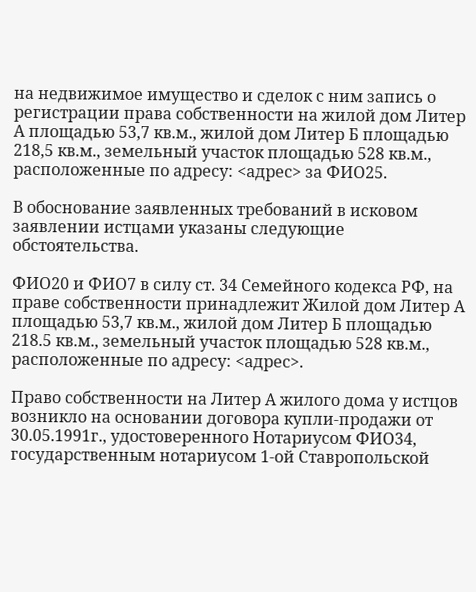на недвижимое имущество и сделок с ним запись о регистрации права собственности на жилой дом Литер А площадью 53,7 кв.м., жилой дом Литер Б площадью 218,5 кв.м., земельный участок площадью 528 кв.м., расположенные по адресу: <адрес> за ФИО25.

В обоснование заявленных требований в исковом заявлении истцами указаны следующие обстоятельства.

ФИО20 и ФИО7 в силу ст. 34 Семейного кодекса РФ, на праве собственности принадлежит Жилой дом Литер А площадью 53,7 кв.м., жилой дом Литер Б площадью 218.5 кв.м., земельный участок площадью 528 кв.м., расположенные по адресу: <адрес>.

Право собственности на Литер А жилого дома у истцов возникло на основании договора купли-продажи от 30.05.1991г., удостоверенного Нотариусом ФИО34, государственным нотариусом 1-ой Ставропольской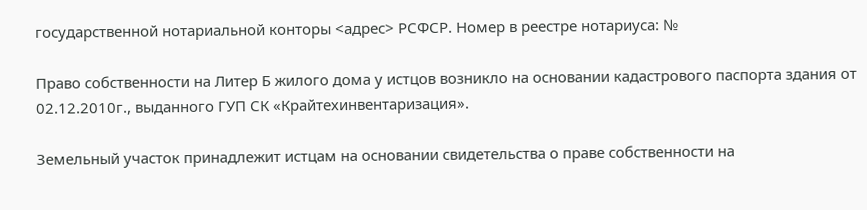государственной нотариальной конторы <адрес> РСФСР. Номер в реестре нотариуса: №

Право собственности на Литер Б жилого дома у истцов возникло на основании кадастрового паспорта здания от 02.12.2010г., выданного ГУП СК «Крайтехинвентаризация».

Земельный участок принадлежит истцам на основании свидетельства о праве собственности на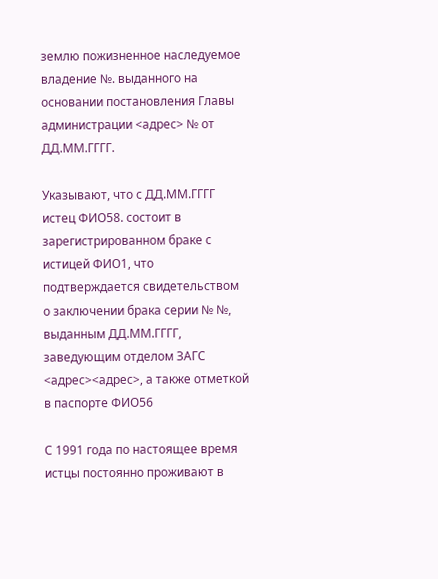землю пожизненное наследуемое владение №. выданного на основании постановления Главы администрации <адрес> № от ДД.ММ.ГГГГ.

Указывают, что с ДД.ММ.ГГГГ истец ФИО58. состоит в зарегистрированном браке с истицей ФИО1, что подтверждается свидетельством о заключении брака серии № №, выданным ДД.ММ.ГГГГ, заведующим отделом ЗАГС <адрес><адрес>, а также отметкой в паспорте ФИО56

С 1991 года по настоящее время истцы постоянно проживают в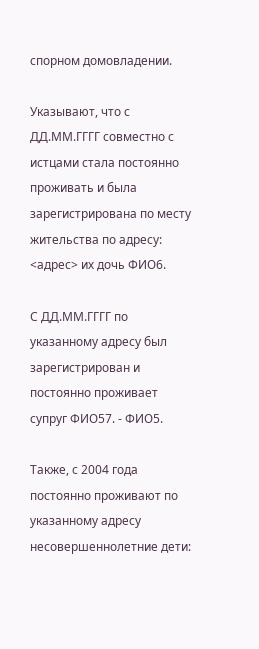спорном домовладении.

Указывают, что с ДД.ММ.ГГГГ совместно с истцами стала постоянно проживать и была зарегистрирована по месту жительства по адресу: <адрес> их дочь ФИО6.

С ДД.ММ.ГГГГ по указанному адресу был зарегистрирован и постоянно проживает супруг ФИО57. - ФИО5.

Также, с 2004 года постоянно проживают по указанному адресу несовершеннолетние дети: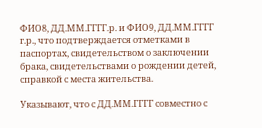ФИО8, ДД.ММ.ГГГГ.р. и ФИО9, ДД.ММ.ГГГГ г.р., что подтверждается отметками в паспортах, свидетельством о заключении брака, свидетельствами о рождении детей, справкой с места жительства.

Указывают, что с ДД.ММ.ГГГГ совместно с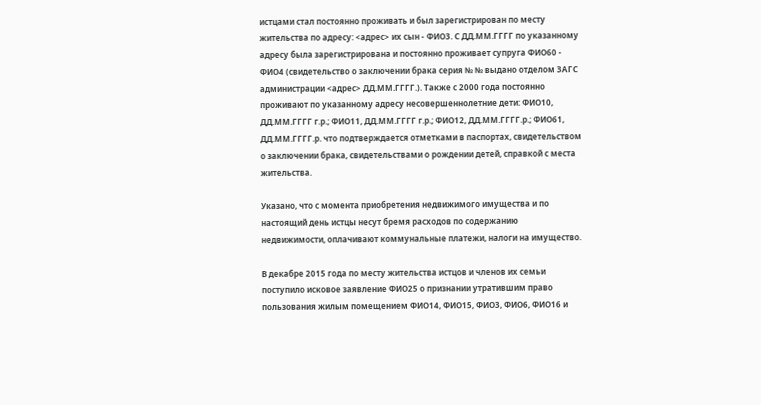истцами стал постоянно проживать и был зарегистрирован по месту жительства по адресу: <адрес> их сын - ФИО3. С ДД.ММ.ГГГГ по указанному адресу была зарегистрирована и постоянно проживает супруга ФИО60 - ФИО4 (свидетельство о заключении брака серия № № выдано отделом ЗАГС администрации <адрес> ДД.ММ.ГГГГ.). Также с 2000 года постоянно проживают по указанному адресу несовершеннолетние дети: ФИО10, ДД.ММ.ГГГГ г.р.; ФИО11, ДД.ММ.ГГГГ г.р.; ФИО12, ДД.ММ.ГГГГ.р.; ФИО61, ДД.ММ.ГГГГ.р. что подтверждается отметками в паспортах, свидетельством о заключении брака, свидетельствами о рождении детей, справкой с места жительства.

Указано, что с момента приобретения недвижимого имущества и по настоящий день истцы несут бремя расходов по содержанию недвижимости, оплачивают коммунальные платежи, налоги на имущество.

В декабре 2015 года по месту жительства истцов и членов их семьи поступило исковое заявление ФИО25 о признании утратившим право пользования жилым помещением ФИО14, ФИО15, ФИО3, ФИО6, ФИО16 и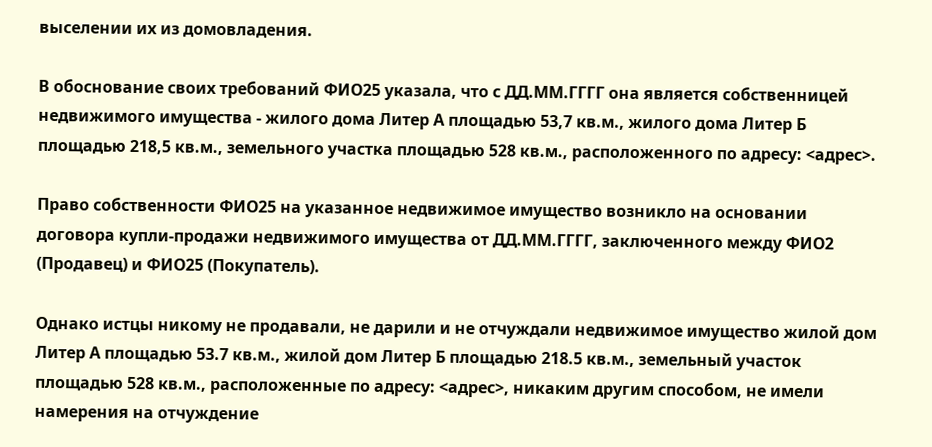выселении их из домовладения.

В обоснование своих требований ФИО25 указала, что с ДД.ММ.ГГГГ она является собственницей недвижимого имущества - жилого дома Литер А площадью 53,7 кв.м., жилого дома Литер Б площадью 218,5 кв.м., земельного участка площадью 528 кв.м., расположенного по адресу: <адрес>.

Право собственности ФИО25 на указанное недвижимое имущество возникло на основании договора купли-продажи недвижимого имущества от ДД.ММ.ГГГГ, заключенного между ФИО2 (Продавец) и ФИО25 (Покупатель).

Однако истцы никому не продавали, не дарили и не отчуждали недвижимое имущество жилой дом Литер А площадью 53.7 кв.м., жилой дом Литер Б площадью 218.5 кв.м., земельный участок площадью 528 кв.м., расположенные по адресу: <адрес>, никаким другим способом, не имели намерения на отчуждение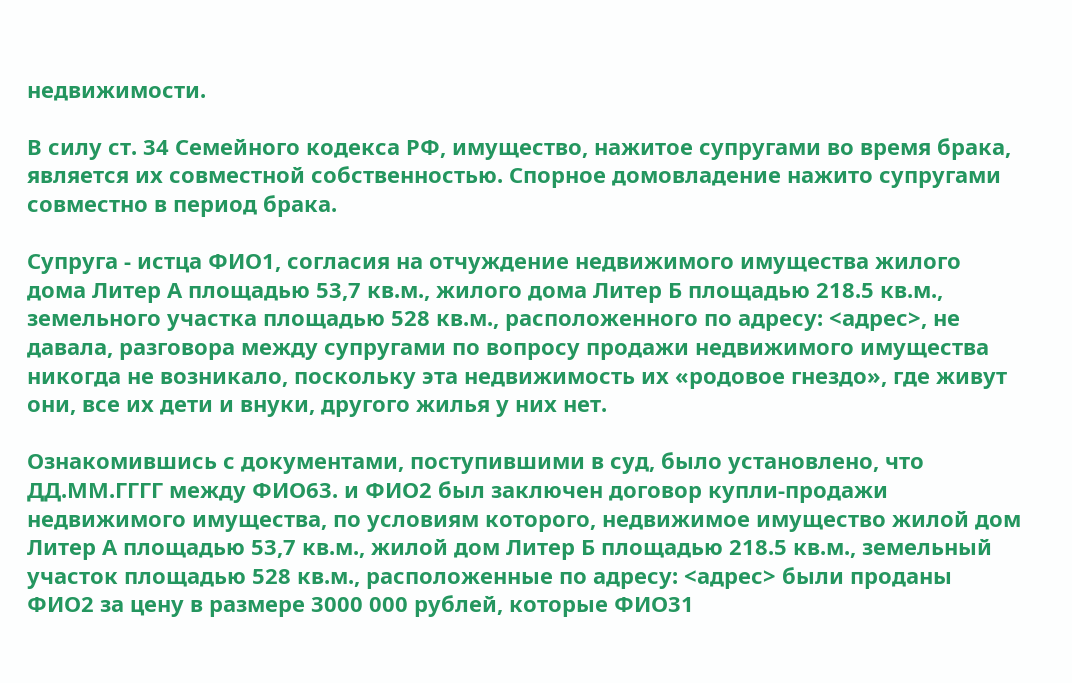недвижимости.

В силу ст. 34 Семейного кодекса РФ, имущество, нажитое супругами во время брака, является их совместной собственностью. Спорное домовладение нажито супругами совместно в период брака.

Супруга - истца ФИО1, согласия на отчуждение недвижимого имущества жилого дома Литер А площадью 53,7 кв.м., жилого дома Литер Б площадью 218.5 кв.м., земельного участка площадью 528 кв.м., расположенного по адресу: <адрес>, не давала, разговора между супругами по вопросу продажи недвижимого имущества никогда не возникало, поскольку эта недвижимость их «родовое гнездо», где живут они, все их дети и внуки, другого жилья у них нет.

Ознакомившись с документами, поступившими в суд, было установлено, что ДД.ММ.ГГГГ между ФИО63. и ФИО2 был заключен договор купли-продажи недвижимого имущества, по условиям которого, недвижимое имущество жилой дом Литер А площадью 53,7 кв.м., жилой дом Литер Б площадью 218.5 кв.м., земельный участок площадью 528 кв.м., расположенные по адресу: <адрес> были проданы ФИО2 за цену в размере 3000 000 рублей, которые ФИО31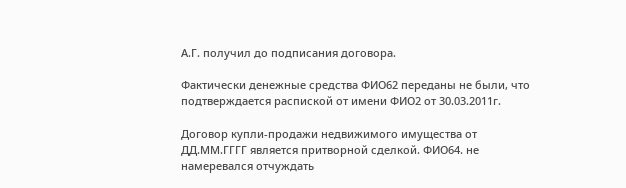А.Г. получил до подписания договора.

Фактически денежные средства ФИО62 переданы не были, что подтверждается распиской от имени ФИО2 от 30.03.2011г.

Договор купли-продажи недвижимого имущества от ДД.ММ.ГГГГ является притворной сделкой. ФИО64. не намеревался отчуждать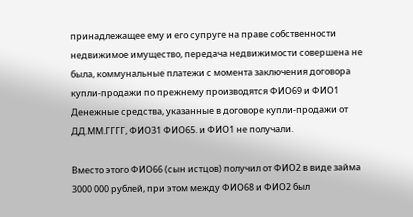принадлежащее ему и его супруге на праве собственности недвижимое имущество, передача недвижимости совершена не была, коммунальные платежи с момента заключения договора купли-продажи по прежнему производятся ФИО69 и ФИО1 Денежные средства, указанные в договоре купли-продажи от ДД.ММ.ГГГГ, ФИО31 ФИО65. и ФИО1 не получали.

Вместо этого ФИО66 (сын истцов) получил от ФИО2 в виде займа 3000 000 рублей, при этом между ФИО68 и ФИО2 был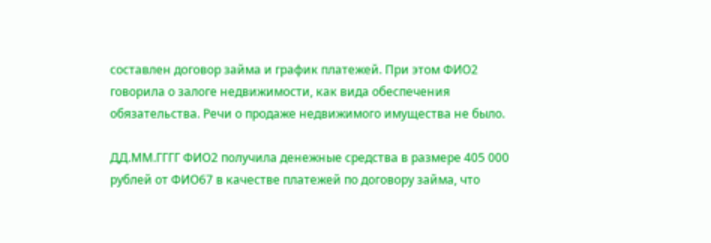составлен договор займа и график платежей. При этом ФИО2 говорила о залоге недвижимости, как вида обеспечения обязательства. Речи о продаже недвижимого имущества не было.

ДД.ММ.ГГГГ ФИО2 получила денежные средства в размере 405 000 рублей от ФИО67 в качестве платежей по договору займа, что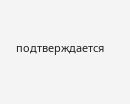подтверждается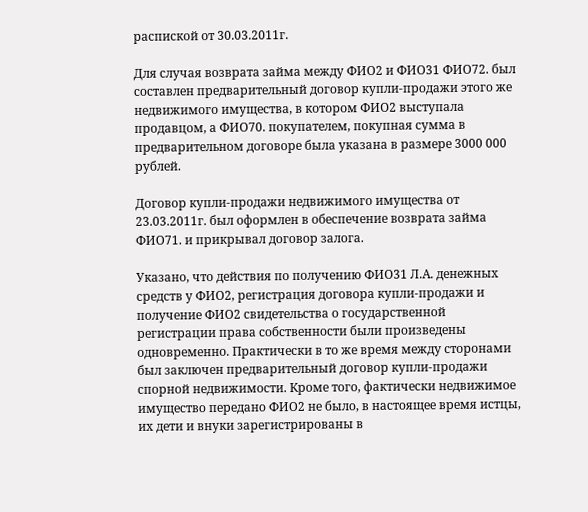распиской от 30.03.2011г.

Для случая возврата займа между ФИО2 и ФИО31 ФИО72. был составлен предварительный договор купли-продажи этого же недвижимого имущества, в котором ФИО2 выступала продавцом, а ФИО70. покупателем, покупная сумма в предварительном договоре была указана в размере 3000 000 рублей.

Договор купли-продажи недвижимого имущества от 23.03.2011г. был оформлен в обеспечение возврата займа ФИО71. и прикрывал договор залога.

Указано, что действия по получению ФИО31 Л.А. денежных средств у ФИО2, регистрация договора купли-продажи и получение ФИО2 свидетельства о государственной регистрации права собственности были произведены одновременно. Практически в то же время между сторонами был заключен предварительный договор купли-продажи спорной недвижимости. Кроме того, фактически недвижимое имущество передано ФИО2 не было, в настоящее время истцы, их дети и внуки зарегистрированы в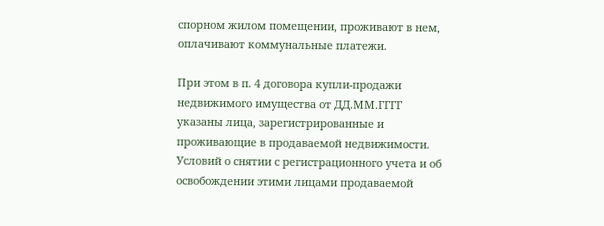спорном жилом помещении, проживают в нем, оплачивают коммунальные платежи.

При этом в п. 4 договора купли-продажи недвижимого имущества от ДД.ММ.ГГГГ указаны лица, зарегистрированные и проживающие в продаваемой недвижимости. Условий о снятии с регистрационного учета и об освобождении этими лицами продаваемой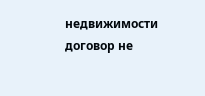недвижимости договор не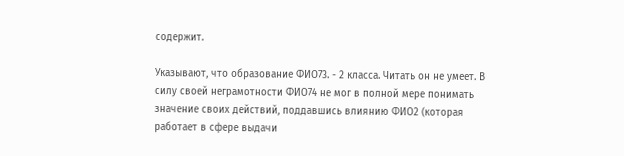содержит.

Указывают, что образование ФИО73. - 2 класса. Читать он не умеет. В силу своей неграмотности ФИО74 не мог в полной мере понимать значение своих действий, поддавшись влиянию ФИО2 (которая работает в сфере выдачи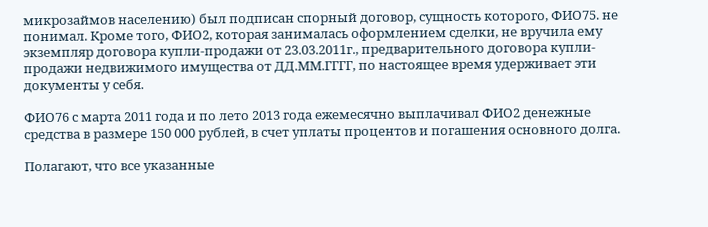микрозаймов населению) был подписан спорный договор, сущность которого, ФИО75. не понимал. Кроме того, ФИО2, которая занималась оформлением сделки, не вручила ему экземпляр договора купли-продажи от 23.03.2011г., предварительного договора купли-продажи недвижимого имущества от ДД.ММ.ГГГГ, по настоящее время удерживает эти документы у себя.

ФИО76 с марта 2011 года и по лето 2013 года ежемесячно выплачивал ФИО2 денежные средства в размере 150 000 рублей, в счет уплаты процентов и погашения основного долга.

Полагают, что все указанные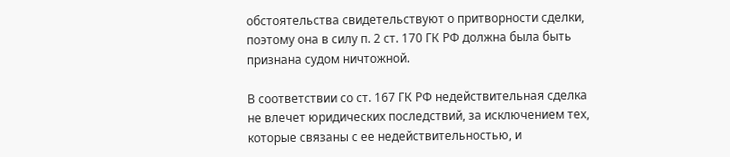обстоятельства свидетельствуют о притворности сделки, поэтому она в силу п. 2 ст. 170 ГК РФ должна была быть признана судом ничтожной.

В соответствии со ст. 167 ГК РФ недействительная сделка не влечет юридических последствий, за исключением тех, которые связаны с ее недействительностью, и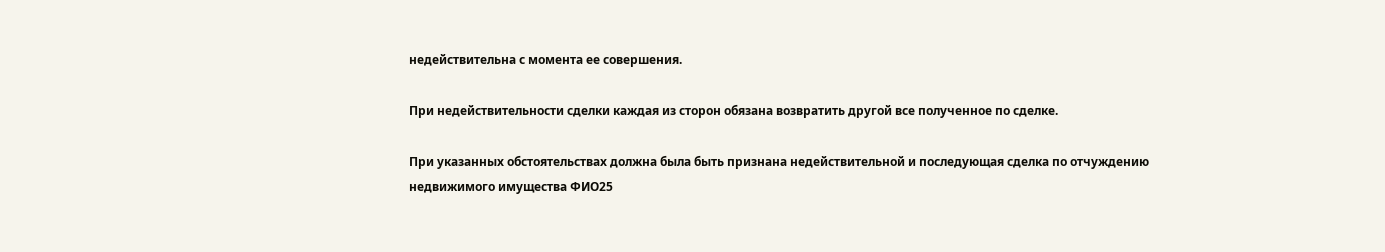недействительна с момента ее совершения.

При недействительности сделки каждая из сторон обязана возвратить другой все полученное по сделке.

При указанных обстоятельствах должна была быть признана недействительной и последующая сделка по отчуждению недвижимого имущества ФИО25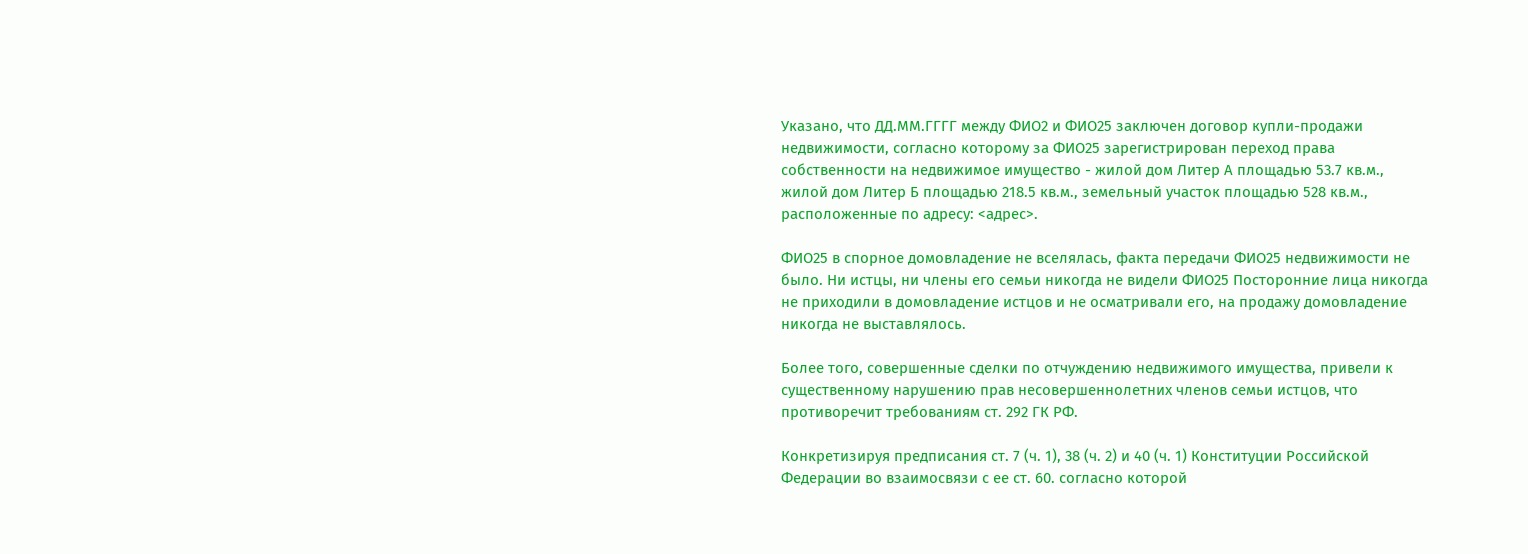Указано, что ДД.ММ.ГГГГ между ФИО2 и ФИО25 заключен договор купли-продажи недвижимости, согласно которому за ФИО25 зарегистрирован переход права собственности на недвижимое имущество - жилой дом Литер А площадью 53.7 кв.м., жилой дом Литер Б площадью 218.5 кв.м., земельный участок площадью 528 кв.м., расположенные по адресу: <адрес>.

ФИО25 в спорное домовладение не вселялась, факта передачи ФИО25 недвижимости не было. Ни истцы, ни члены его семьи никогда не видели ФИО25 Посторонние лица никогда не приходили в домовладение истцов и не осматривали его, на продажу домовладение никогда не выставлялось.

Более того, совершенные сделки по отчуждению недвижимого имущества, привели к существенному нарушению прав несовершеннолетних членов семьи истцов, что противоречит требованиям ст. 292 ГК РФ.

Конкретизируя предписания ст. 7 (ч. 1), 38 (ч. 2) и 40 (ч. 1) Конституции Российской Федерации во взаимосвязи с ее ст. 60. согласно которой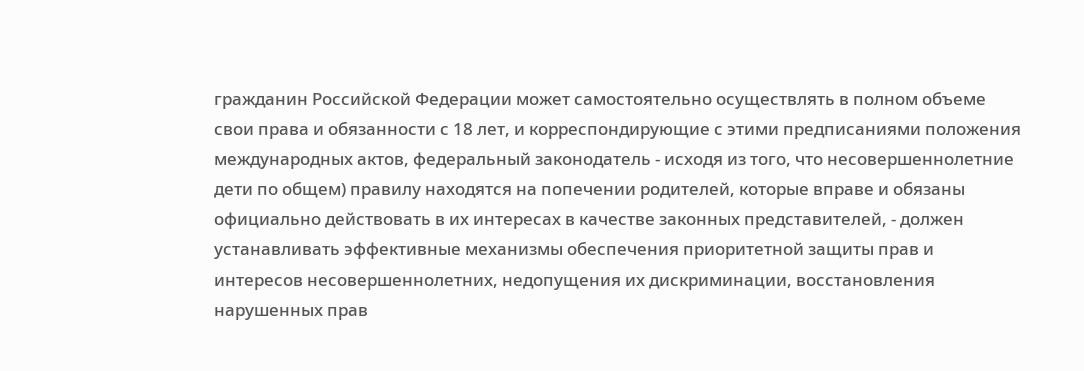гражданин Российской Федерации может самостоятельно осуществлять в полном объеме свои права и обязанности с 18 лет, и корреспондирующие с этими предписаниями положения международных актов, федеральный законодатель - исходя из того, что несовершеннолетние дети по общем) правилу находятся на попечении родителей, которые вправе и обязаны официально действовать в их интересах в качестве законных представителей, - должен устанавливать эффективные механизмы обеспечения приоритетной защиты прав и интересов несовершеннолетних, недопущения их дискриминации, восстановления нарушенных прав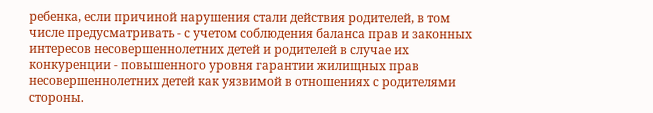ребенка, если причиной нарушения стали действия родителей, в том числе предусматривать - с учетом соблюдения баланса прав и законных интересов несовершеннолетних детей и родителей в случае их конкуренции - повышенного уровня гарантии жилищных прав несовершеннолетних детей как уязвимой в отношениях с родителями стороны.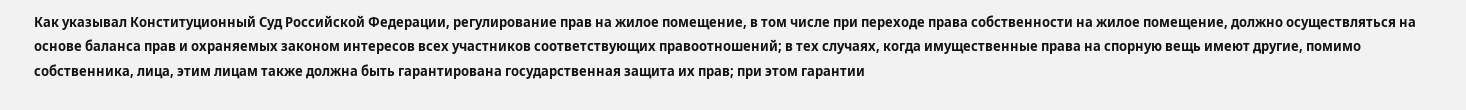Как указывал Конституционный Суд Российской Федерации, регулирование прав на жилое помещение, в том числе при переходе права собственности на жилое помещение, должно осуществляться на основе баланса прав и охраняемых законом интересов всех участников соответствующих правоотношений; в тех случаях, когда имущественные права на спорную вещь имеют другие, помимо собственника, лица, этим лицам также должна быть гарантирована государственная защита их прав; при этом гарантии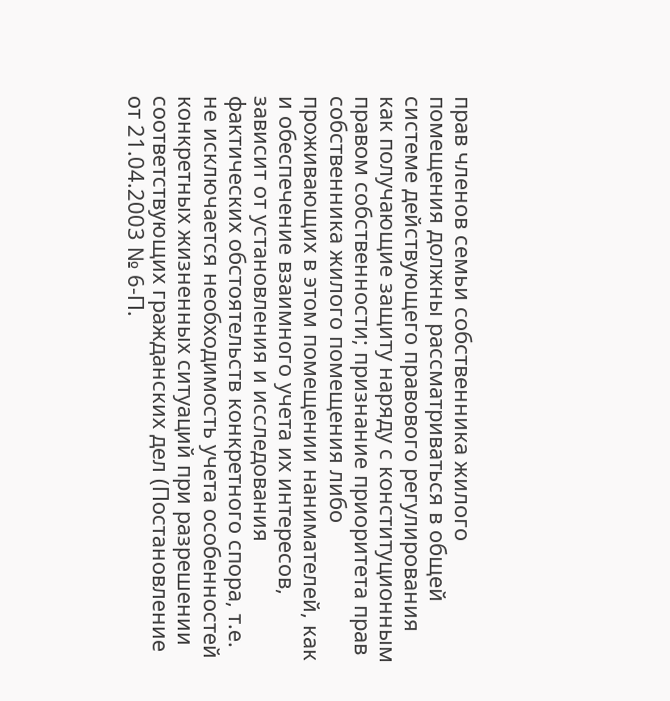прав членов семьи собственника жилого помещения должны рассматриваться в общей системе действующего правового регулирования как получающие защиту наряду с конституционным правом собственности; признание приоритета прав собственника жилого помещения либо проживающих в этом помещении нанимателей, как и обеспечение взаимного учета их интересов, зависит от установления и исследования фактических обстоятельств конкретного спора, т.е. не исключается необходимость учета особенностей конкретных жизненных ситуаций при разрешении соответствующих гражданских дел (Постановление от 21.04.2003 № 6-П.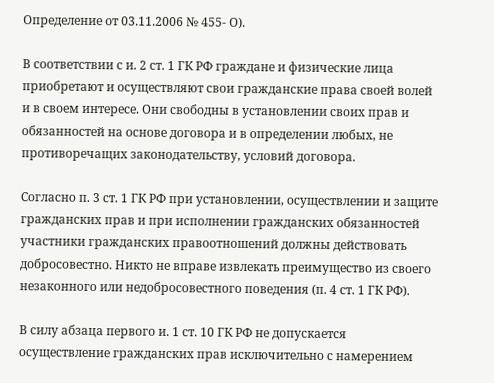Определение от 03.11.2006 № 455- О).

В соответствии с и. 2 ст. 1 ГК РФ граждане и физические лица приобретают и осуществляют свои гражданские права своей волей и в своем интересе. Они свободны в установлении своих прав и обязанностей на основе договора и в определении любых, не противоречащих законодательству, условий договора.

Согласно п. 3 ст. 1 ГК РФ при установлении, осуществлении и защите гражданских прав и при исполнении гражданских обязанностей участники гражданских правоотношений должны действовать добросовестно. Никто не вправе извлекать преимущество из своего незаконного или недобросовестного поведения (п. 4 ст. 1 ГК РФ).

В силу абзаца первого и. 1 ст. 10 ГК РФ не допускается осуществление гражданских прав исключительно с намерением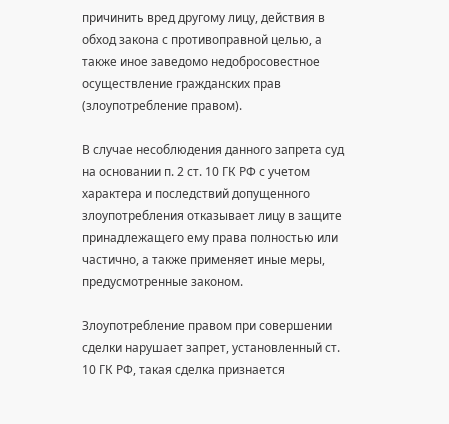причинить вред другому лицу, действия в обход закона с противоправной целью, а также иное заведомо недобросовестное осуществление гражданских прав (злоупотребление правом).

В случае несоблюдения данного запрета суд на основании п. 2 ст. 10 ГК РФ с учетом характера и последствий допущенного злоупотребления отказывает лицу в защите принадлежащего ему права полностью или частично, а также применяет иные меры, предусмотренные законом.

Злоупотребление правом при совершении сделки нарушает запрет, установленный ст. 10 ГК РФ, такая сделка признается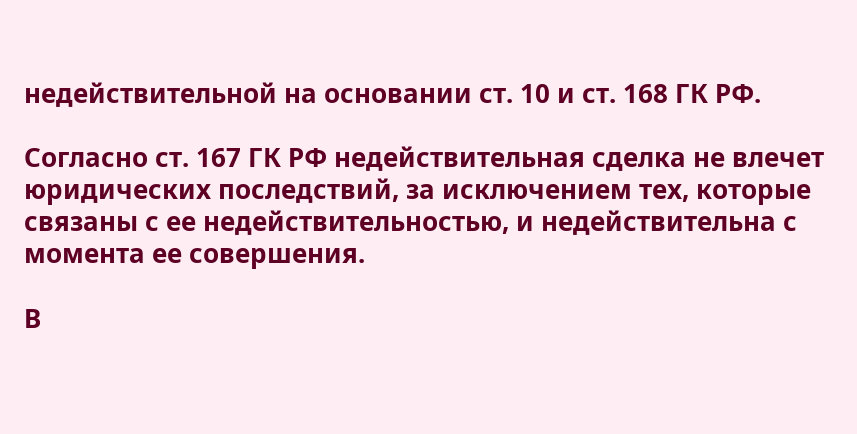недействительной на основании ст. 10 и ст. 168 ГК РФ.

Согласно ст. 167 ГК РФ недействительная сделка не влечет юридических последствий, за исключением тех, которые связаны с ее недействительностью, и недействительна с момента ее совершения.

В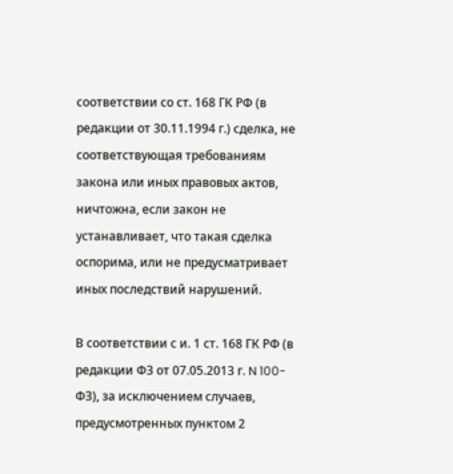соответствии со ст. 168 ГК РФ (в редакции от 30.11.1994 г.) сделка, не соответствующая требованиям закона или иных правовых актов, ничтожна, если закон не устанавливает, что такая сделка оспорима, или не предусматривает иных последствий нарушений.

В соответствии с и. 1 ст. 168 ГК РФ (в редакции ФЗ от 07.05.2013 г. N 100-ФЗ), за исключением случаев, предусмотренных пунктом 2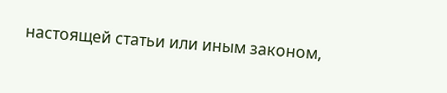настоящей статьи или иным законом,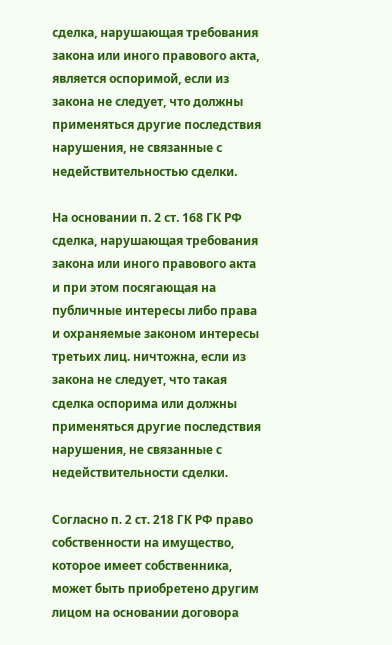сделка, нарушающая требования закона или иного правового акта, является оспоримой, если из закона не следует, что должны применяться другие последствия нарушения, не связанные с недействительностью сделки.

На основании п. 2 ст. 168 ГК РФ сделка, нарушающая требования закона или иного правового акта и при этом посягающая на публичные интересы либо права и охраняемые законом интересы третьих лиц. ничтожна, если из закона не следует, что такая сделка оспорима или должны применяться другие последствия нарушения, не связанные с недействительности сделки.

Согласно п. 2 ст. 218 ГК РФ право собственности на имущество, которое имеет собственника, может быть приобретено другим лицом на основании договора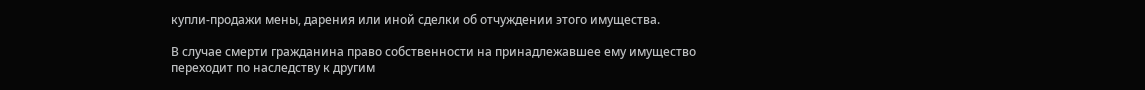купли-продажи мены, дарения или иной сделки об отчуждении этого имущества.

В случае смерти гражданина право собственности на принадлежавшее ему имущество переходит по наследству к другим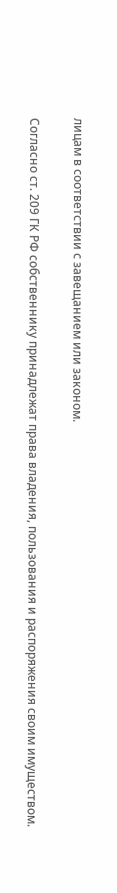лицам в соответствии с завещанием или законом.

Согласно ст. 209 ГК РФ собственнику принадлежат права владения, пользования и распоряжения своим имуществом.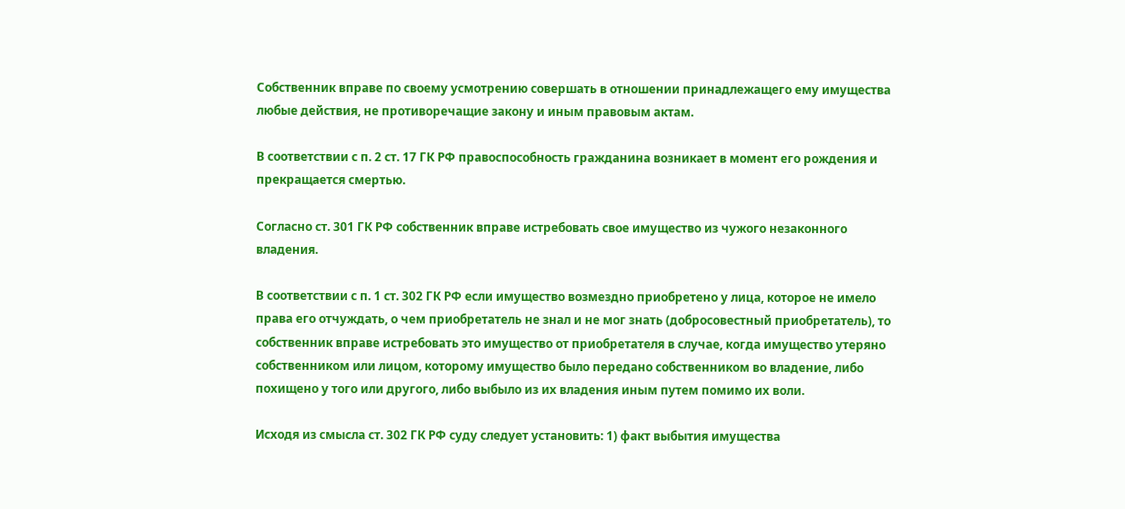Собственник вправе по своему усмотрению совершать в отношении принадлежащего ему имущества любые действия, не противоречащие закону и иным правовым актам.

В соответствии с п. 2 ст. 17 ГК РФ правоспособность гражданина возникает в момент его рождения и прекращается смертью.

Согласно ст. 301 ГК РФ собственник вправе истребовать свое имущество из чужого незаконного владения.

В соответствии с п. 1 ст. 302 ГК РФ если имущество возмездно приобретено у лица, которое не имело права его отчуждать, о чем приобретатель не знал и не мог знать (добросовестный приобретатель), то собственник вправе истребовать это имущество от приобретателя в случае, когда имущество утеряно собственником или лицом, которому имущество было передано собственником во владение, либо похищено у того или другого, либо выбыло из их владения иным путем помимо их воли.

Исходя из смысла ст. 302 ГК РФ суду следует установить: 1) факт выбытия имущества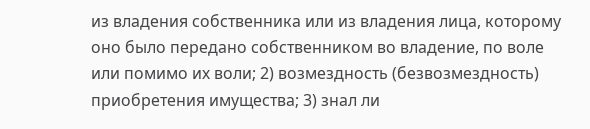из владения собственника или из владения лица, которому оно было передано собственником во владение, по воле или помимо их воли; 2) возмездность (безвозмездность) приобретения имущества; 3) знал ли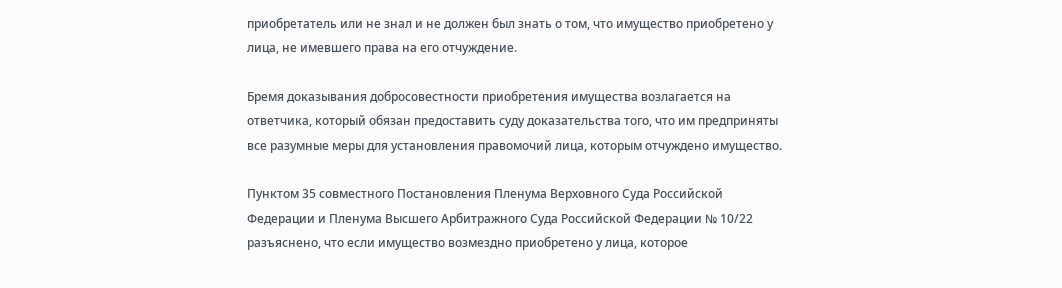приобретатель или не знал и не должен был знать о том, что имущество приобретено у лица, не имевшего права на его отчуждение.

Бремя доказывания добросовестности приобретения имущества возлагается на ответчика, который обязан предоставить суду доказательства того, что им предприняты все разумные меры для установления правомочий лица, которым отчуждено имущество.

Пунктом 35 совместного Постановления Пленума Верховного Суда Российской Федерации и Пленума Высшего Арбитражного Суда Российской Федерации № 10/22 разъяснено, что если имущество возмездно приобретено у лица, которое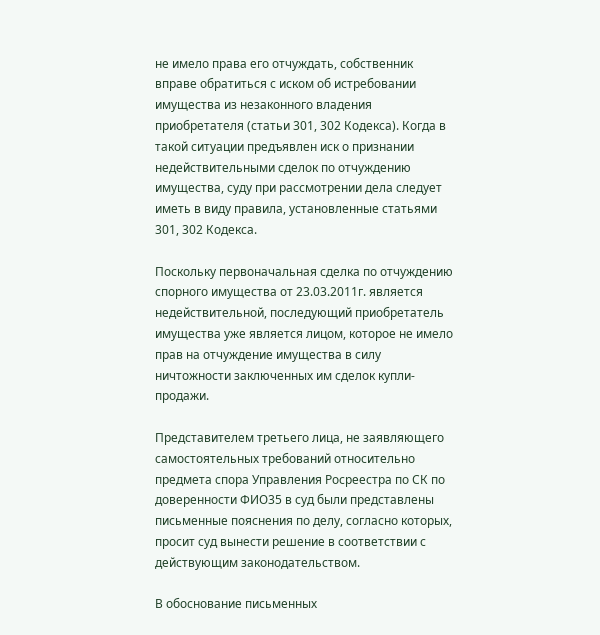не имело права его отчуждать, собственник вправе обратиться с иском об истребовании имущества из незаконного владения приобретателя (статьи 301, 302 Кодекса). Когда в такой ситуации предъявлен иск о признании недействительными сделок по отчуждению имущества, суду при рассмотрении дела следует иметь в виду правила, установленные статьями 301, 302 Кодекса.

Поскольку первоначальная сделка по отчуждению спорного имущества от 23.03.2011г. является недействительной, последующий приобретатель имущества уже является лицом, которое не имело прав на отчуждение имущества в силу ничтожности заключенных им сделок купли-продажи.

Представителем третьего лица, не заявляющего самостоятельных требований относительно предмета спора Управления Росреестра по СК по доверенности ФИО35 в суд были представлены письменные пояснения по делу, согласно которых, просит суд вынести решение в соответствии с действующим законодательством.

В обоснование письменных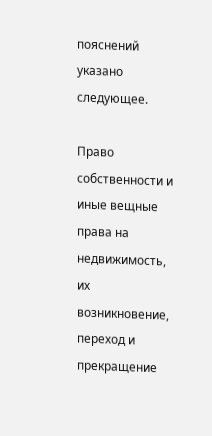пояснений указано следующее.

Право собственности и иные вещные права на недвижимость, их возникновение, переход и прекращение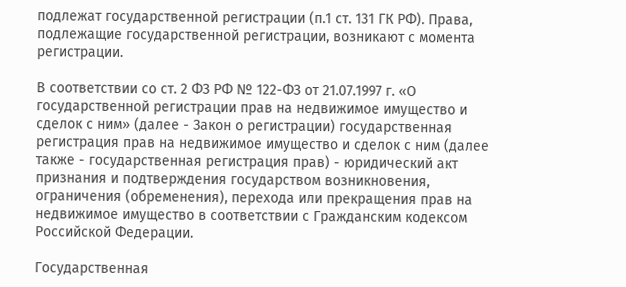подлежат государственной регистрации (п.1 ст. 131 ГК РФ). Права, подлежащие государственной регистрации, возникают с момента регистрации.

В соответствии со ст. 2 ФЗ РФ № 122-ФЗ от 21.07.1997 г. «О государственной регистрации прав на недвижимое имущество и сделок с ним» (далее - Закон о регистрации) государственная регистрация прав на недвижимое имущество и сделок с ним (далее также - государственная регистрация прав) - юридический акт признания и подтверждения государством возникновения, ограничения (обременения), перехода или прекращения прав на недвижимое имущество в соответствии с Гражданским кодексом Российской Федерации.

Государственная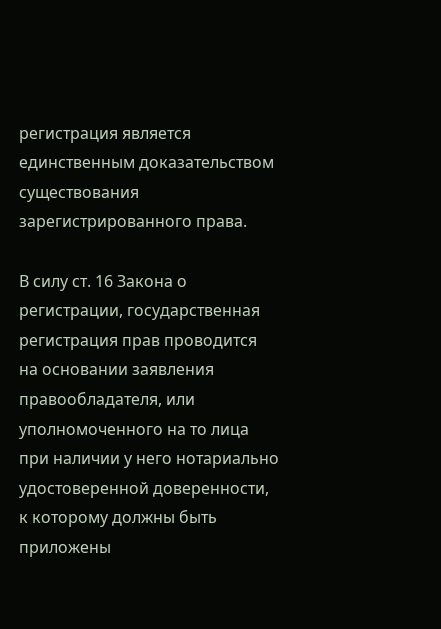регистрация является единственным доказательством существования зарегистрированного права.

В силу ст. 16 Закона о регистрации, государственная регистрация прав проводится на основании заявления правообладателя, или уполномоченного на то лица при наличии у него нотариально удостоверенной доверенности, к которому должны быть приложены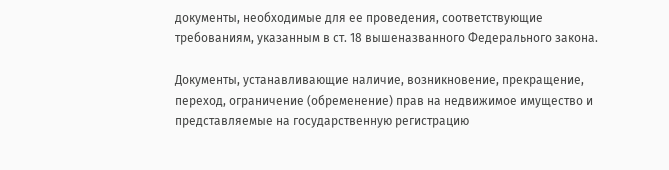документы, необходимые для ее проведения, соответствующие требованиям, указанным в ст. 18 вышеназванного Федерального закона.

Документы, устанавливающие наличие, возникновение, прекращение, переход, ограничение (обременение) прав на недвижимое имущество и представляемые на государственную регистрацию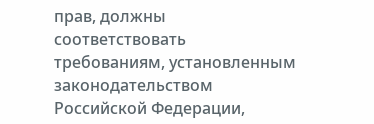прав, должны соответствовать требованиям, установленным законодательством Российской Федерации,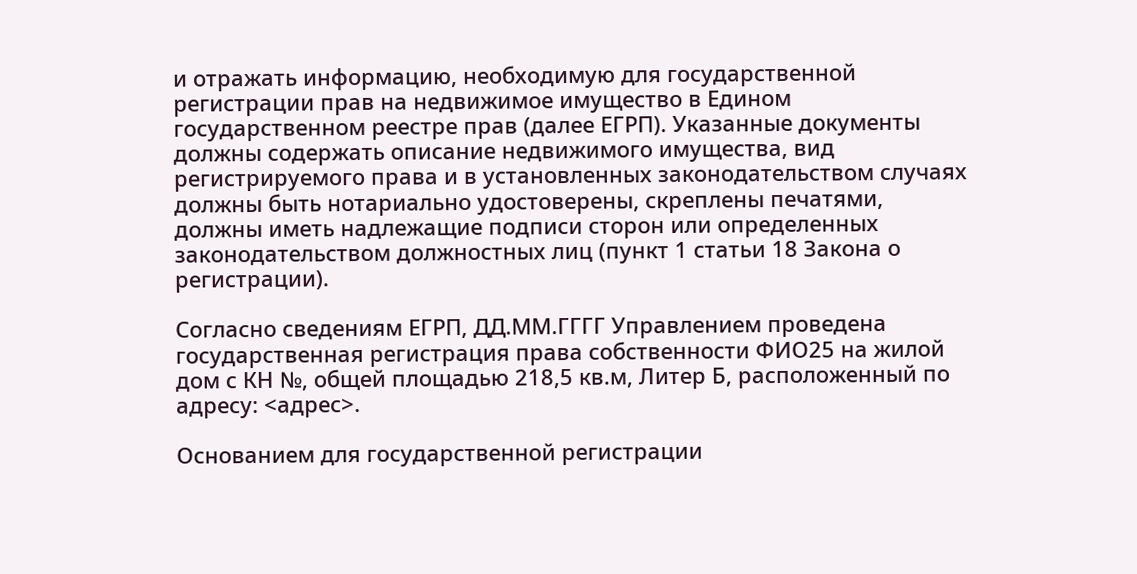и отражать информацию, необходимую для государственной регистрации прав на недвижимое имущество в Едином государственном реестре прав (далее ЕГРП). Указанные документы должны содержать описание недвижимого имущества, вид регистрируемого права и в установленных законодательством случаях должны быть нотариально удостоверены, скреплены печатями, должны иметь надлежащие подписи сторон или определенных законодательством должностных лиц (пункт 1 статьи 18 Закона о регистрации).

Согласно сведениям ЕГРП, ДД.ММ.ГГГГ Управлением проведена государственная регистрация права собственности ФИО25 на жилой дом с КН №, общей площадью 218,5 кв.м, Литер Б, расположенный по адресу: <адрес>.

Основанием для государственной регистрации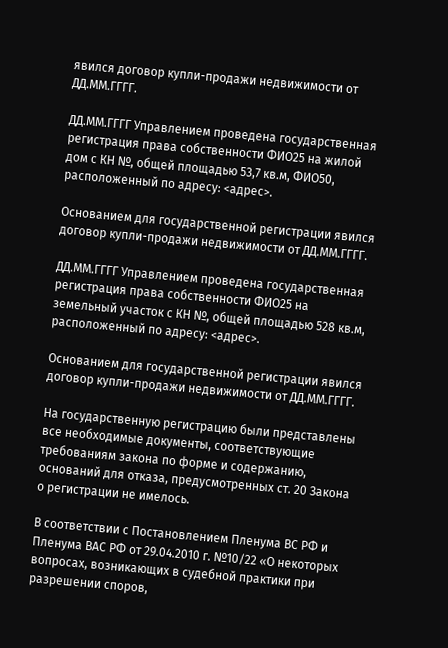явился договор купли-продажи недвижимости от ДД.ММ.ГГГГ.

ДД.ММ.ГГГГ Управлением проведена государственная регистрация права собственности ФИО25 на жилой дом с КН №, общей площадью 53,7 кв.м, ФИО50, расположенный по адресу: <адрес>.

Основанием для государственной регистрации явился договор купли-продажи недвижимости от ДД.ММ.ГГГГ.

ДД.ММ.ГГГГ Управлением проведена государственная регистрация права собственности ФИО25 на земельный участок с КН №, общей площадью 528 кв.м, расположенный по адресу: <адрес>.

Основанием для государственной регистрации явился договор купли-продажи недвижимости от ДД.ММ.ГГГГ.

На государственную регистрацию были представлены все необходимые документы, соответствующие требованиям закона по форме и содержанию, оснований для отказа, предусмотренных ст. 20 Закона о регистрации не имелось.

В соответствии с Постановлением Пленума ВС РФ и Пленума ВАС РФ от 29.04.2010 г. №10/22 «О некоторых вопросах, возникающих в судебной практики при разрешении споров,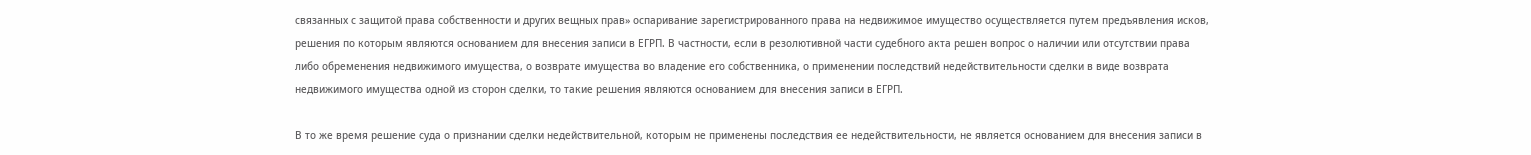связанных с защитой права собственности и других вещных прав» оспаривание зарегистрированного права на недвижимое имущество осуществляется путем предъявления исков, решения по которым являются основанием для внесения записи в ЕГРП. В частности, если в резолютивной части судебного акта решен вопрос о наличии или отсутствии права либо обременения недвижимого имущества, о возврате имущества во владение его собственника, о применении последствий недействительности сделки в виде возврата недвижимого имущества одной из сторон сделки, то такие решения являются основанием для внесения записи в ЕГРП.

В то же время решение суда о признании сделки недействительной, которым не применены последствия ее недействительности, не является основанием для внесения записи в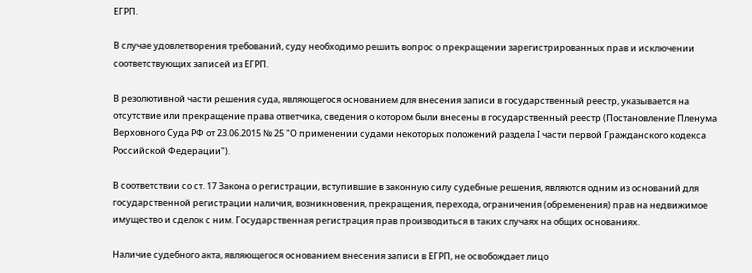ЕГРП.

В случае удовлетворения требований, суду необходимо решить вопрос о прекращении зарегистрированных прав и исключении соответствующих записей из ЕГРП.

В резолютивной части решения суда, являющегося основанием для внесения записи в государственный реестр, указывается на отсутствие или прекращение права ответчика, сведения о котором были внесены в государственный реестр (Постановление Пленума Верховного Суда РФ от 23.06.2015 № 25 "О применении судами некоторых положений раздела I части первой Гражданского кодекса Российской Федерации").

В соответствии со ст. 17 Закона о регистрации, вступившие в законную силу судебные решения, являются одним из оснований для государственной регистрации наличия, возникновения, прекращения, перехода, ограничения (обременения) прав на недвижимое имущество и сделок с ним. Государственная регистрация прав производиться в таких случаях на общих основаниях.

Наличие судебного акта, являющегося основанием внесения записи в ЕГРП, не освобождает лицо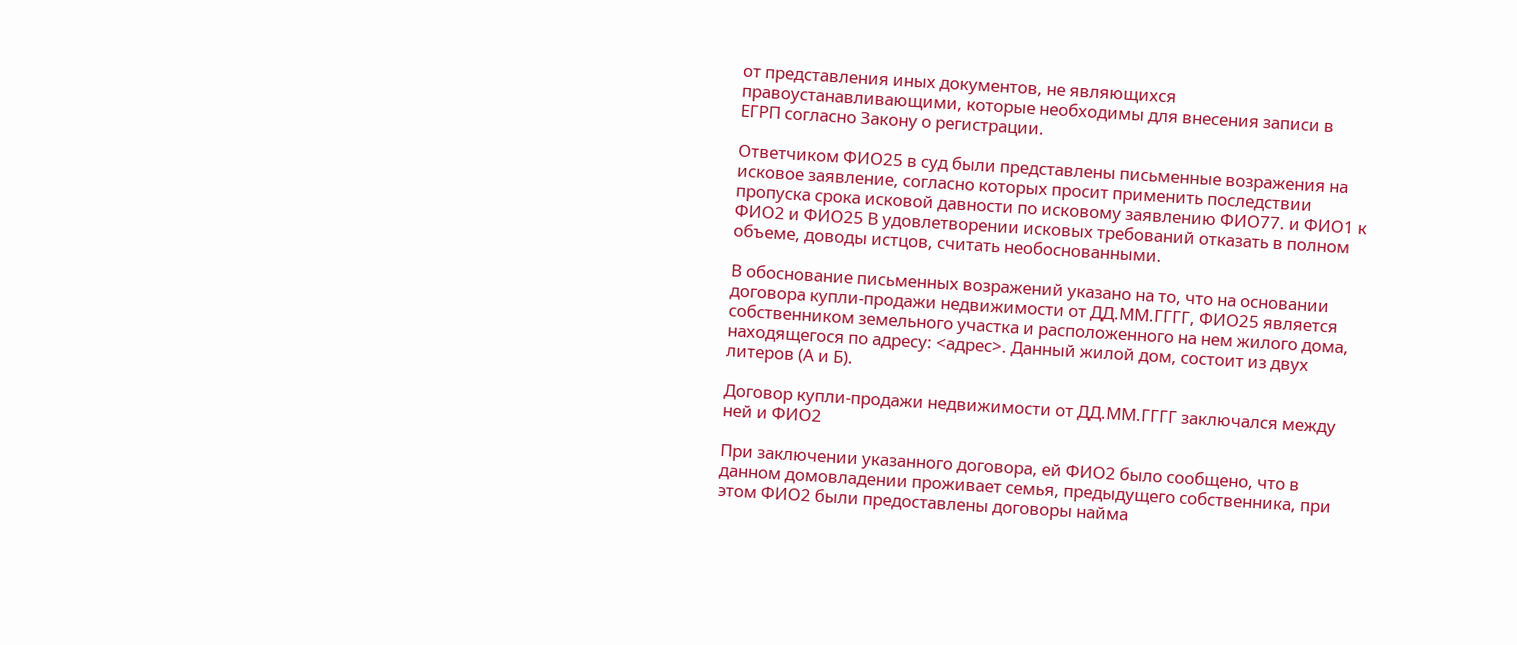от представления иных документов, не являющихся правоустанавливающими, которые необходимы для внесения записи в ЕГРП согласно Закону о регистрации.

Ответчиком ФИО25 в суд были представлены письменные возражения на исковое заявление, согласно которых просит применить последствии пропуска срока исковой давности по исковому заявлению ФИО77. и ФИО1 к ФИО2 и ФИО25 В удовлетворении исковых требований отказать в полном объеме, доводы истцов, считать необоснованными.

В обоснование письменных возражений указано на то, что на основании договора купли-продажи недвижимости от ДД.ММ.ГГГГ, ФИО25 является собственником земельного участка и расположенного на нем жилого дома, находящегося по адресу: <адрес>. Данный жилой дом, состоит из двух литеров (А и Б).

Договор купли-продажи недвижимости от ДД.ММ.ГГГГ заключался между ней и ФИО2

При заключении указанного договора, ей ФИО2 было сообщено, что в данном домовладении проживает семья, предыдущего собственника, при этом ФИО2 были предоставлены договоры найма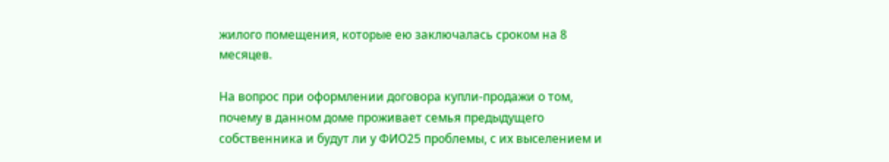жилого помещения, которые ею заключалась сроком на 8 месяцев.

На вопрос при оформлении договора купли-продажи о том, почему в данном доме проживает семья предыдущего собственника и будут ли у ФИО25 проблемы, с их выселением и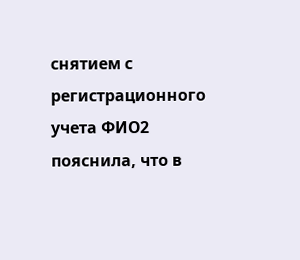снятием с регистрационного учета ФИО2 пояснила, что в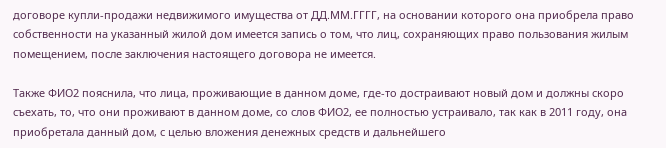договоре купли-продажи недвижимого имущества от ДД.ММ.ГГГГ, на основании которого она приобрела право собственности на указанный жилой дом имеется запись о том, что лиц, сохраняющих право пользования жилым помещением, после заключения настоящего договора не имеется.

Также ФИО2 пояснила, что лица, проживающие в данном доме, где-то достраивают новый дом и должны скоро съехать, то, что они проживают в данном доме, со слов ФИО2, ее полностью устраивало, так как в 2011 году, она приобретала данный дом, с целью вложения денежных средств и дальнейшего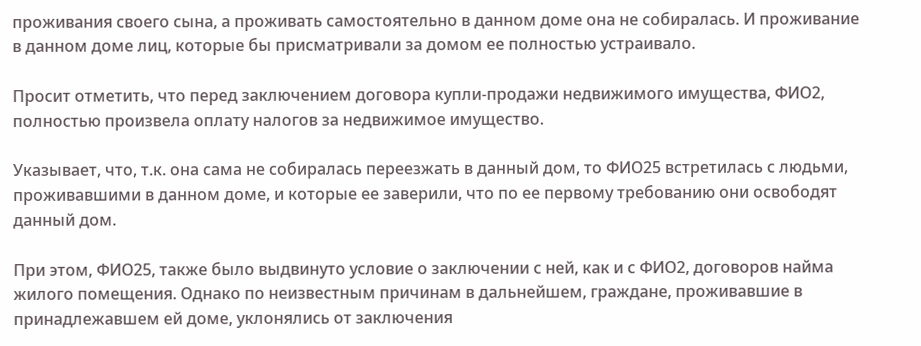проживания своего сына, а проживать самостоятельно в данном доме она не собиралась. И проживание в данном доме лиц, которые бы присматривали за домом ее полностью устраивало.

Просит отметить, что перед заключением договора купли-продажи недвижимого имущества, ФИО2, полностью произвела оплату налогов за недвижимое имущество.

Указывает, что, т.к. она сама не собиралась переезжать в данный дом, то ФИО25 встретилась с людьми, проживавшими в данном доме, и которые ее заверили, что по ее первому требованию они освободят данный дом.

При этом, ФИО25, также было выдвинуто условие о заключении с ней, как и с ФИО2, договоров найма жилого помещения. Однако по неизвестным причинам в дальнейшем, граждане, проживавшие в принадлежавшем ей доме, уклонялись от заключения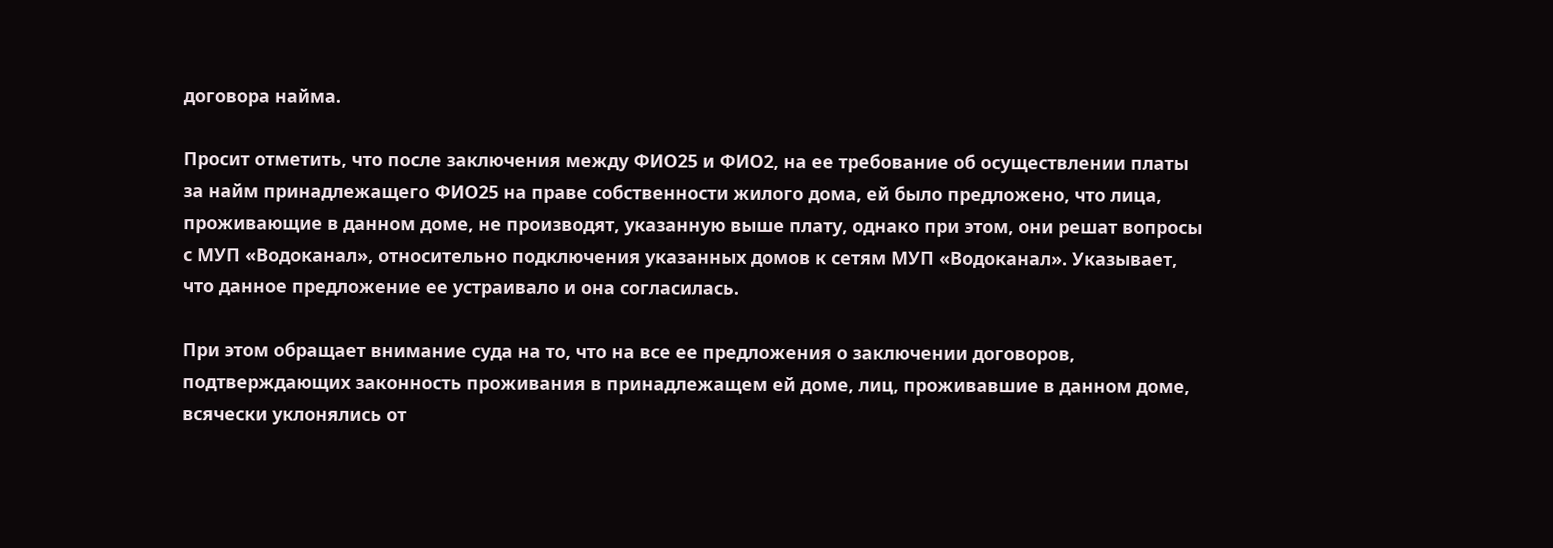договора найма.

Просит отметить, что после заключения между ФИО25 и ФИО2, на ее требование об осуществлении платы за найм принадлежащего ФИО25 на праве собственности жилого дома, ей было предложено, что лица, проживающие в данном доме, не производят, указанную выше плату, однако при этом, они решат вопросы с МУП «Водоканал», относительно подключения указанных домов к сетям МУП «Водоканал». Указывает, что данное предложение ее устраивало и она согласилась.

При этом обращает внимание суда на то, что на все ее предложения о заключении договоров, подтверждающих законность проживания в принадлежащем ей доме, лиц, проживавшие в данном доме, всячески уклонялись от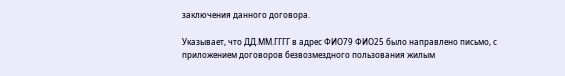заключения данного договора.

Указывает, что ДД.ММ.ГГГГ в адрес ФИО79 ФИО25 было направлено письмо, с приложением договоров безвозмездного пользования жилым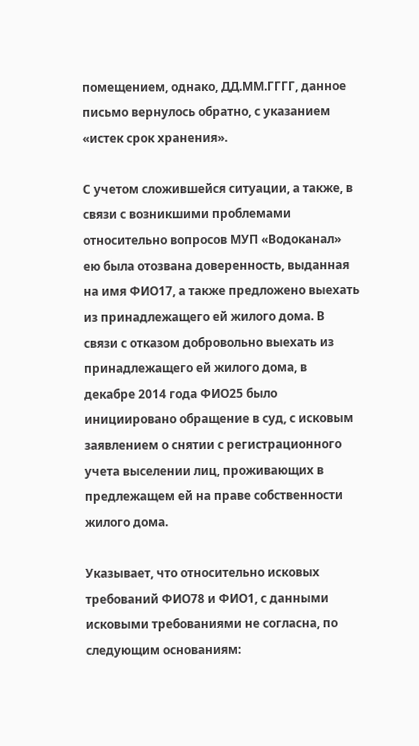помещением, однако, ДД.ММ.ГГГГ, данное письмо вернулось обратно, с указанием «истек срок хранения».

С учетом сложившейся ситуации, а также, в связи с возникшими проблемами относительно вопросов МУП «Водоканал» ею была отозвана доверенность, выданная на имя ФИО17, а также предложено выехать из принадлежащего ей жилого дома. В связи с отказом добровольно выехать из принадлежащего ей жилого дома, в декабре 2014 года ФИО25 было инициировано обращение в суд, с исковым заявлением о снятии с регистрационного учета выселении лиц, проживающих в предлежащем ей на праве собственности жилого дома.

Указывает, что относительно исковых требований ФИО78 и ФИО1, с данными исковыми требованиями не согласна, по следующим основаниям: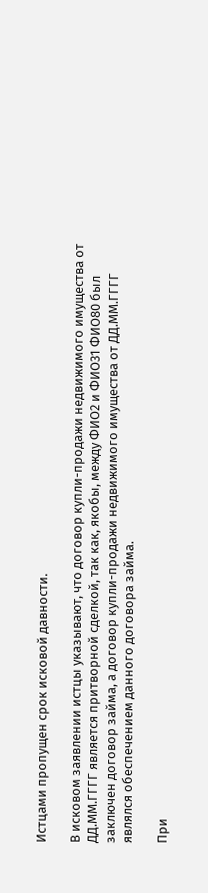Истцами пропущен срок исковой давности.

В исковом заявлении истцы указывают, что договор купли-продажи недвижимого имущества от ДД.ММ.ГГГГ является притворной сделкой, так как, якобы, между ФИО2 и ФИО31 ФИО80 был заключен договор займа, а договор купли-продажи недвижимого имущества от ДД.ММ.ГГГГ являлся обеспечением данного договора займа.

При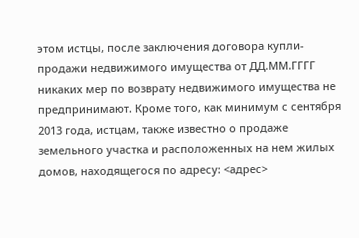этом истцы, после заключения договора купли-продажи недвижимого имущества от ДД.ММ.ГГГГ никаких мер по возврату недвижимого имущества не предпринимают. Кроме того, как минимум с сентября 2013 года, истцам, также известно о продаже земельного участка и расположенных на нем жилых домов, находящегося по адресу: <адрес>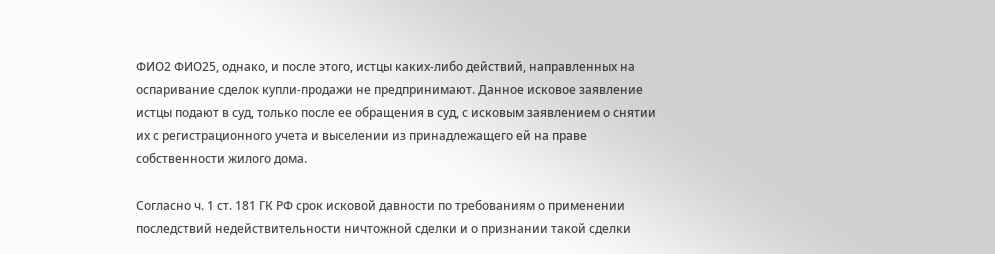ФИО2 ФИО25, однако, и после этого, истцы каких-либо действий, направленных на оспаривание сделок купли-продажи не предпринимают. Данное исковое заявление истцы подают в суд, только после ее обращения в суд, с исковым заявлением о снятии их с регистрационного учета и выселении из принадлежащего ей на праве собственности жилого дома.

Согласно ч. 1 ст. 181 ГК РФ срок исковой давности по требованиям о применении последствий недействительности ничтожной сделки и о признании такой сделки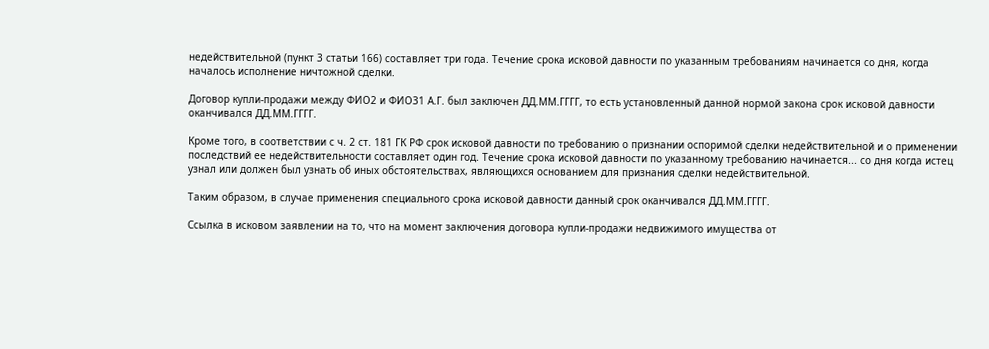недействительной (пункт 3 статьи 166) составляет три года. Течение срока исковой давности по указанным требованиям начинается со дня, когда началось исполнение ничтожной сделки.

Договор купли-продажи между ФИО2 и ФИО31 А.Г. был заключен ДД.ММ.ГГГГ, то есть установленный данной нормой закона срок исковой давности оканчивался ДД.ММ.ГГГГ.

Кроме того, в соответствии с ч. 2 ст. 181 ГК РФ срок исковой давности по требованию о признании оспоримой сделки недействительной и о применении последствий ее недействительности составляет один год. Течение срока исковой давности по указанному требованию начинается... со дня когда истец узнал или должен был узнать об иных обстоятельствах, являющихся основанием для признания сделки недействительной.

Таким образом, в случае применения специального срока исковой давности данный срок оканчивался ДД.ММ.ГГГГ.

Ссылка в исковом заявлении на то, что на момент заключения договора купли-продажи недвижимого имущества от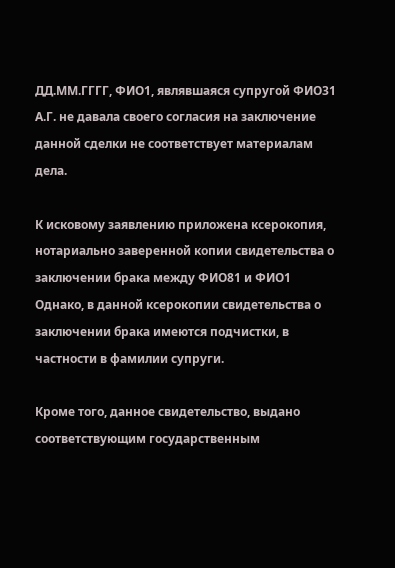ДД.ММ.ГГГГ, ФИО1, являвшаяся супругой ФИО31 А.Г. не давала своего согласия на заключение данной сделки не соответствует материалам дела.

К исковому заявлению приложена ксерокопия, нотариально заверенной копии свидетельства о заключении брака между ФИО81 и ФИО1 Однако, в данной ксерокопии свидетельства о заключении брака имеются подчистки, в частности в фамилии супруги.

Кроме того, данное свидетельство, выдано соответствующим государственным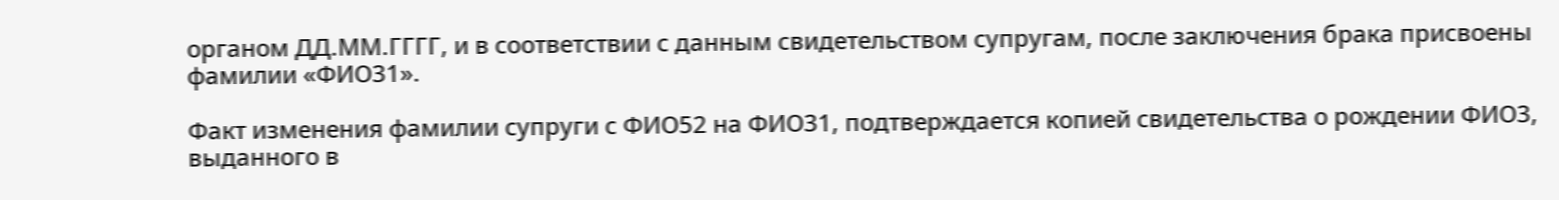органом ДД.ММ.ГГГГ, и в соответствии с данным свидетельством супругам, после заключения брака присвоены фамилии «ФИО31».

Факт изменения фамилии супруги с ФИО52 на ФИО31, подтверждается копией свидетельства о рождении ФИО3, выданного в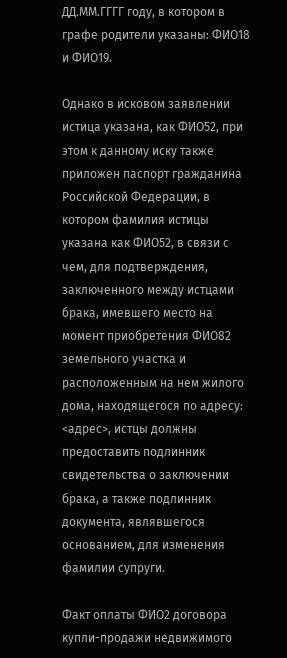ДД.ММ.ГГГГ году, в котором в графе родители указаны: ФИО18 и ФИО19.

Однако в исковом заявлении истица указана, как ФИО52, при этом к данному иску также приложен паспорт гражданина Российской Федерации, в котором фамилия истицы указана как ФИО52, в связи с чем, для подтверждения, заключенного между истцами брака, имевшего место на момент приобретения ФИО82 земельного участка и расположенным на нем жилого дома, находящегося по адресу: <адрес>, истцы должны предоставить подлинник свидетельства о заключении брака, а также подлинник документа, являвшегося основанием, для изменения фамилии супруги.

Факт оплаты ФИО2 договора купли-продажи недвижимого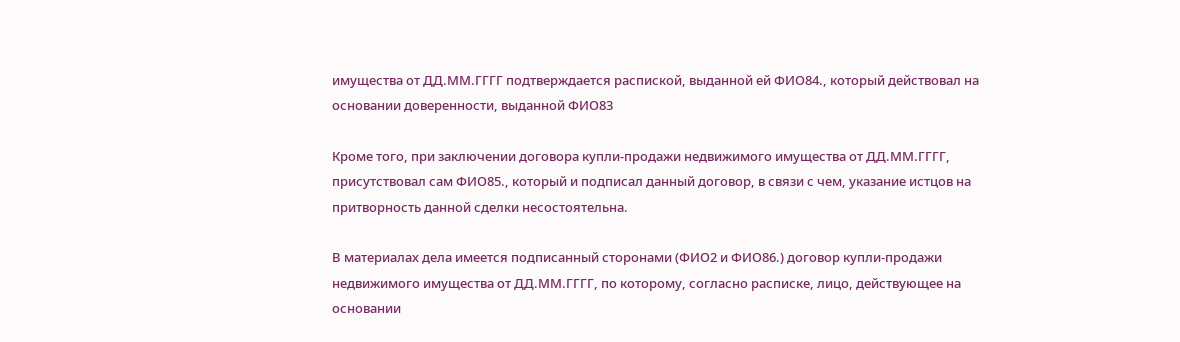имущества от ДД.ММ.ГГГГ подтверждается распиской, выданной ей ФИО84., который действовал на основании доверенности, выданной ФИО83

Кроме того, при заключении договора купли-продажи недвижимого имущества от ДД.ММ.ГГГГ, присутствовал сам ФИО85., который и подписал данный договор, в связи с чем, указание истцов на притворность данной сделки несостоятельна.

В материалах дела имеется подписанный сторонами (ФИО2 и ФИО86.) договор купли-продажи недвижимого имущества от ДД.ММ.ГГГГ, по которому, согласно расписке, лицо, действующее на основании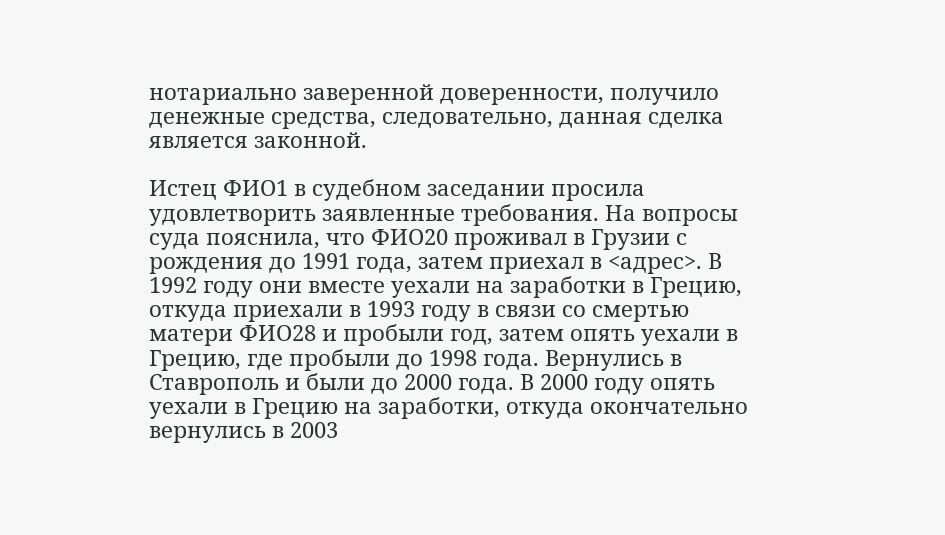нотариально заверенной доверенности, получило денежные средства, следовательно, данная сделка является законной.

Истец ФИО1 в судебном заседании просила удовлетворить заявленные требования. На вопросы суда пояснила, что ФИО20 проживал в Грузии с рождения до 1991 года, затем приехал в <адрес>. В 1992 году они вместе уехали на заработки в Грецию, откуда приехали в 1993 году в связи со смертью матери ФИО28 и пробыли год, затем опять уехали в Грецию, где пробыли до 1998 года. Вернулись в Ставрополь и были до 2000 года. В 2000 году опять уехали в Грецию на заработки, откуда окончательно вернулись в 2003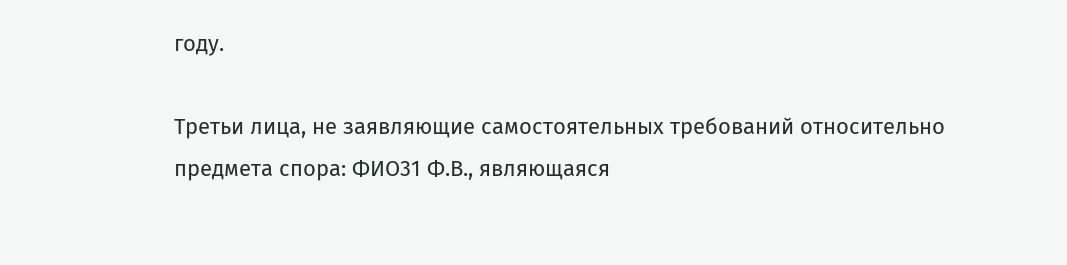году.

Третьи лица, не заявляющие самостоятельных требований относительно предмета спора: ФИО31 Ф.В., являющаяся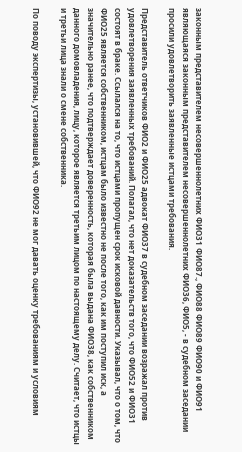законным представителем несовершеннолетних ФИО31 ФИО87., ФИО88 ФИО89 ФИО90 и ФИО91 являющаяся законным представителем несовершеннолетних ФИО36, ФИО5, - в судебном заседании просили удовлетворить заявленные истцами требования.

Представитель ответчиков ФИО2 и ФИО25 адвокат ФИО37 в судебном заседании возражал против удовлетворения заявленных требований. Полагал, что нет доказательств того, что ФИО52 и ФИО31 состоят в браке. Ссылался на то, что истцами пропущен срок исковой давности. Указывал, что о том, что ФИО25 является собственником, истцам было известно не после того, как им поступил иск, а значительно ранее, что подтверждает доверенность, которая была выдана ФИО38, как собственником данного домовладения, лицу, которое является третьим лицом по настоящему делу. Считает, что истцы и третьи лица знали о смене собственника.

По поводу экспертизы, установившей, что ФИО92 не мог давать оценку требованиям и условиям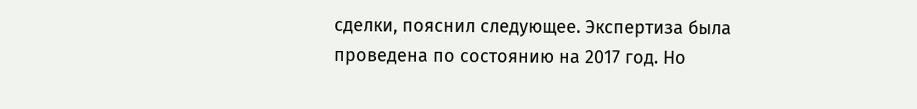сделки, пояснил следующее. Экспертиза была проведена по состоянию на 2017 год. Но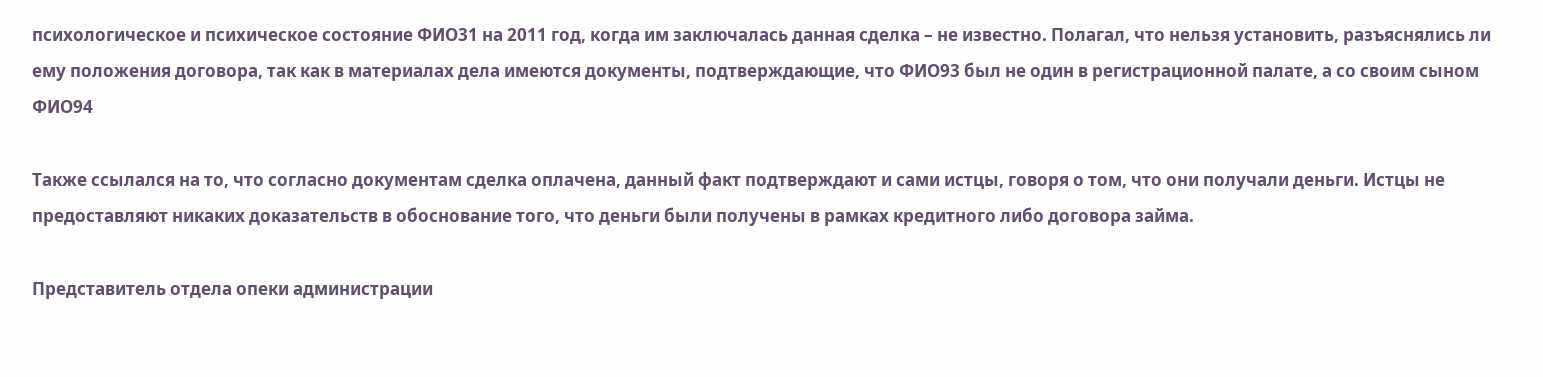психологическое и психическое состояние ФИО31 на 2011 год, когда им заключалась данная сделка – не известно. Полагал, что нельзя установить, разъяснялись ли ему положения договора, так как в материалах дела имеются документы, подтверждающие, что ФИО93 был не один в регистрационной палате, а со своим сыном ФИО94

Также ссылался на то, что согласно документам сделка оплачена, данный факт подтверждают и сами истцы, говоря о том, что они получали деньги. Истцы не предоставляют никаких доказательств в обоснование того, что деньги были получены в рамках кредитного либо договора займа.

Представитель отдела опеки администрации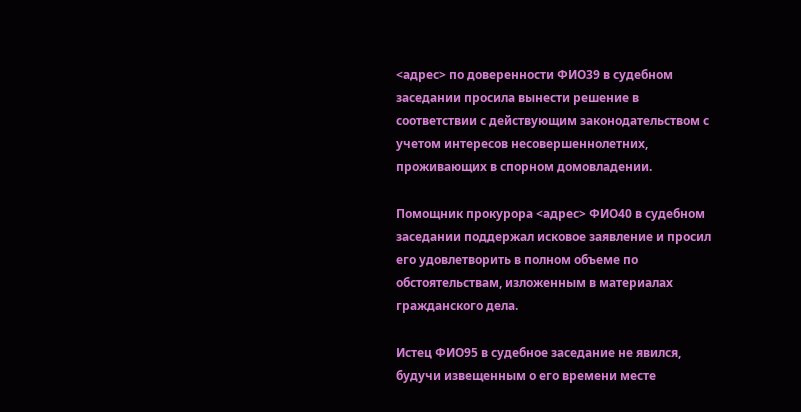<адрес> по доверенности ФИО39 в судебном заседании просила вынести решение в соответствии с действующим законодательством с учетом интересов несовершеннолетних, проживающих в спорном домовладении.

Помощник прокурора <адрес> ФИО40 в судебном заседании поддержал исковое заявление и просил его удовлетворить в полном объеме по обстоятельствам, изложенным в материалах гражданского дела.

Истец ФИО95 в судебное заседание не явился, будучи извещенным о его времени месте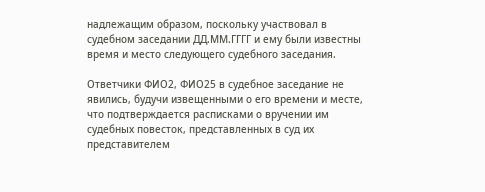надлежащим образом, поскольку участвовал в судебном заседании ДД.ММ.ГГГГ и ему были известны время и место следующего судебного заседания.

Ответчики ФИО2, ФИО25 в судебное заседание не явились, будучи извещенными о его времени и месте, что подтверждается расписками о вручении им судебных повесток, представленных в суд их представителем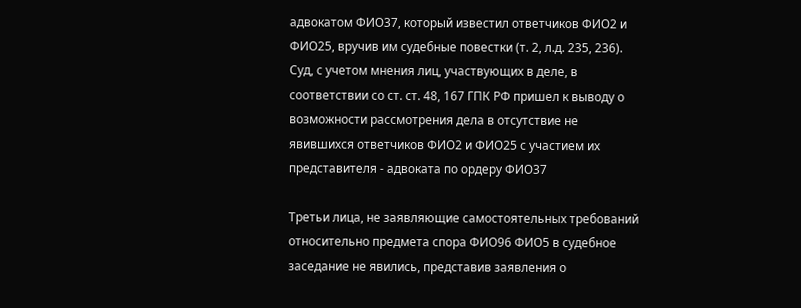адвокатом ФИО37, который известил ответчиков ФИО2 и ФИО25, вручив им судебные повестки (т. 2, л.д. 235, 236). Суд, с учетом мнения лиц, участвующих в деле, в соответствии со ст. ст. 48, 167 ГПК РФ пришел к выводу о возможности рассмотрения дела в отсутствие не явившихся ответчиков ФИО2 и ФИО25 с участием их представителя - адвоката по ордеру ФИО37

Третьи лица, не заявляющие самостоятельных требований относительно предмета спора ФИО96 ФИО5 в судебное заседание не явились, представив заявления о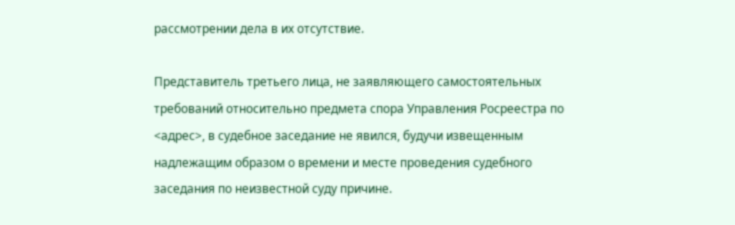рассмотрении дела в их отсутствие.

Представитель третьего лица, не заявляющего самостоятельных требований относительно предмета спора Управления Росреестра по <адрес>, в судебное заседание не явился, будучи извещенным надлежащим образом о времени и месте проведения судебного заседания по неизвестной суду причине.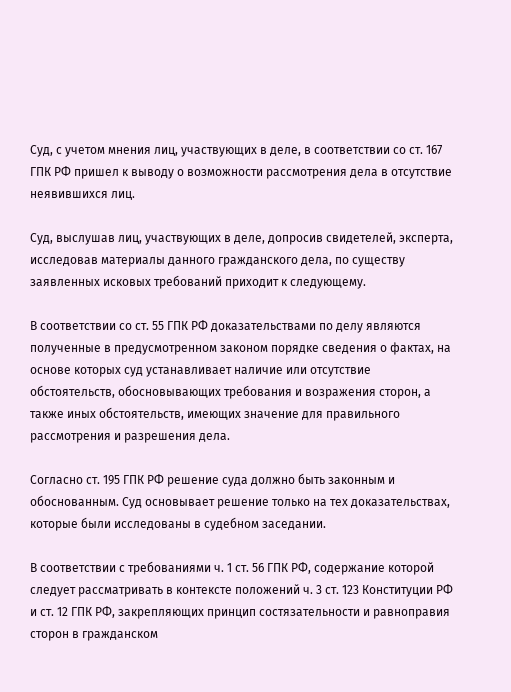Суд, с учетом мнения лиц, участвующих в деле, в соответствии со ст. 167 ГПК РФ пришел к выводу о возможности рассмотрения дела в отсутствие неявившихся лиц.

Суд, выслушав лиц, участвующих в деле, допросив свидетелей, эксперта, исследовав материалы данного гражданского дела, по существу заявленных исковых требований приходит к следующему.

В соответствии со ст. 55 ГПК РФ доказательствами по делу являются полученные в предусмотренном законом порядке сведения о фактах, на основе которых суд устанавливает наличие или отсутствие обстоятельств, обосновывающих требования и возражения сторон, а также иных обстоятельств, имеющих значение для правильного рассмотрения и разрешения дела.

Согласно ст. 195 ГПК РФ решение суда должно быть законным и обоснованным. Суд основывает решение только на тех доказательствах, которые были исследованы в судебном заседании.

В соответствии с требованиями ч. 1 ст. 56 ГПК РФ, содержание которой следует рассматривать в контексте положений ч. 3 ст. 123 Конституции РФ и ст. 12 ГПК РФ, закрепляющих принцип состязательности и равноправия сторон в гражданском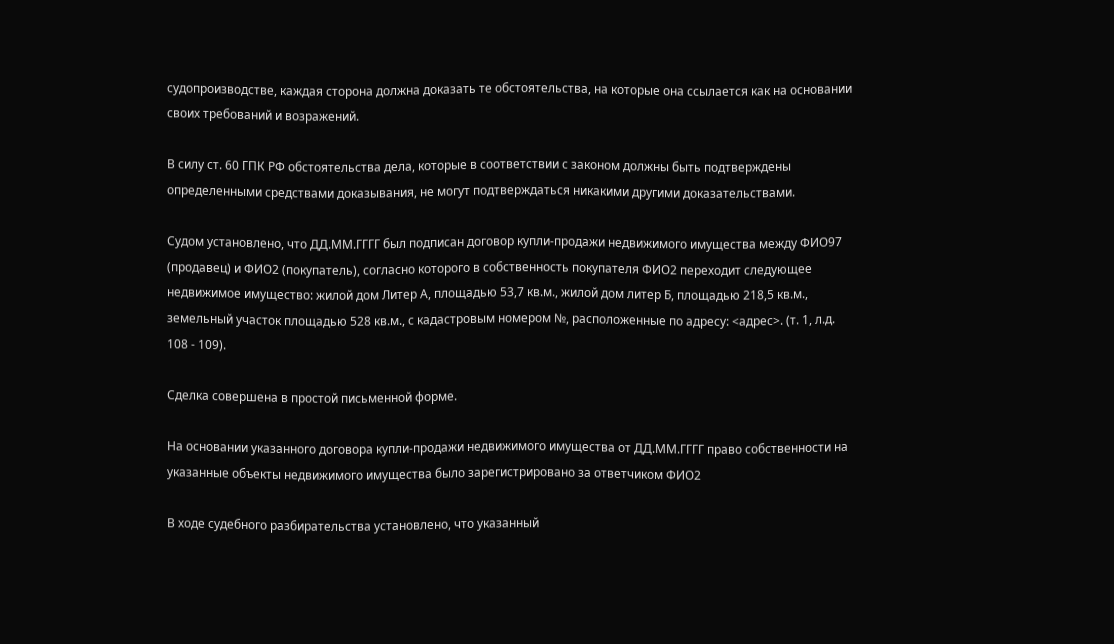судопроизводстве, каждая сторона должна доказать те обстоятельства, на которые она ссылается как на основании своих требований и возражений.

В силу ст. 60 ГПК РФ обстоятельства дела, которые в соответствии с законом должны быть подтверждены определенными средствами доказывания, не могут подтверждаться никакими другими доказательствами.

Судом установлено, что ДД.ММ.ГГГГ был подписан договор купли-продажи недвижимого имущества между ФИО97 (продавец) и ФИО2 (покупатель), согласно которого в собственность покупателя ФИО2 переходит следующее недвижимое имущество: жилой дом Литер А, площадью 53,7 кв.м., жилой дом литер Б, площадью 218,5 кв.м., земельный участок площадью 528 кв.м., с кадастровым номером №, расположенные по адресу: <адрес>. (т. 1, л.д. 108 - 109).

Сделка совершена в простой письменной форме.

На основании указанного договора купли-продажи недвижимого имущества от ДД.ММ.ГГГГ право собственности на указанные объекты недвижимого имущества было зарегистрировано за ответчиком ФИО2

В ходе судебного разбирательства установлено, что указанный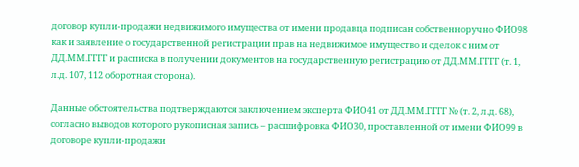договор купли-продажи недвижимого имущества от имени продавца подписан собственноручно ФИО98 как и заявление о государственной регистрации прав на недвижимое имущество и сделок с ним от ДД.ММ.ГГГГ и расписка в получении документов на государственную регистрацию от ДД.ММ.ГГГГ (т. 1, л.д. 107, 112 оборотная сторона).

Данные обстоятельства подтверждаются заключением эксперта ФИО41 от ДД.ММ.ГГГГ № (т. 2, л.д. 68), согласно выводов которого рукописная запись – расшифровка ФИО30, проставленной от имени ФИО99 в договоре купли-продажи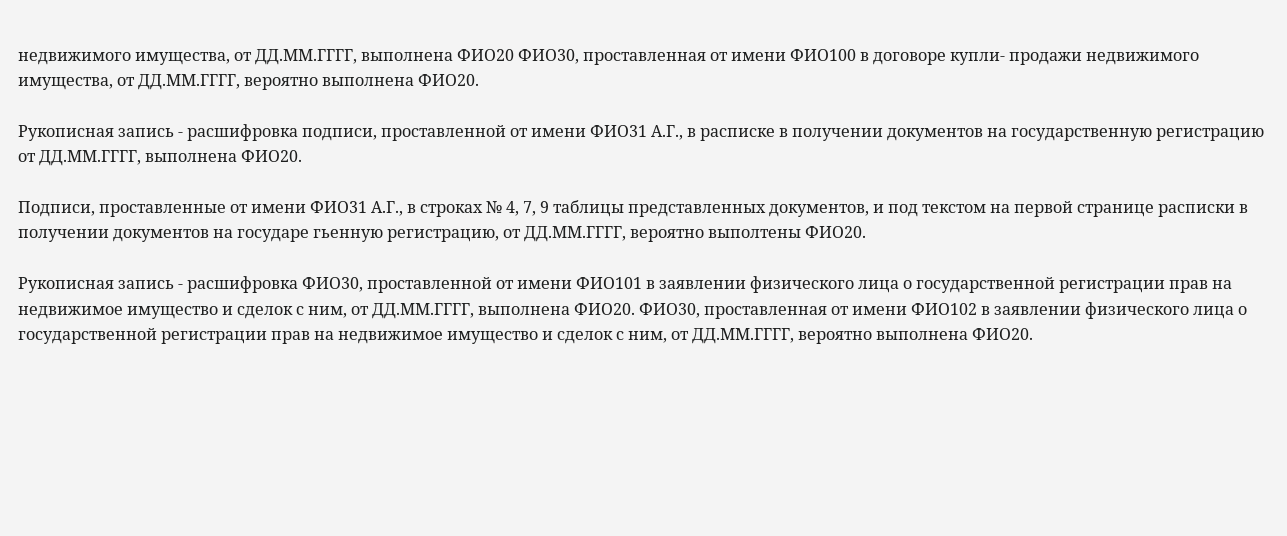недвижимого имущества, от ДД.ММ.ГГГГ, выполнена ФИО20 ФИО30, проставленная от имени ФИО100 в договоре купли- продажи недвижимого имущества, от ДД.ММ.ГГГГ, вероятно выполнена ФИО20.

Рукописная запись - расшифровка подписи, проставленной от имени ФИО31 А.Г., в расписке в получении документов на государственную регистрацию от ДД.ММ.ГГГГ, выполнена ФИО20.

Подписи, проставленные от имени ФИО31 А.Г., в строках № 4, 7, 9 таблицы представленных документов, и под текстом на первой странице расписки в получении документов на государе гьенную регистрацию, от ДД.ММ.ГГГГ, вероятно выполтены ФИО20.

Рукописная запись - расшифровка ФИО30, проставленной от имени ФИО101 в заявлении физического лица о государственной регистрации прав на недвижимое имущество и сделок с ним, от ДД.ММ.ГГГГ, выполнена ФИО20. ФИО30, проставленная от имени ФИО102 в заявлении физического лица о государственной регистрации прав на недвижимое имущество и сделок с ним, от ДД.ММ.ГГГГ, вероятно выполнена ФИО20.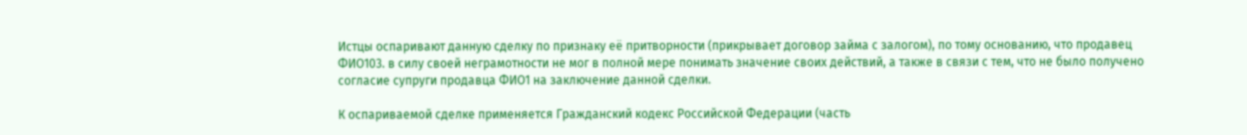Истцы оспаривают данную сделку по признаку её притворности (прикрывает договор займа с залогом), по тому основанию, что продавец ФИО103. в силу своей неграмотности не мог в полной мере понимать значение своих действий, а также в связи с тем, что не было получено согласие супруги продавца ФИО1 на заключение данной сделки.

К оспариваемой сделке применяется Гражданский кодекс Российской Федерации (часть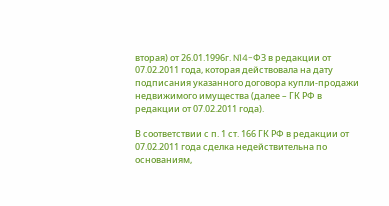вторая) от 26.01.1996г. N14-ФЗ в редакции от 07.02.2011 года, которая действовала на дату подписания указанного договора купли-продажи недвижимого имущества (далее – ГК РФ в редакции от 07.02.2011 года).

В соответствии с п. 1 ст. 166 ГК РФ в редакции от 07.02.2011 года сделка недействительна по основаниям,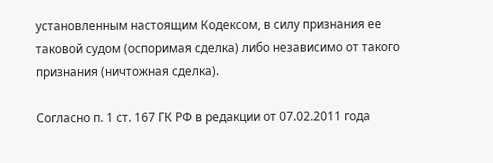установленным настоящим Кодексом, в силу признания ее таковой судом (оспоримая сделка) либо независимо от такого признания (ничтожная сделка).

Согласно п. 1 ст. 167 ГК РФ в редакции от 07.02.2011 года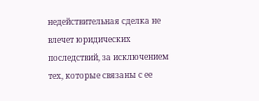недействительная сделка не влечет юридических последствий, за исключением тех, которые связаны с ее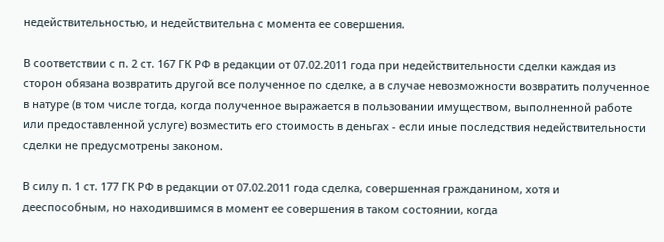недействительностью, и недействительна с момента ее совершения.

В соответствии с п. 2 ст. 167 ГК РФ в редакции от 07.02.2011 года при недействительности сделки каждая из сторон обязана возвратить другой все полученное по сделке, а в случае невозможности возвратить полученное в натуре (в том числе тогда, когда полученное выражается в пользовании имуществом, выполненной работе или предоставленной услуге) возместить его стоимость в деньгах - если иные последствия недействительности сделки не предусмотрены законом.

В силу п. 1 ст. 177 ГК РФ в редакции от 07.02.2011 года сделка, совершенная гражданином, хотя и дееспособным, но находившимся в момент ее совершения в таком состоянии, когда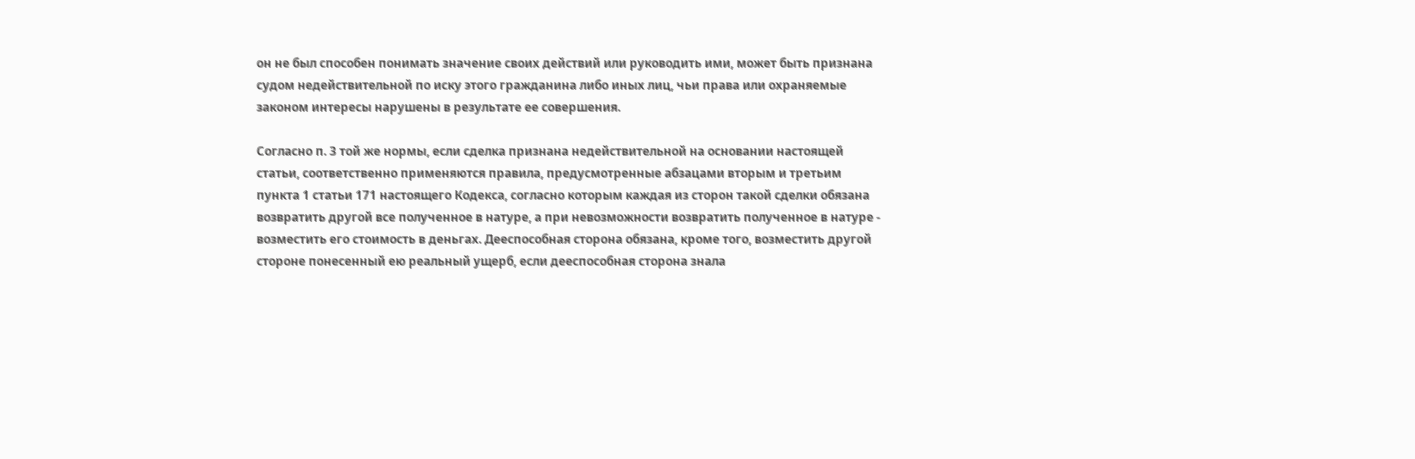он не был способен понимать значение своих действий или руководить ими, может быть признана судом недействительной по иску этого гражданина либо иных лиц, чьи права или охраняемые законом интересы нарушены в результате ее совершения.

Согласно п. 3 той же нормы, если сделка признана недействительной на основании настоящей статьи, соответственно применяются правила, предусмотренные абзацами вторым и третьим пункта 1 статьи 171 настоящего Кодекса, согласно которым каждая из сторон такой сделки обязана возвратить другой все полученное в натуре, а при невозможности возвратить полученное в натуре - возместить его стоимость в деньгах. Дееспособная сторона обязана, кроме того, возместить другой стороне понесенный ею реальный ущерб, если дееспособная сторона знала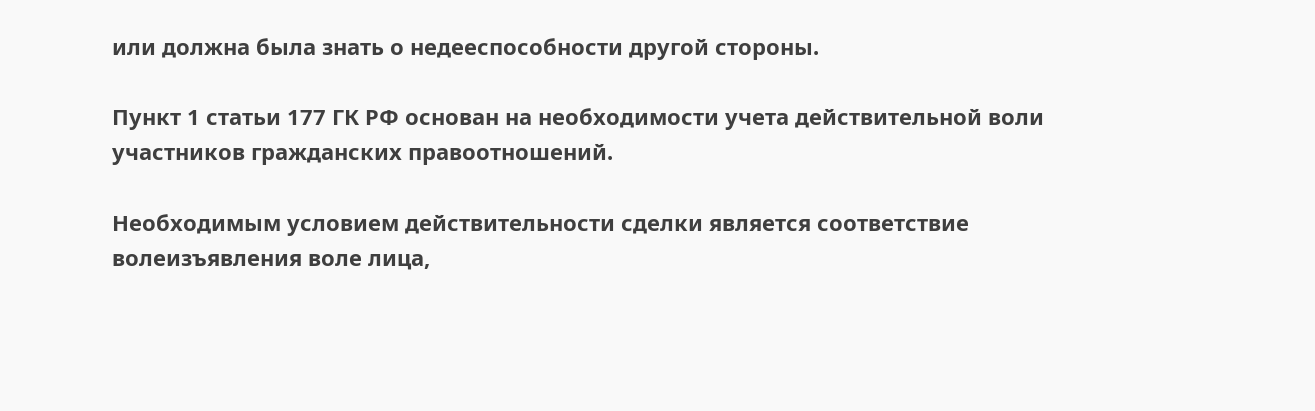или должна была знать о недееспособности другой стороны.

Пункт 1 статьи 177 ГК РФ основан на необходимости учета действительной воли участников гражданских правоотношений.

Необходимым условием действительности сделки является соответствие волеизъявления воле лица,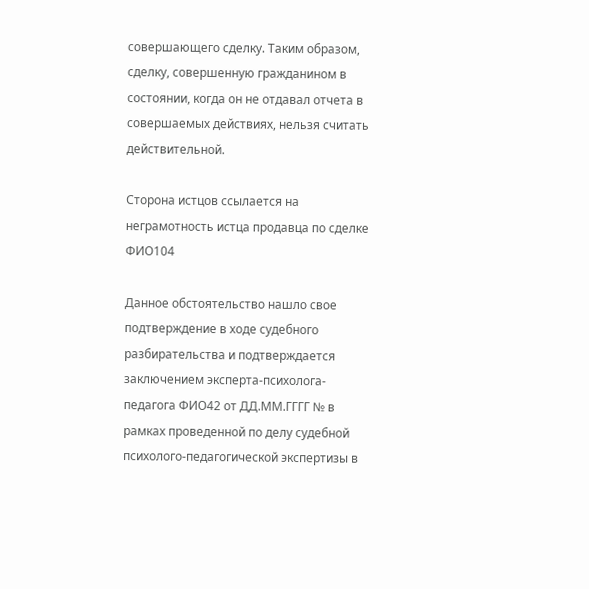совершающего сделку. Таким образом, сделку, совершенную гражданином в состоянии, когда он не отдавал отчета в совершаемых действиях, нельзя считать действительной.

Сторона истцов ссылается на неграмотность истца продавца по сделке ФИО104

Данное обстоятельство нашло свое подтверждение в ходе судебного разбирательства и подтверждается заключением эксперта-психолога-педагога ФИО42 от ДД.ММ.ГГГГ № в рамках проведенной по делу судебной психолого-педагогической экспертизы в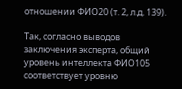отношении ФИО20 (т. 2, л.д. 139).

Так, согласно выводов заключения эксперта, общий уровень интеллекта ФИО105 соответствует уровню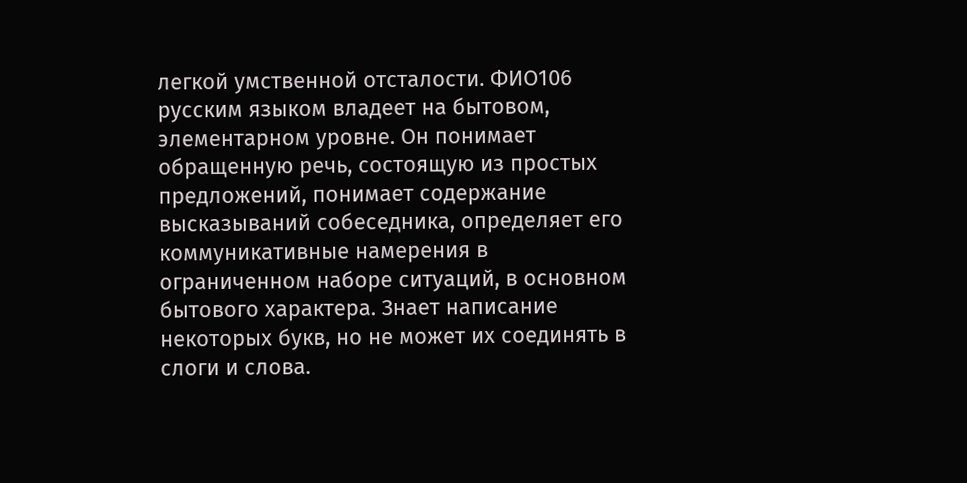легкой умственной отсталости. ФИО106 русским языком владеет на бытовом, элементарном уровне. Он понимает обращенную речь, состоящую из простых предложений, понимает содержание высказываний собеседника, определяет его коммуникативные намерения в ограниченном наборе ситуаций, в основном бытового характера. Знает написание некоторых букв, но не может их соединять в слоги и слова.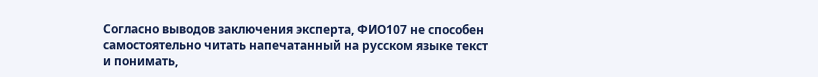Согласно выводов заключения эксперта, ФИО107 не способен самостоятельно читать напечатанный на русском языке текст и понимать,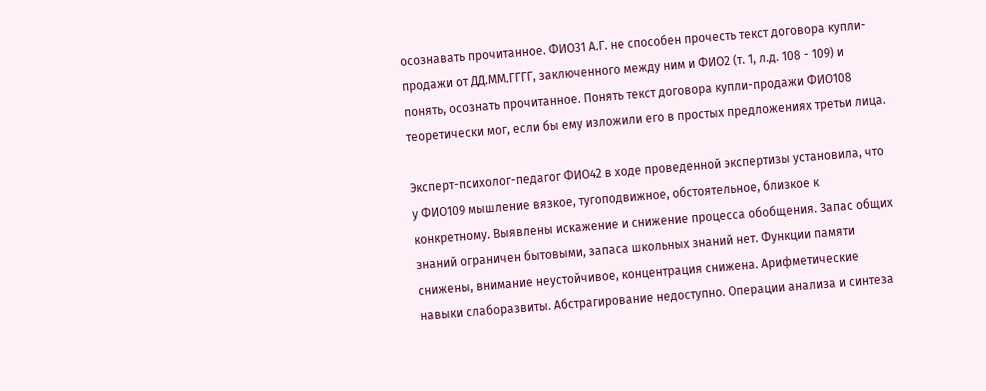осознавать прочитанное. ФИО31 А.Г. не способен прочесть текст договора купли-продажи от ДД.ММ.ГГГГ, заключенного между ним и ФИО2 (т. 1, л.д. 108 - 109) и понять, осознать прочитанное. Понять текст договора купли-продажи ФИО108 теоретически мог, если бы ему изложили его в простых предложениях третьи лица.

Эксперт-психолог-педагог ФИО42 в ходе проведенной экспертизы установила, что у ФИО109 мышление вязкое, тугоподвижное, обстоятельное, близкое к конкретному. Выявлены искажение и снижение процесса обобщения. Запас общих знаний ограничен бытовыми, запаса школьных знаний нет. Функции памяти снижены, внимание неустойчивое, концентрация снижена. Арифметические навыки слаборазвиты. Абстрагирование недоступно. Операции анализа и синтеза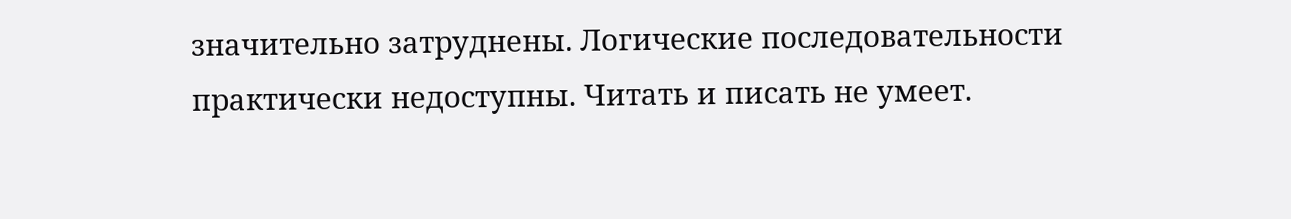значительно затруднены. Логические последовательности практически недоступны. Читать и писать не умеет.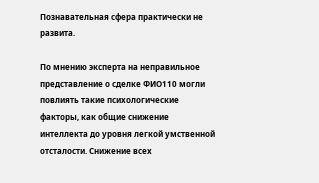Познавательная сфера практически не развита.

По мнению эксперта на неправильное представление о сделке ФИО110 могли повлиять такие психологические факторы, как общие снижение интеллекта до уровня легкой умственной отсталости. Снижение всех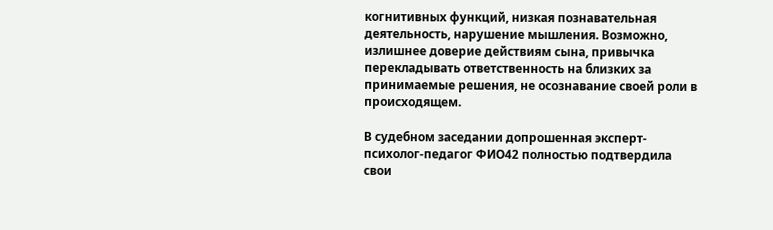когнитивных функций, низкая познавательная деятельность, нарушение мышления. Возможно, излишнее доверие действиям сына, привычка перекладывать ответственность на близких за принимаемые решения, не осознавание своей роли в происходящем.

В судебном заседании допрошенная эксперт-психолог-педагог ФИО42 полностью подтвердила свои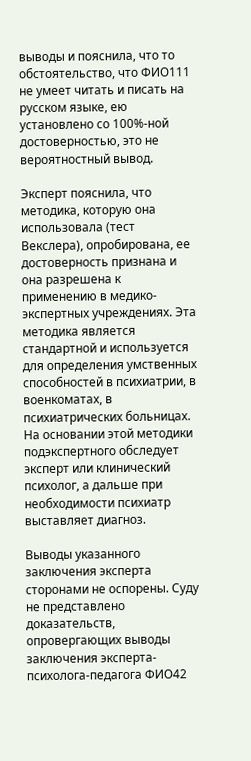выводы и пояснила, что то обстоятельство, что ФИО111 не умеет читать и писать на русском языке, ею установлено со 100%-ной достоверностью, это не вероятностный вывод.

Эксперт пояснила, что методика, которую она использовала (тест Векслера), опробирована, ее достоверность признана и она разрешена к применению в медико-экспертных учреждениях. Эта методика является стандартной и используется для определения умственных способностей в психиатрии, в военкоматах, в психиатрических больницах. На основании этой методики подэкспертного обследует эксперт или клинический психолог, а дальше при необходимости психиатр выставляет диагноз.

Выводы указанного заключения эксперта сторонами не оспорены. Суду не представлено доказательств, опровергающих выводы заключения эксперта-психолога-педагога ФИО42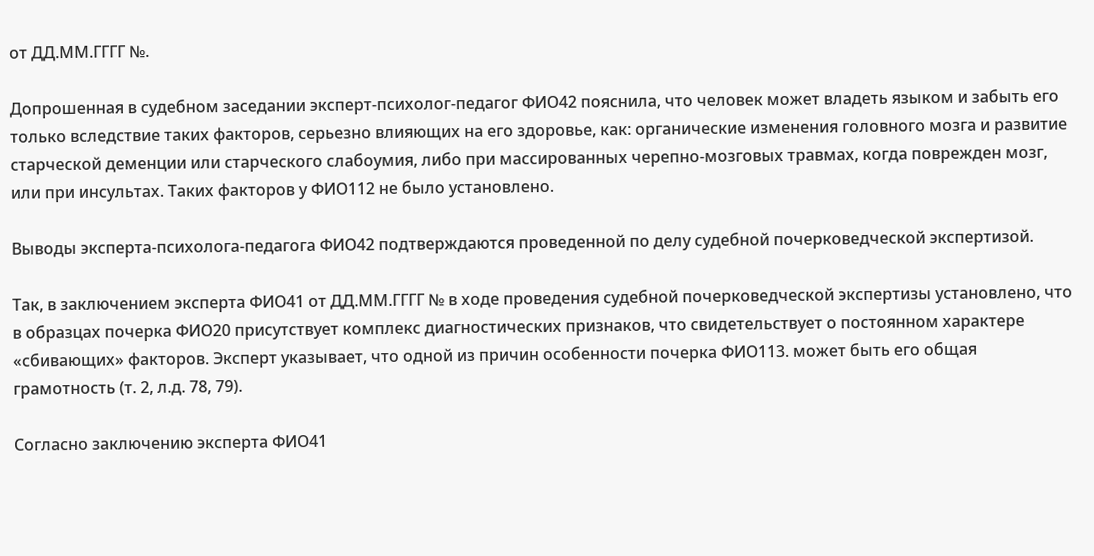от ДД.ММ.ГГГГ №.

Допрошенная в судебном заседании эксперт-психолог-педагог ФИО42 пояснила, что человек может владеть языком и забыть его только вследствие таких факторов, серьезно влияющих на его здоровье, как: органические изменения головного мозга и развитие старческой деменции или старческого слабоумия, либо при массированных черепно-мозговых травмах, когда поврежден мозг, или при инсультах. Таких факторов у ФИО112 не было установлено.

Выводы эксперта-психолога-педагога ФИО42 подтверждаются проведенной по делу судебной почерковедческой экспертизой.

Так, в заключением эксперта ФИО41 от ДД.ММ.ГГГГ № в ходе проведения судебной почерковедческой экспертизы установлено, что в образцах почерка ФИО20 присутствует комплекс диагностических признаков, что свидетельствует о постоянном характере «сбивающих» факторов. Эксперт указывает, что одной из причин особенности почерка ФИО113. может быть его общая грамотность (т. 2, л.д. 78, 79).

Согласно заключению эксперта ФИО41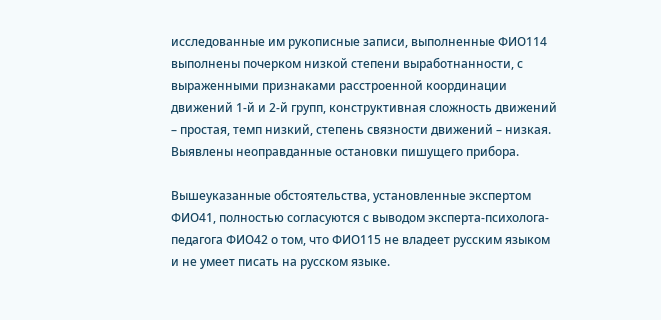исследованные им рукописные записи, выполненные ФИО114 выполнены почерком низкой степени выработнанности, с выраженными признаками расстроенной координации движений 1-й и 2-й групп, конструктивная сложность движений – простая, темп низкий, степень связности движений – низкая. Выявлены неоправданные остановки пишущего прибора.

Вышеуказанные обстоятельства, установленные экспертом ФИО41, полностью согласуются с выводом эксперта-психолога-педагога ФИО42 о том, что ФИО115 не владеет русским языком и не умеет писать на русском языке.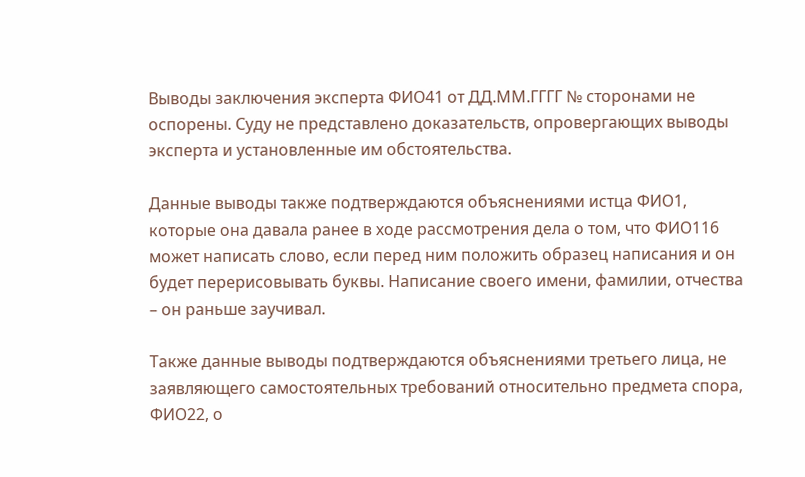Выводы заключения эксперта ФИО41 от ДД.ММ.ГГГГ № сторонами не оспорены. Суду не представлено доказательств, опровергающих выводы эксперта и установленные им обстоятельства.

Данные выводы также подтверждаются объяснениями истца ФИО1, которые она давала ранее в ходе рассмотрения дела о том, что ФИО116 может написать слово, если перед ним положить образец написания и он будет перерисовывать буквы. Написание своего имени, фамилии, отчества – он раньше заучивал.

Также данные выводы подтверждаются объяснениями третьего лица, не заявляющего самостоятельных требований относительно предмета спора, ФИО22, о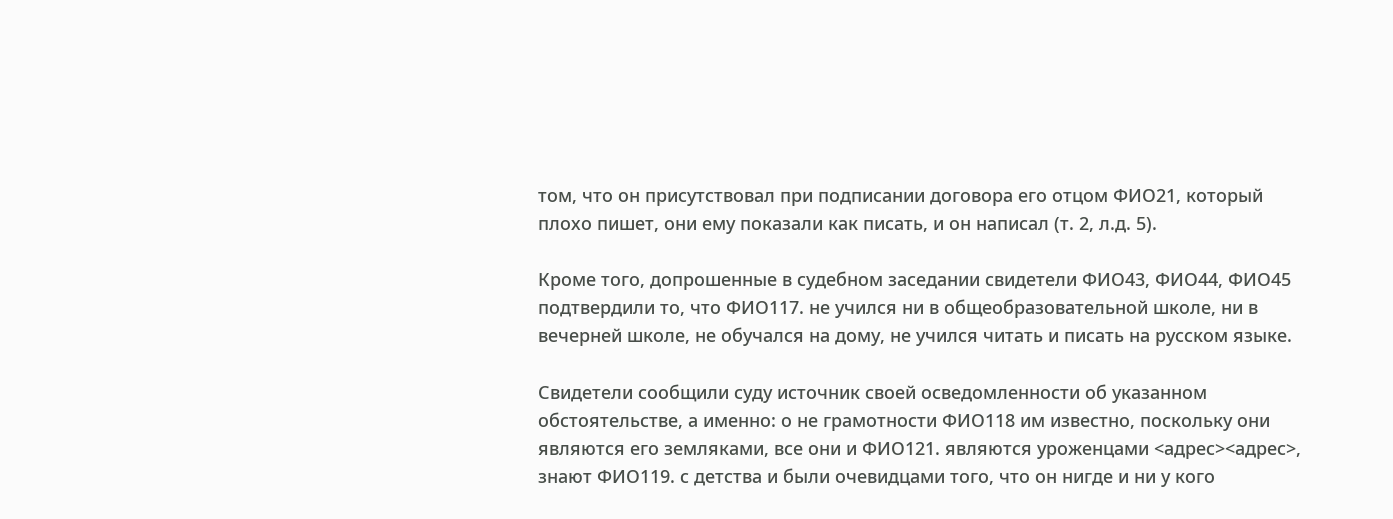том, что он присутствовал при подписании договора его отцом ФИО21, который плохо пишет, они ему показали как писать, и он написал (т. 2, л.д. 5).

Кроме того, допрошенные в судебном заседании свидетели ФИО43, ФИО44, ФИО45 подтвердили то, что ФИО117. не учился ни в общеобразовательной школе, ни в вечерней школе, не обучался на дому, не учился читать и писать на русском языке.

Свидетели сообщили суду источник своей осведомленности об указанном обстоятельстве, а именно: о не грамотности ФИО118 им известно, поскольку они являются его земляками, все они и ФИО121. являются уроженцами <адрес><адрес>, знают ФИО119. с детства и были очевидцами того, что он нигде и ни у кого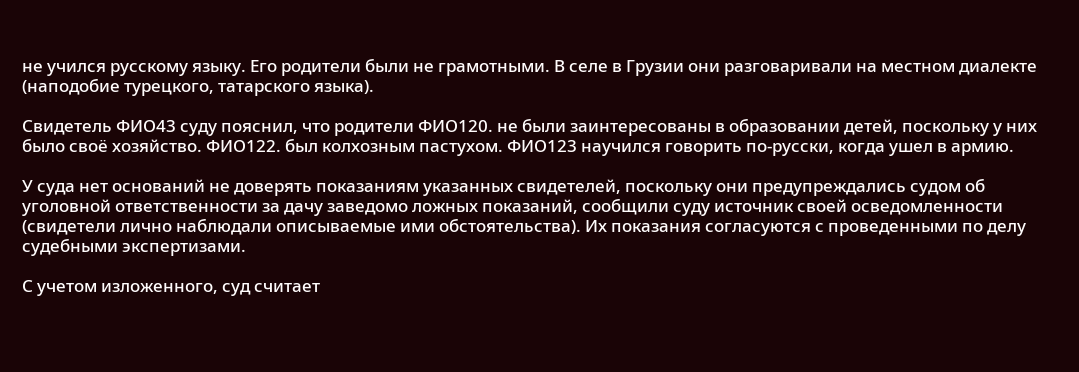не учился русскому языку. Его родители были не грамотными. В селе в Грузии они разговаривали на местном диалекте (наподобие турецкого, татарского языка).

Свидетель ФИО43 суду пояснил, что родители ФИО120. не были заинтересованы в образовании детей, поскольку у них было своё хозяйство. ФИО122. был колхозным пастухом. ФИО123 научился говорить по-русски, когда ушел в армию.

У суда нет оснований не доверять показаниям указанных свидетелей, поскольку они предупреждались судом об уголовной ответственности за дачу заведомо ложных показаний, сообщили суду источник своей осведомленности (свидетели лично наблюдали описываемые ими обстоятельства). Их показания согласуются с проведенными по делу судебными экспертизами.

С учетом изложенного, суд считает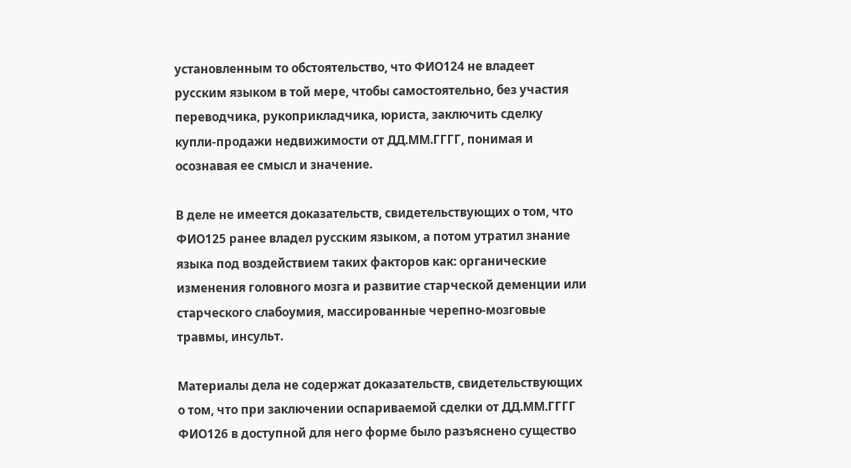установленным то обстоятельство, что ФИО124 не владеет русским языком в той мере, чтобы самостоятельно, без участия переводчика, рукоприкладчика, юриста, заключить сделку купли-продажи недвижимости от ДД.ММ.ГГГГ, понимая и осознавая ее смысл и значение.

В деле не имеется доказательств, свидетельствующих о том, что ФИО125 ранее владел русским языком, а потом утратил знание языка под воздействием таких факторов как: органические изменения головного мозга и развитие старческой деменции или старческого слабоумия, массированные черепно-мозговые травмы, инсульт.

Материалы дела не содержат доказательств, свидетельствующих о том, что при заключении оспариваемой сделки от ДД.ММ.ГГГГ ФИО126 в доступной для него форме было разъяснено существо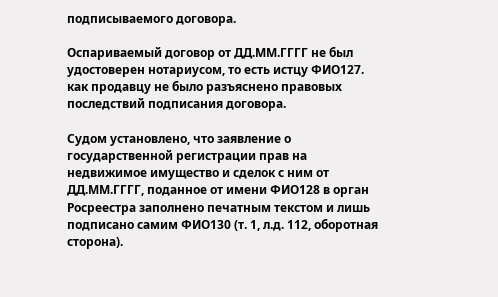подписываемого договора.

Оспариваемый договор от ДД.ММ.ГГГГ не был удостоверен нотариусом, то есть истцу ФИО127. как продавцу не было разъяснено правовых последствий подписания договора.

Судом установлено, что заявление о государственной регистрации прав на недвижимое имущество и сделок с ним от ДД.ММ.ГГГГ, поданное от имени ФИО128 в орган Росреестра заполнено печатным текстом и лишь подписано самим ФИО130 (т. 1, л.д. 112, оборотная сторона).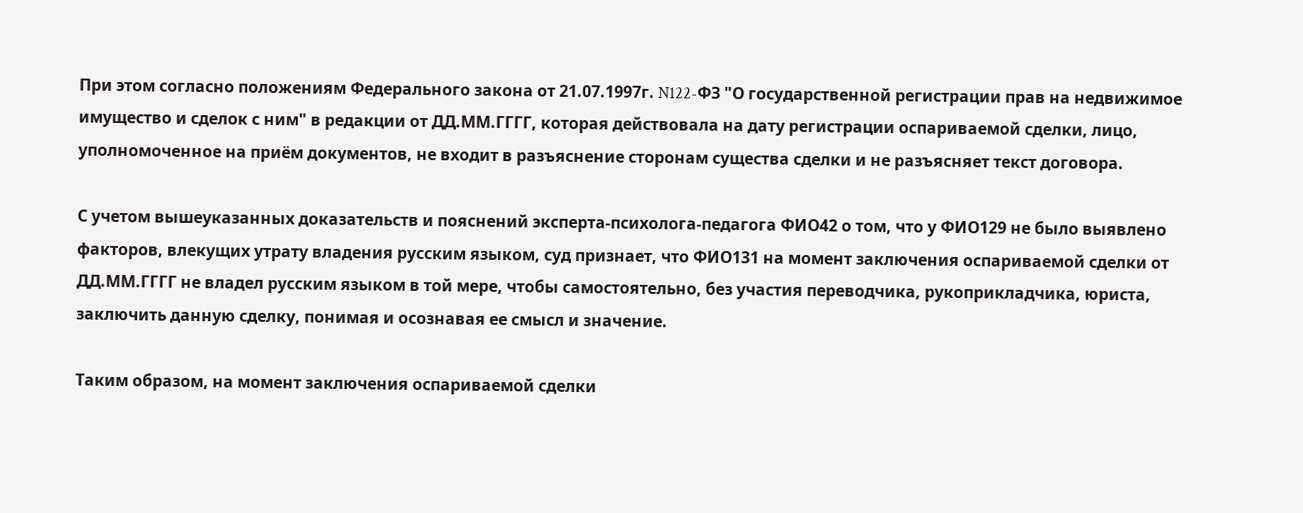При этом согласно положениям Федерального закона от 21.07.1997г. N122-ФЗ "О государственной регистрации прав на недвижимое имущество и сделок с ним" в редакции от ДД.ММ.ГГГГ, которая действовала на дату регистрации оспариваемой сделки, лицо, уполномоченное на приём документов, не входит в разъяснение сторонам существа сделки и не разъясняет текст договора.

С учетом вышеуказанных доказательств и пояснений эксперта-психолога-педагога ФИО42 о том, что у ФИО129 не было выявлено факторов, влекущих утрату владения русским языком, суд признает, что ФИО131 на момент заключения оспариваемой сделки от ДД.ММ.ГГГГ не владел русским языком в той мере, чтобы самостоятельно, без участия переводчика, рукоприкладчика, юриста, заключить данную сделку, понимая и осознавая ее смысл и значение.

Таким образом, на момент заключения оспариваемой сделки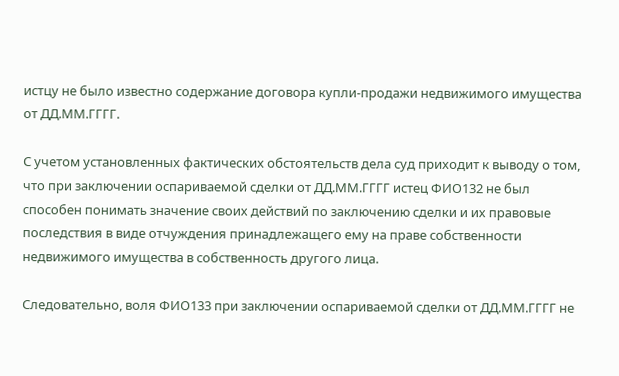истцу не было известно содержание договора купли-продажи недвижимого имущества от ДД.ММ.ГГГГ.

С учетом установленных фактических обстоятельств дела суд приходит к выводу о том, что при заключении оспариваемой сделки от ДД.ММ.ГГГГ истец ФИО132 не был способен понимать значение своих действий по заключению сделки и их правовые последствия в виде отчуждения принадлежащего ему на праве собственности недвижимого имущества в собственность другого лица.

Следовательно, воля ФИО133 при заключении оспариваемой сделки от ДД.ММ.ГГГГ не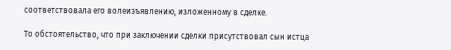соответствовала его волеизъявлению, изложенному в сделке.

То обстоятельство, что при заключении сделки присутствовал сын истца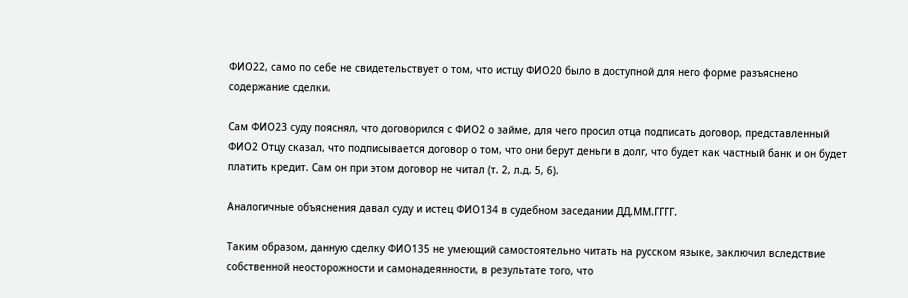ФИО22, само по себе не свидетельствует о том, что истцу ФИО20 было в доступной для него форме разъяснено содержание сделки.

Сам ФИО23 суду пояснял, что договорился с ФИО2 о займе, для чего просил отца подписать договор, представленный ФИО2 Отцу сказал, что подписывается договор о том, что они берут деньги в долг, что будет как частный банк и он будет платить кредит. Сам он при этом договор не читал (т. 2, л.д. 5, 6).

Аналогичные объяснения давал суду и истец ФИО134 в судебном заседании ДД.ММ.ГГГГ.

Таким образом, данную сделку ФИО135 не умеющий самостоятельно читать на русском языке, заключил вследствие собственной неосторожности и самонадеянности, в результате того, что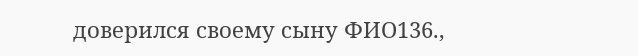доверился своему сыну ФИО136.,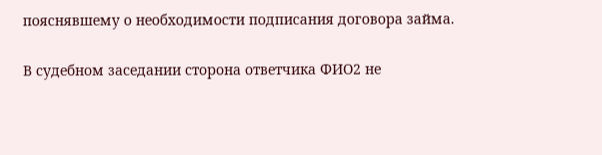пояснявшему о необходимости подписания договора займа.

В судебном заседании сторона ответчика ФИО2 не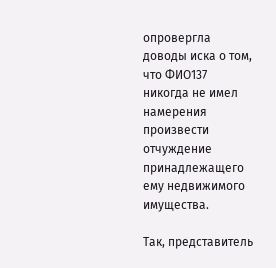опровергла доводы иска о том, что ФИО137 никогда не имел намерения произвести отчуждение принадлежащего ему недвижимого имущества.

Так, представитель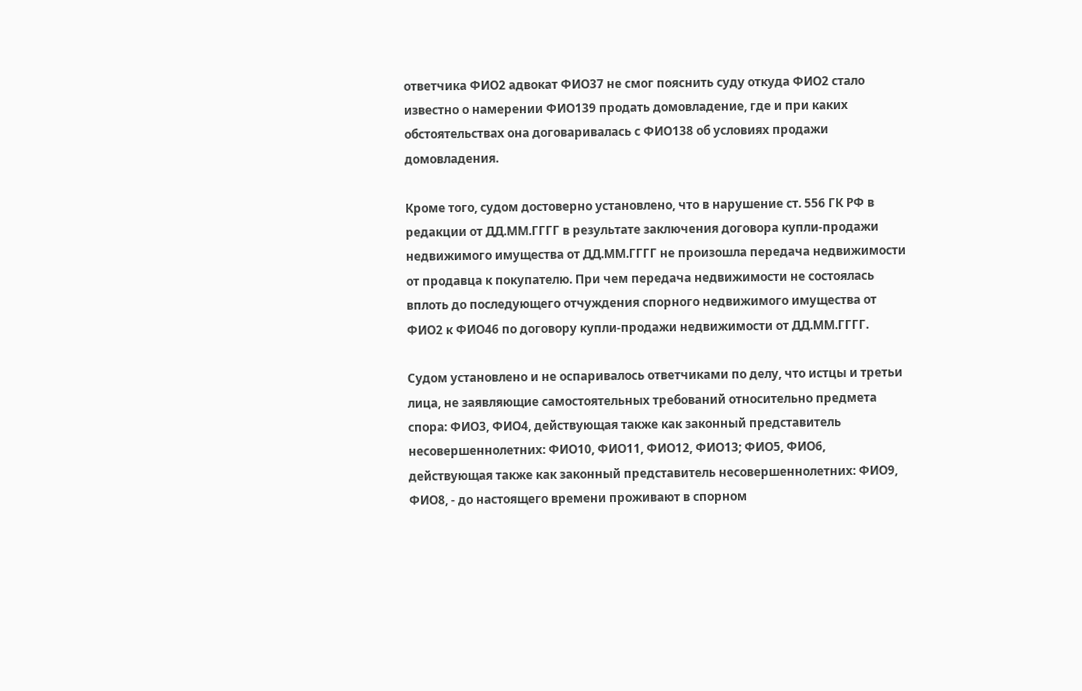ответчика ФИО2 адвокат ФИО37 не смог пояснить суду откуда ФИО2 стало известно о намерении ФИО139 продать домовладение, где и при каких обстоятельствах она договаривалась с ФИО138 об условиях продажи домовладения.

Кроме того, судом достоверно установлено, что в нарушение ст. 556 ГК РФ в редакции от ДД.ММ.ГГГГ в результате заключения договора купли-продажи недвижимого имущества от ДД.ММ.ГГГГ не произошла передача недвижимости от продавца к покупателю. При чем передача недвижимости не состоялась вплоть до последующего отчуждения спорного недвижимого имущества от ФИО2 к ФИО46 по договору купли-продажи недвижимости от ДД.ММ.ГГГГ.

Судом установлено и не оспаривалось ответчиками по делу, что истцы и третьи лица, не заявляющие самостоятельных требований относительно предмета спора: ФИО3, ФИО4, действующая также как законный представитель несовершеннолетних: ФИО10, ФИО11, ФИО12, ФИО13; ФИО5, ФИО6, действующая также как законный представитель несовершеннолетних: ФИО9, ФИО8, - до настоящего времени проживают в спорном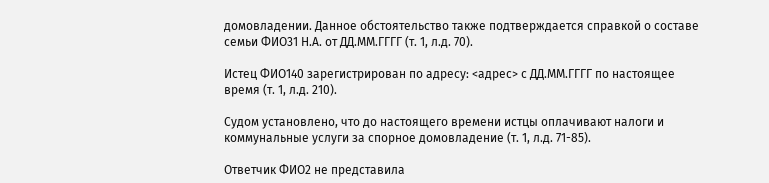домовладении. Данное обстоятельство также подтверждается справкой о составе семьи ФИО31 Н.А. от ДД.ММ.ГГГГ (т. 1, л.д. 70).

Истец ФИО140 зарегистрирован по адресу: <адрес> с ДД.ММ.ГГГГ по настоящее время (т. 1, л.д. 210).

Судом установлено, что до настоящего времени истцы оплачивают налоги и коммунальные услуги за спорное домовладение (т. 1, л.д. 71-85).

Ответчик ФИО2 не представила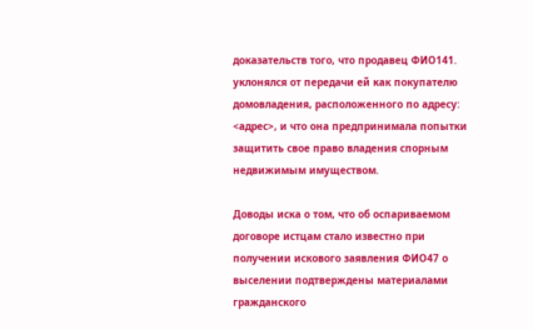доказательств того, что продавец ФИО141. уклонялся от передачи ей как покупателю домовладения, расположенного по адресу: <адрес>, и что она предпринимала попытки защитить свое право владения спорным недвижимым имуществом.

Доводы иска о том, что об оспариваемом договоре истцам стало известно при получении искового заявления ФИО47 о выселении подтверждены материалами гражданского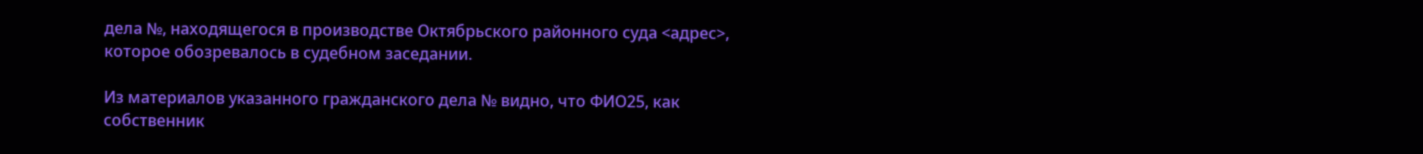дела №, находящегося в производстве Октябрьского районного суда <адрес>, которое обозревалось в судебном заседании.

Из материалов указанного гражданского дела № видно, что ФИО25, как собственник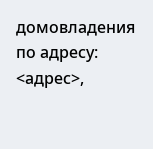домовладения по адресу: <адрес>,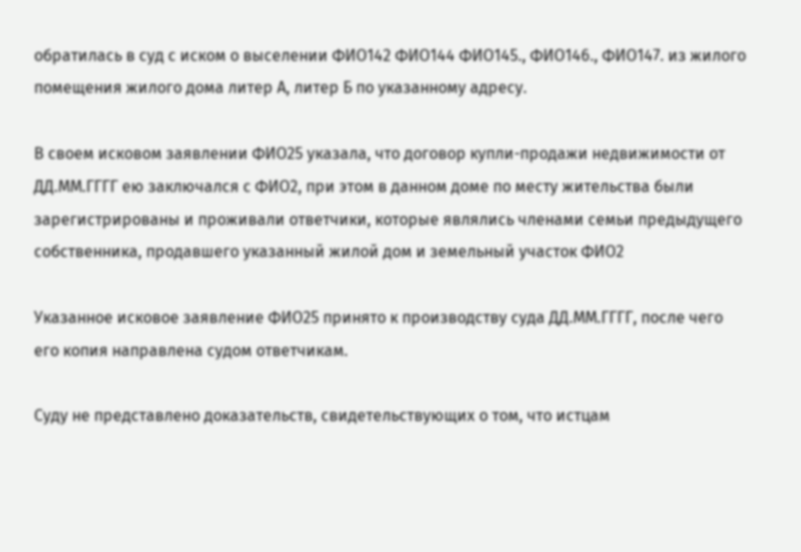обратилась в суд с иском о выселении ФИО142 ФИО144 ФИО145., ФИО146., ФИО147. из жилого помещения жилого дома литер А, литер Б по указанному адресу.

В своем исковом заявлении ФИО25 указала, что договор купли-продажи недвижимости от ДД.ММ.ГГГГ ею заключался с ФИО2, при этом в данном доме по месту жительства были зарегистрированы и проживали ответчики, которые являлись членами семьи предыдущего собственника, продавшего указанный жилой дом и земельный участок ФИО2

Указанное исковое заявление ФИО25 принято к производству суда ДД.ММ.ГГГГ, после чего его копия направлена судом ответчикам.

Суду не представлено доказательств, свидетельствующих о том, что истцам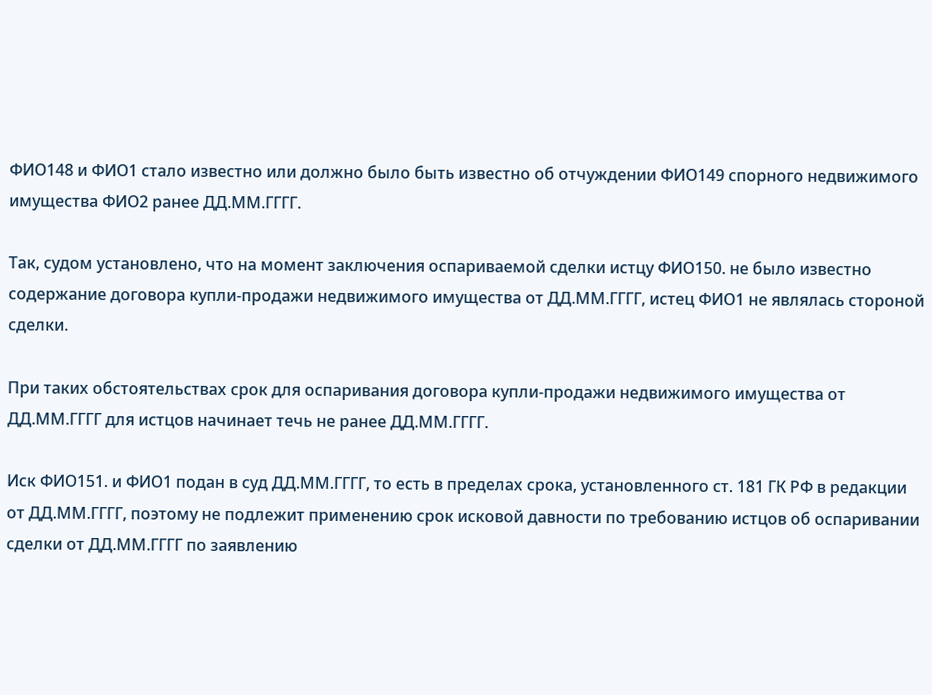ФИО148 и ФИО1 стало известно или должно было быть известно об отчуждении ФИО149 спорного недвижимого имущества ФИО2 ранее ДД.ММ.ГГГГ.

Так, судом установлено, что на момент заключения оспариваемой сделки истцу ФИО150. не было известно содержание договора купли-продажи недвижимого имущества от ДД.ММ.ГГГГ, истец ФИО1 не являлась стороной сделки.

При таких обстоятельствах срок для оспаривания договора купли-продажи недвижимого имущества от ДД.ММ.ГГГГ для истцов начинает течь не ранее ДД.ММ.ГГГГ.

Иск ФИО151. и ФИО1 подан в суд ДД.ММ.ГГГГ, то есть в пределах срока, установленного ст. 181 ГК РФ в редакции от ДД.ММ.ГГГГ, поэтому не подлежит применению срок исковой давности по требованию истцов об оспаривании сделки от ДД.ММ.ГГГГ по заявлению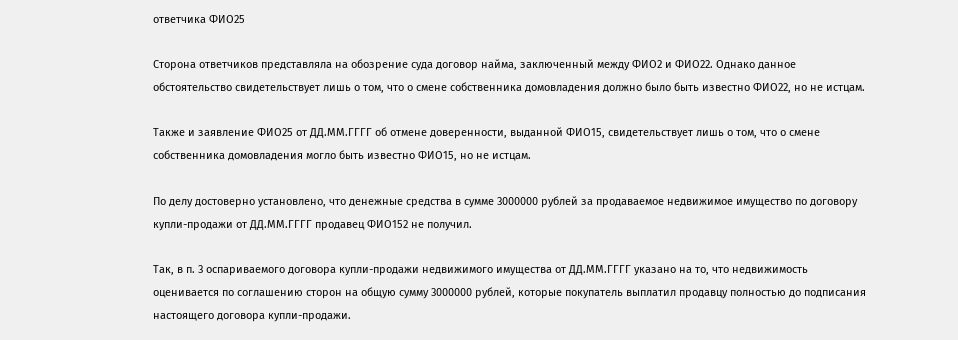ответчика ФИО25

Сторона ответчиков представляла на обозрение суда договор найма, заключенный между ФИО2 и ФИО22. Однако данное обстоятельство свидетельствует лишь о том, что о смене собственника домовладения должно было быть известно ФИО22, но не истцам.

Также и заявление ФИО25 от ДД.ММ.ГГГГ об отмене доверенности, выданной ФИО15, свидетельствует лишь о том, что о смене собственника домовладения могло быть известно ФИО15, но не истцам.

По делу достоверно установлено, что денежные средства в сумме 3000000 рублей за продаваемое недвижимое имущество по договору купли-продажи от ДД.ММ.ГГГГ продавец ФИО152 не получил.

Так, в п. 3 оспариваемого договора купли-продажи недвижимого имущества от ДД.ММ.ГГГГ указано на то, что недвижимость оценивается по соглашению сторон на общую сумму 3000000 рублей, которые покупатель выплатил продавцу полностью до подписания настоящего договора купли-продажи.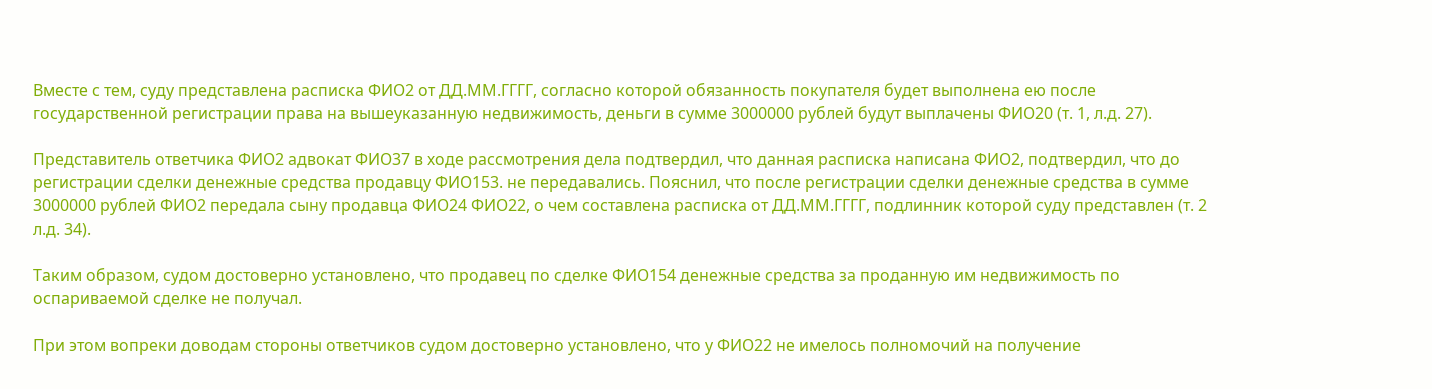Вместе с тем, суду представлена расписка ФИО2 от ДД.ММ.ГГГГ, согласно которой обязанность покупателя будет выполнена ею после государственной регистрации права на вышеуказанную недвижимость, деньги в сумме 3000000 рублей будут выплачены ФИО20 (т. 1, л.д. 27).

Представитель ответчика ФИО2 адвокат ФИО37 в ходе рассмотрения дела подтвердил, что данная расписка написана ФИО2, подтвердил, что до регистрации сделки денежные средства продавцу ФИО153. не передавались. Пояснил, что после регистрации сделки денежные средства в сумме 3000000 рублей ФИО2 передала сыну продавца ФИО24 ФИО22, о чем составлена расписка от ДД.ММ.ГГГГ, подлинник которой суду представлен (т. 2 л.д. 34).

Таким образом, судом достоверно установлено, что продавец по сделке ФИО154 денежные средства за проданную им недвижимость по оспариваемой сделке не получал.

При этом вопреки доводам стороны ответчиков судом достоверно установлено, что у ФИО22 не имелось полномочий на получение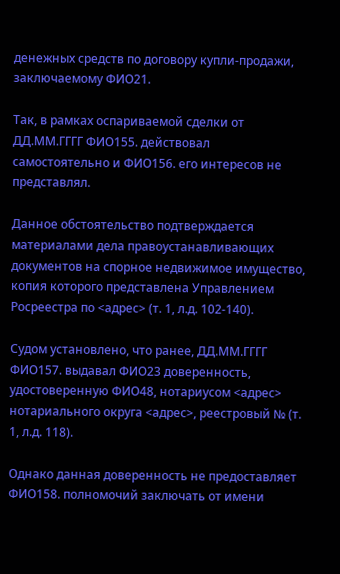денежных средств по договору купли-продажи, заключаемому ФИО21.

Так, в рамках оспариваемой сделки от ДД.ММ.ГГГГ ФИО155. действовал самостоятельно и ФИО156. его интересов не представлял.

Данное обстоятельство подтверждается материалами дела правоустанавливающих документов на спорное недвижимое имущество, копия которого представлена Управлением Росреестра по <адрес> (т. 1, л.д. 102-140).

Судом установлено, что ранее, ДД.ММ.ГГГГ ФИО157. выдавал ФИО23 доверенность, удостоверенную ФИО48, нотариусом <адрес> нотариального округа <адрес>, реестровый № (т. 1, л.д. 118).

Однако данная доверенность не предоставляет ФИО158. полномочий заключать от имени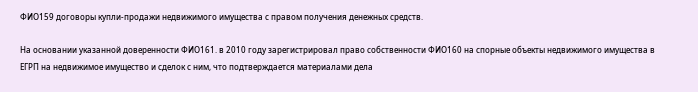ФИО159 договоры купли-продажи недвижимого имущества с правом получения денежных средств.

На основании указанной доверенности ФИО161. в 2010 году зарегистрировал право собственности ФИО160 на спорные объекты недвижимого имущества в ЕГРП на недвижимое имущество и сделок с ним, что подтверждается материалами дела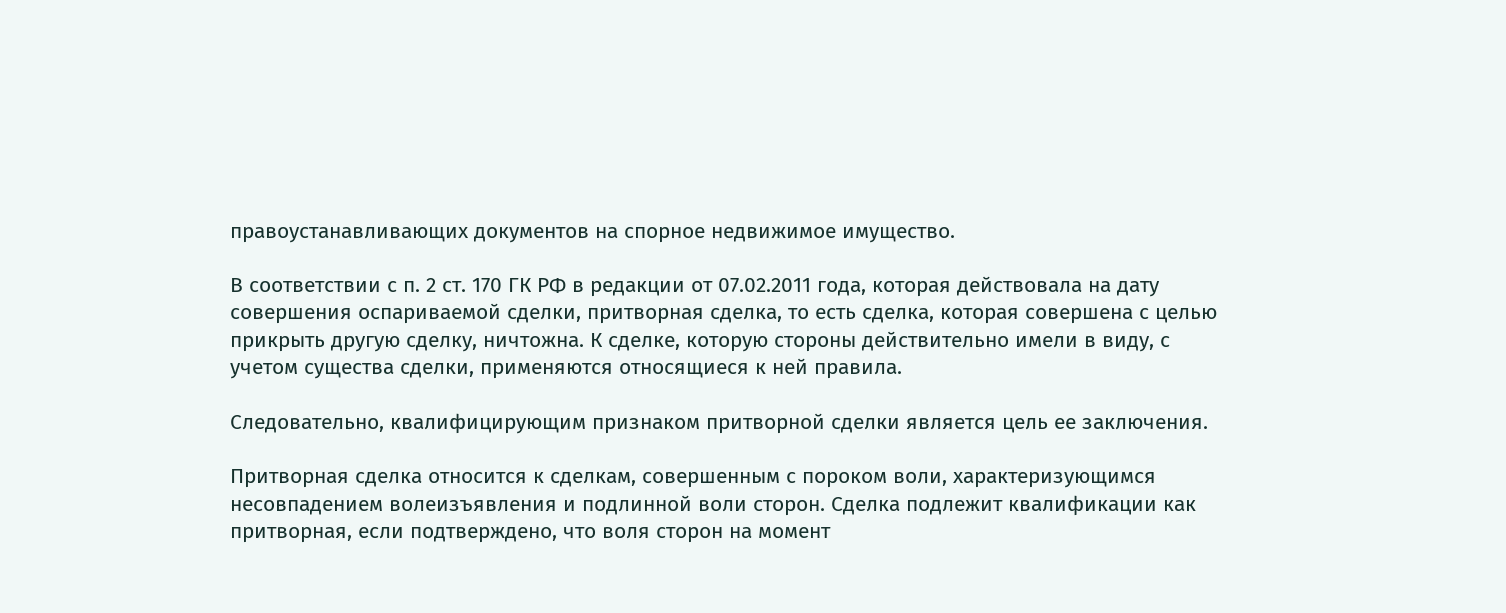правоустанавливающих документов на спорное недвижимое имущество.

В соответствии с п. 2 ст. 170 ГК РФ в редакции от 07.02.2011 года, которая действовала на дату совершения оспариваемой сделки, притворная сделка, то есть сделка, которая совершена с целью прикрыть другую сделку, ничтожна. К сделке, которую стороны действительно имели в виду, с учетом существа сделки, применяются относящиеся к ней правила.

Следовательно, квалифицирующим признаком притворной сделки является цель ее заключения.

Притворная сделка относится к сделкам, совершенным с пороком воли, характеризующимся несовпадением волеизъявления и подлинной воли сторон. Сделка подлежит квалификации как притворная, если подтверждено, что воля сторон на момент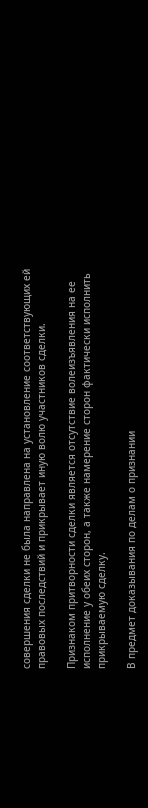совершения сделки не была направлена на установление соответствующих ей правовых последствий и прикрывает иную волю участников сделки.

Признаком притворности сделки является отсутствие волеизъявления на ее исполнение у обеих сторон, а также намерение сторон фактически исполнить прикрываемую сделку.

В предмет доказывания по делам о признании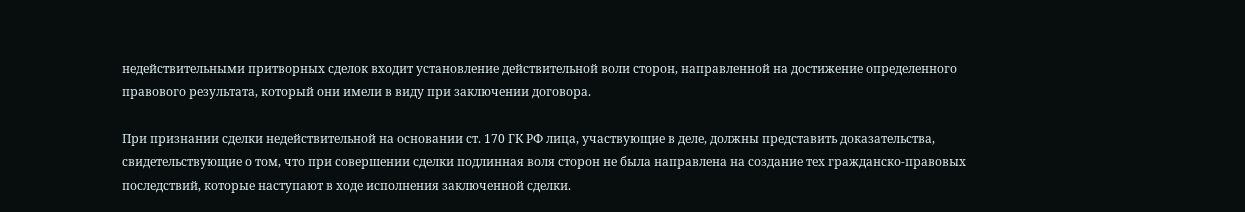недействительными притворных сделок входит установление действительной воли сторон, направленной на достижение определенного правового результата, который они имели в виду при заключении договора.

При признании сделки недействительной на основании ст. 170 ГК РФ лица, участвующие в деле, должны представить доказательства, свидетельствующие о том, что при совершении сделки подлинная воля сторон не была направлена на создание тех гражданско-правовых последствий, которые наступают в ходе исполнения заключенной сделки.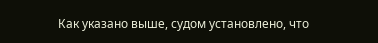Как указано выше, судом установлено, что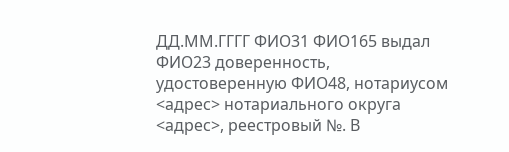ДД.ММ.ГГГГ ФИО31 ФИО165 выдал ФИО23 доверенность, удостоверенную ФИО48, нотариусом <адрес> нотариального округа <адрес>, реестровый №. В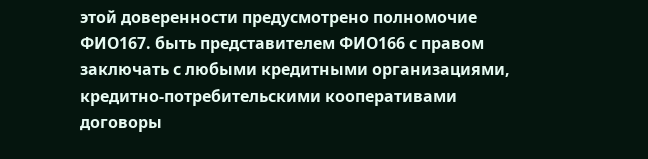этой доверенности предусмотрено полномочие ФИО167. быть представителем ФИО166 с правом заключать с любыми кредитными организациями, кредитно-потребительскими кооперативами договоры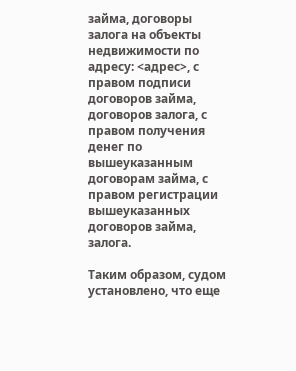займа, договоры залога на объекты недвижимости по адресу: <адрес>, с правом подписи договоров займа, договоров залога, с правом получения денег по вышеуказанным договорам займа, с правом регистрации вышеуказанных договоров займа, залога.

Таким образом, судом установлено, что еще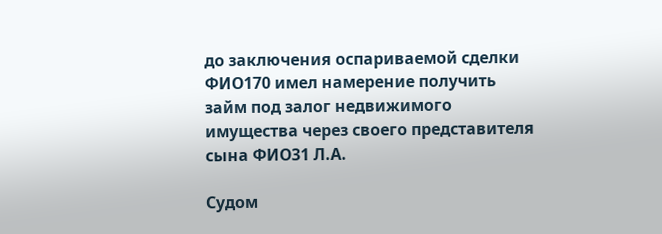до заключения оспариваемой сделки ФИО170 имел намерение получить займ под залог недвижимого имущества через своего представителя сына ФИО31 Л.А.

Судом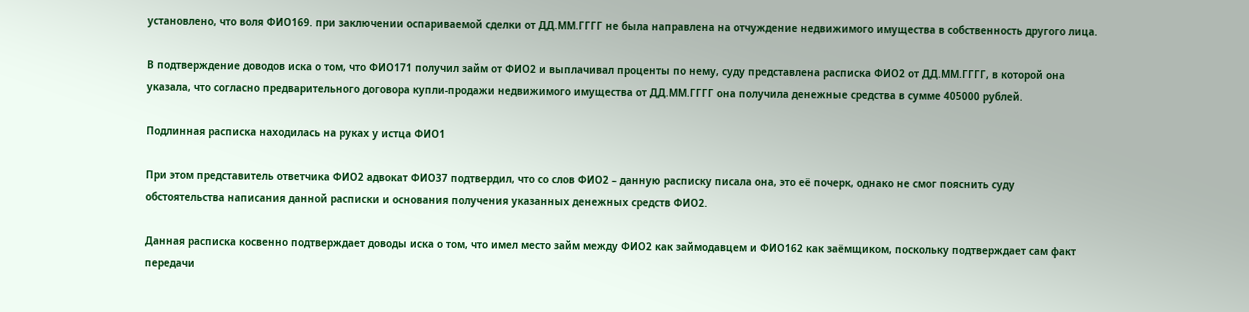установлено, что воля ФИО169. при заключении оспариваемой сделки от ДД.ММ.ГГГГ не была направлена на отчуждение недвижимого имущества в собственность другого лица.

В подтверждение доводов иска о том, что ФИО171 получил займ от ФИО2 и выплачивал проценты по нему, суду представлена расписка ФИО2 от ДД.ММ.ГГГГ, в которой она указала, что согласно предварительного договора купли-продажи недвижимого имущества от ДД.ММ.ГГГГ она получила денежные средства в сумме 405000 рублей.

Подлинная расписка находилась на руках у истца ФИО1

При этом представитель ответчика ФИО2 адвокат ФИО37 подтвердил, что со слов ФИО2 – данную расписку писала она, это её почерк, однако не смог пояснить суду обстоятельства написания данной расписки и основания получения указанных денежных средств ФИО2.

Данная расписка косвенно подтверждает доводы иска о том, что имел место займ между ФИО2 как займодавцем и ФИО162 как заёмщиком, поскольку подтверждает сам факт передачи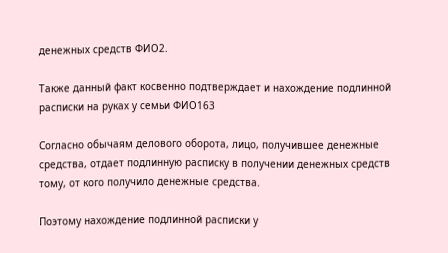денежных средств ФИО2.

Также данный факт косвенно подтверждает и нахождение подлинной расписки на руках у семьи ФИО163

Согласно обычаям делового оборота, лицо, получившее денежные средства, отдает подлинную расписку в получении денежных средств тому, от кого получило денежные средства.

Поэтому нахождение подлинной расписки у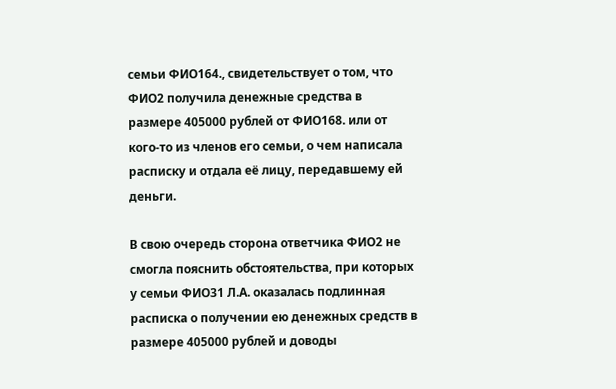семьи ФИО164., свидетельствует о том, что ФИО2 получила денежные средства в размере 405000 рублей от ФИО168. или от кого-то из членов его семьи, о чем написала расписку и отдала её лицу, передавшему ей деньги.

В свою очередь сторона ответчика ФИО2 не смогла пояснить обстоятельства, при которых у семьи ФИО31 Л.А. оказалась подлинная расписка о получении ею денежных средств в размере 405000 рублей и доводы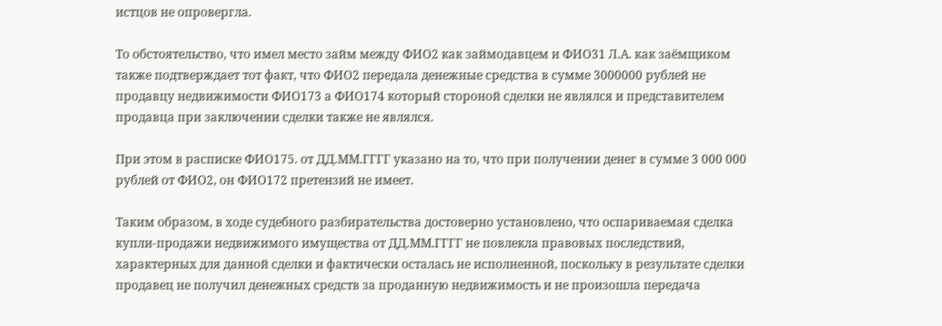истцов не опровергла.

То обстоятельство, что имел место займ между ФИО2 как займодавцем и ФИО31 Л.А. как заёмщиком также подтверждает тот факт, что ФИО2 передала денежные средства в сумме 3000000 рублей не продавцу недвижимости ФИО173 а ФИО174 который стороной сделки не являлся и представителем продавца при заключении сделки также не являлся.

При этом в расписке ФИО175. от ДД.ММ.ГГГГ указано на то, что при получении денег в сумме 3 000 000 рублей от ФИО2, он ФИО172 претензий не имеет.

Таким образом, в ходе судебного разбирательства достоверно установлено, что оспариваемая сделка купли-продажи недвижимого имущества от ДД.ММ.ГГГГ не повлекла правовых последствий, характерных для данной сделки и фактически осталась не исполненной, поскольку в результате сделки продавец не получил денежных средств за проданную недвижимость и не произошла передача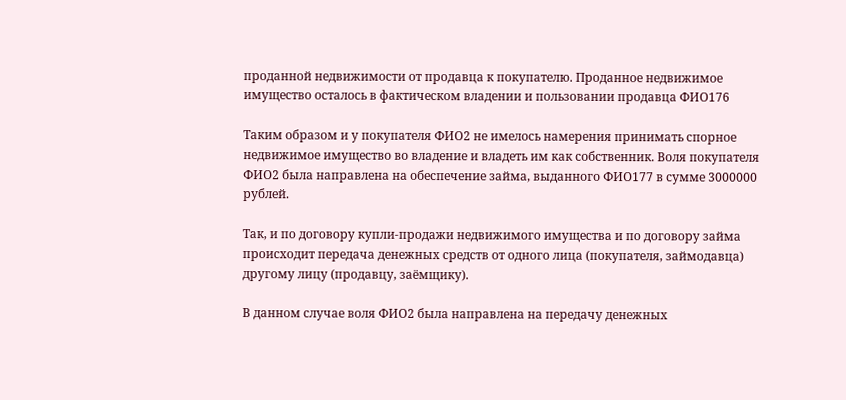проданной недвижимости от продавца к покупателю. Проданное недвижимое имущество осталось в фактическом владении и пользовании продавца ФИО176

Таким образом и у покупателя ФИО2 не имелось намерения принимать спорное недвижимое имущество во владение и владеть им как собственник. Воля покупателя ФИО2 была направлена на обеспечение займа, выданного ФИО177 в сумме 3000000 рублей.

Так, и по договору купли-продажи недвижимого имущества и по договору займа происходит передача денежных средств от одного лица (покупателя, займодавца) другому лицу (продавцу, заёмщику).

В данном случае воля ФИО2 была направлена на передачу денежных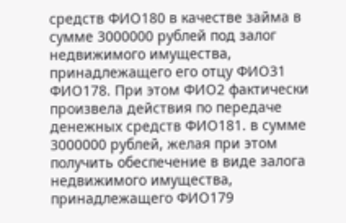средств ФИО180 в качестве займа в сумме 3000000 рублей под залог недвижимого имущества, принадлежащего его отцу ФИО31 ФИО178. При этом ФИО2 фактически произвела действия по передаче денежных средств ФИО181. в сумме 3000000 рублей, желая при этом получить обеспечение в виде залога недвижимого имущества, принадлежащего ФИО179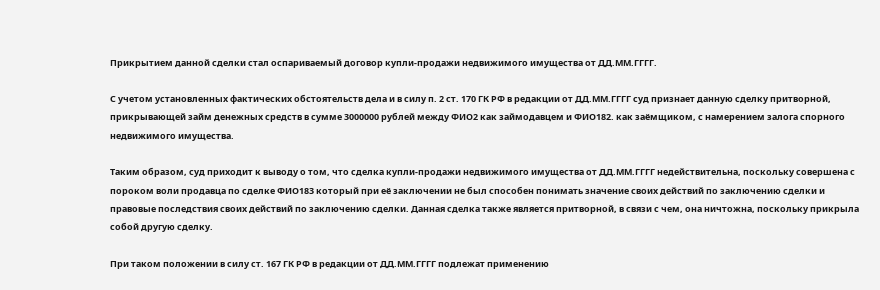Прикрытием данной сделки стал оспариваемый договор купли-продажи недвижимого имущества от ДД.ММ.ГГГГ.

С учетом установленных фактических обстоятельств дела и в силу п. 2 ст. 170 ГК РФ в редакции от ДД.ММ.ГГГГ суд признает данную сделку притворной, прикрывающей займ денежных средств в сумме 3000000 рублей между ФИО2 как займодавцем и ФИО182. как заёмщиком, с намерением залога спорного недвижимого имущества.

Таким образом, суд приходит к выводу о том, что сделка купли-продажи недвижимого имущества от ДД.ММ.ГГГГ недействительна, поскольку совершена с пороком воли продавца по сделке ФИО183 который при её заключении не был способен понимать значение своих действий по заключению сделки и правовые последствия своих действий по заключению сделки. Данная сделка также является притворной, в связи с чем, она ничтожна, поскольку прикрыла собой другую сделку.

При таком положении в силу ст. 167 ГК РФ в редакции от ДД.ММ.ГГГГ подлежат применению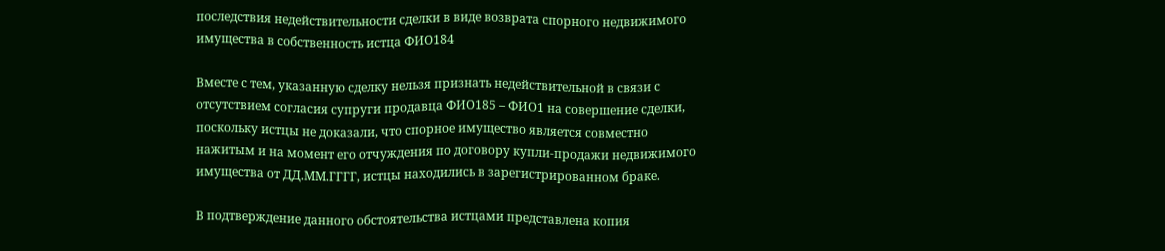последствия недействительности сделки в виде возврата спорного недвижимого имущества в собственность истца ФИО184

Вместе с тем, указанную сделку нельзя признать недействительной в связи с отсутствием согласия супруги продавца ФИО185 – ФИО1 на совершение сделки, поскольку истцы не доказали, что спорное имущество является совместно нажитым и на момент его отчуждения по договору купли-продажи недвижимого имущества от ДД.ММ.ГГГГ, истцы находились в зарегистрированном браке.

В подтверждение данного обстоятельства истцами представлена копия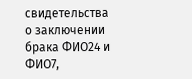свидетельства о заключении брака ФИО24 и ФИО7,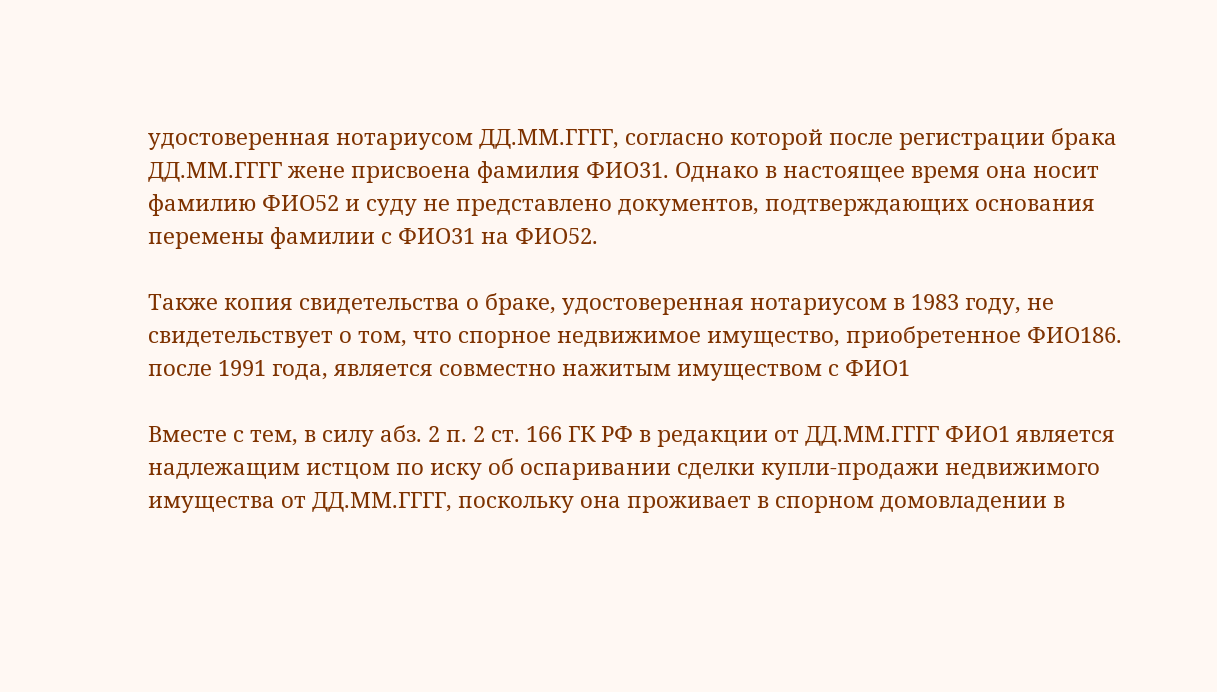удостоверенная нотариусом ДД.ММ.ГГГГ, согласно которой после регистрации брака ДД.ММ.ГГГГ жене присвоена фамилия ФИО31. Однако в настоящее время она носит фамилию ФИО52 и суду не представлено документов, подтверждающих основания перемены фамилии с ФИО31 на ФИО52.

Также копия свидетельства о браке, удостоверенная нотариусом в 1983 году, не свидетельствует о том, что спорное недвижимое имущество, приобретенное ФИО186. после 1991 года, является совместно нажитым имуществом с ФИО1

Вместе с тем, в силу абз. 2 п. 2 ст. 166 ГК РФ в редакции от ДД.ММ.ГГГГ ФИО1 является надлежащим истцом по иску об оспаривании сделки купли-продажи недвижимого имущества от ДД.ММ.ГГГГ, поскольку она проживает в спорном домовладении в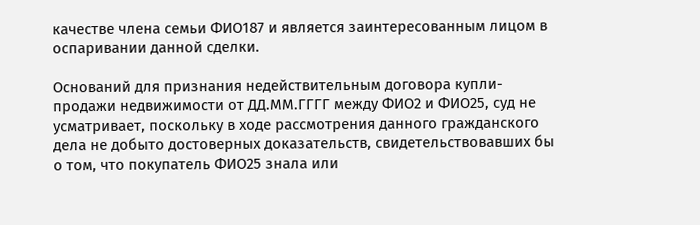качестве члена семьи ФИО187 и является заинтересованным лицом в оспаривании данной сделки.

Оснований для признания недействительным договора купли-продажи недвижимости от ДД.ММ.ГГГГ между ФИО2 и ФИО25, суд не усматривает, поскольку в ходе рассмотрения данного гражданского дела не добыто достоверных доказательств, свидетельствовавших бы о том, что покупатель ФИО25 знала или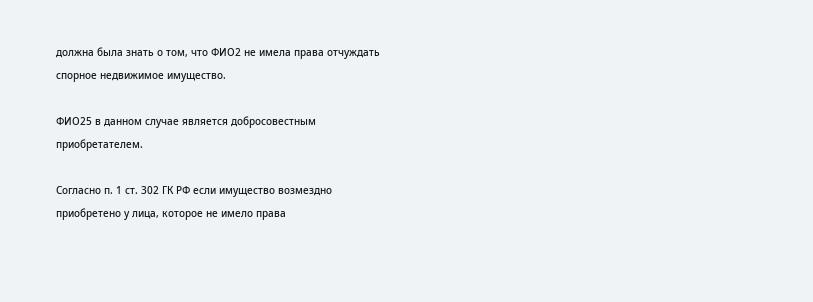должна была знать о том, что ФИО2 не имела права отчуждать спорное недвижимое имущество.

ФИО25 в данном случае является добросовестным приобретателем.

Согласно п. 1 ст. 302 ГК РФ если имущество возмездно приобретено у лица, которое не имело права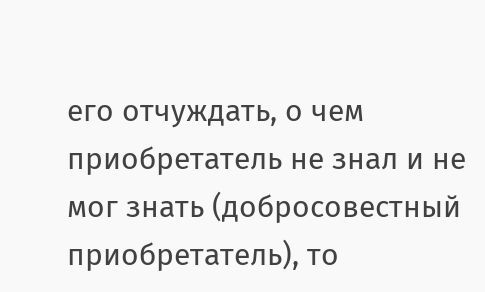его отчуждать, о чем приобретатель не знал и не мог знать (добросовестный приобретатель), то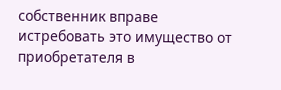собственник вправе истребовать это имущество от приобретателя в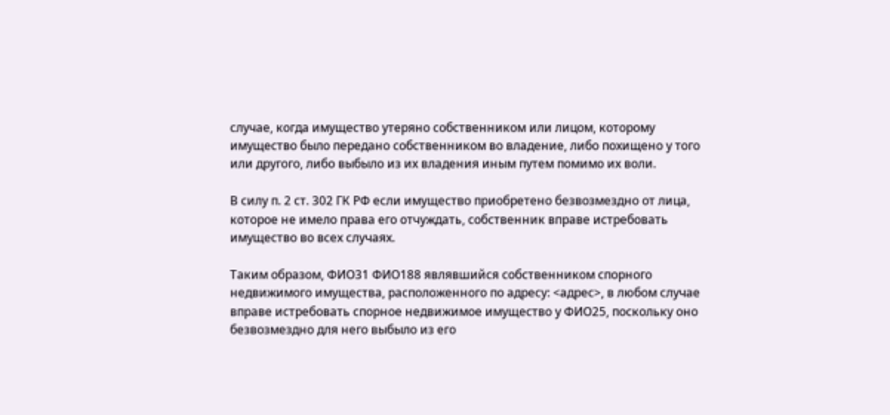случае, когда имущество утеряно собственником или лицом, которому имущество было передано собственником во владение, либо похищено у того или другого, либо выбыло из их владения иным путем помимо их воли.

В силу п. 2 ст. 302 ГК РФ если имущество приобретено безвозмездно от лица, которое не имело права его отчуждать, собственник вправе истребовать имущество во всех случаях.

Таким образом, ФИО31 ФИО188 являвшийся собственником спорного недвижимого имущества, расположенного по адресу: <адрес>, в любом случае вправе истребовать спорное недвижимое имущество у ФИО25, поскольку оно безвозмездно для него выбыло из его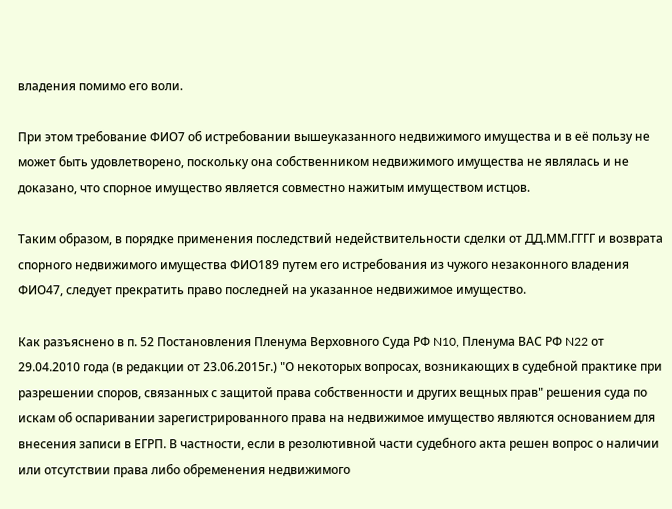владения помимо его воли.

При этом требование ФИО7 об истребовании вышеуказанного недвижимого имущества и в её пользу не может быть удовлетворено, поскольку она собственником недвижимого имущества не являлась и не доказано, что спорное имущество является совместно нажитым имуществом истцов.

Таким образом, в порядке применения последствий недействительности сделки от ДД.ММ.ГГГГ и возврата спорного недвижимого имущества ФИО189 путем его истребования из чужого незаконного владения ФИО47, следует прекратить право последней на указанное недвижимое имущество.

Как разъяснено в п. 52 Постановления Пленума Верховного Суда РФ N10, Пленума ВАС РФ N22 от 29.04.2010 года (в редакции от 23.06.2015г.) "О некоторых вопросах, возникающих в судебной практике при разрешении споров, связанных с защитой права собственности и других вещных прав" решения суда по искам об оспаривании зарегистрированного права на недвижимое имущество являются основанием для внесения записи в ЕГРП. В частности, если в резолютивной части судебного акта решен вопрос о наличии или отсутствии права либо обременения недвижимого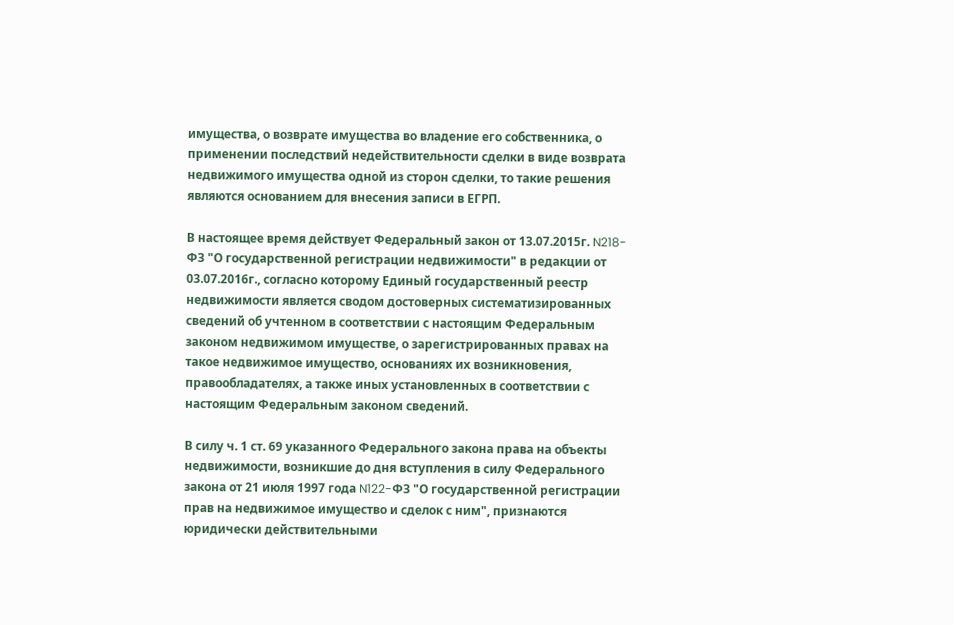имущества, о возврате имущества во владение его собственника, о применении последствий недействительности сделки в виде возврата недвижимого имущества одной из сторон сделки, то такие решения являются основанием для внесения записи в ЕГРП.

В настоящее время действует Федеральный закон от 13.07.2015г. N218-ФЗ "О государственной регистрации недвижимости" в редакции от 03.07.2016г., согласно которому Единый государственный реестр недвижимости является сводом достоверных систематизированных сведений об учтенном в соответствии с настоящим Федеральным законом недвижимом имуществе, о зарегистрированных правах на такое недвижимое имущество, основаниях их возникновения, правообладателях, а также иных установленных в соответствии с настоящим Федеральным законом сведений.

В силу ч. 1 ст. 69 указанного Федерального закона права на объекты недвижимости, возникшие до дня вступления в силу Федерального закона от 21 июля 1997 года N122-ФЗ "О государственной регистрации прав на недвижимое имущество и сделок с ним", признаются юридически действительными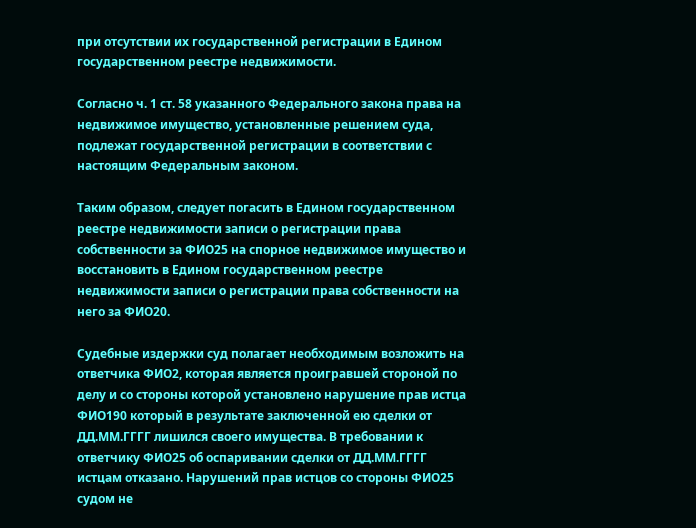при отсутствии их государственной регистрации в Едином государственном реестре недвижимости.

Согласно ч. 1 ст. 58 указанного Федерального закона права на недвижимое имущество, установленные решением суда, подлежат государственной регистрации в соответствии с настоящим Федеральным законом.

Таким образом, следует погасить в Едином государственном реестре недвижимости записи о регистрации права собственности за ФИО25 на спорное недвижимое имущество и восстановить в Едином государственном реестре недвижимости записи о регистрации права собственности на него за ФИО20.

Судебные издержки суд полагает необходимым возложить на ответчика ФИО2, которая является проигравшей стороной по делу и со стороны которой установлено нарушение прав истца ФИО190 который в результате заключенной ею сделки от ДД.ММ.ГГГГ лишился своего имущества. В требовании к ответчику ФИО25 об оспаривании сделки от ДД.ММ.ГГГГ истцам отказано. Нарушений прав истцов со стороны ФИО25 судом не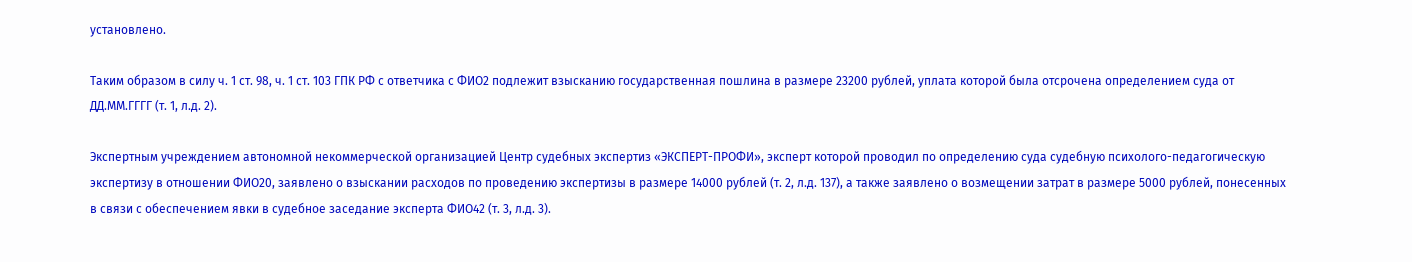установлено.

Таким образом в силу ч. 1 ст. 98, ч. 1 ст. 103 ГПК РФ с ответчика с ФИО2 подлежит взысканию государственная пошлина в размере 23200 рублей, уплата которой была отсрочена определением суда от ДД.ММ.ГГГГ (т. 1, л.д. 2).

Экспертным учреждением автономной некоммерческой организацией Центр судебных экспертиз «ЭКСПЕРТ-ПРОФИ», эксперт которой проводил по определению суда судебную психолого-педагогическую экспертизу в отношении ФИО20, заявлено о взыскании расходов по проведению экспертизы в размере 14000 рублей (т. 2, л.д. 137), а также заявлено о возмещении затрат в размере 5000 рублей, понесенных в связи с обеспечением явки в судебное заседание эксперта ФИО42 (т. 3, л.д. 3).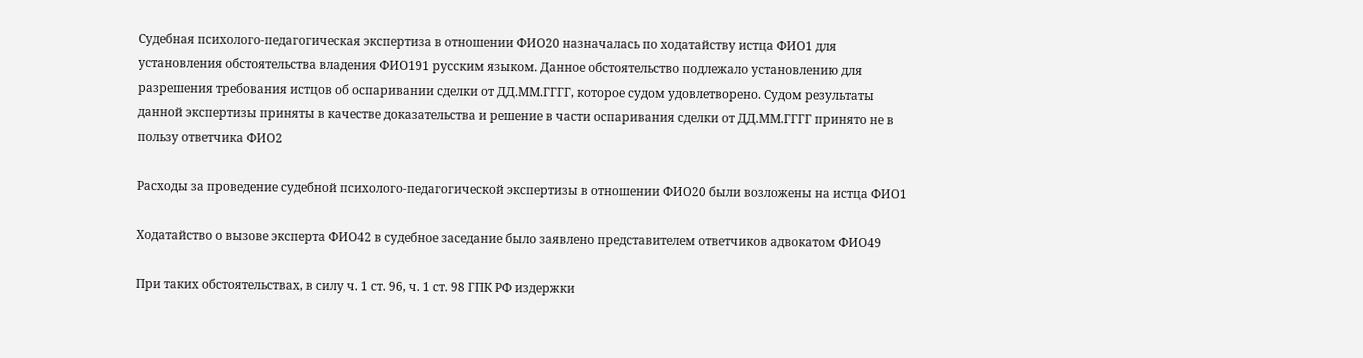Судебная психолого-педагогическая экспертиза в отношении ФИО20 назначалась по ходатайству истца ФИО1 для установления обстоятельства владения ФИО191 русским языком. Данное обстоятельство подлежало установлению для разрешения требования истцов об оспаривании сделки от ДД.ММ.ГГГГ, которое судом удовлетворено. Судом результаты данной экспертизы приняты в качестве доказательства и решение в части оспаривания сделки от ДД.ММ.ГГГГ принято не в пользу ответчика ФИО2

Расходы за проведение судебной психолого-педагогической экспертизы в отношении ФИО20 были возложены на истца ФИО1

Ходатайство о вызове эксперта ФИО42 в судебное заседание было заявлено представителем ответчиков адвокатом ФИО49

При таких обстоятельствах, в силу ч. 1 ст. 96, ч. 1 ст. 98 ГПК РФ издержки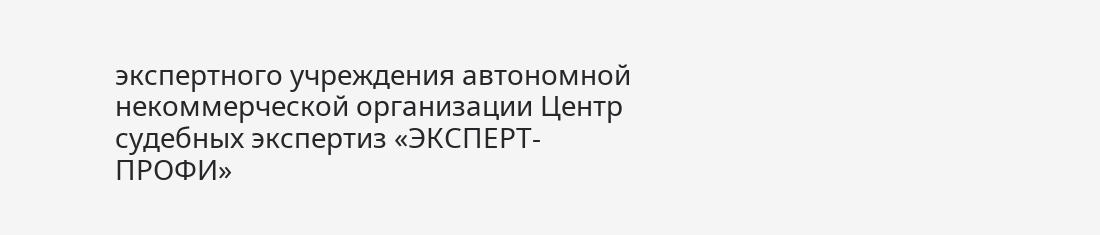экспертного учреждения автономной некоммерческой организации Центр судебных экспертиз «ЭКСПЕРТ-ПРОФИ»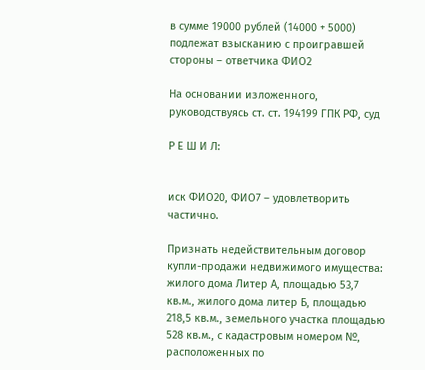в сумме 19000 рублей (14000 + 5000) подлежат взысканию с проигравшей стороны – ответчика ФИО2

На основании изложенного, руководствуясь ст. ст. 194199 ГПК РФ, суд

Р Е Ш И Л:


иск ФИО20, ФИО7 – удовлетворить частично.

Признать недействительным договор купли-продажи недвижимого имущества: жилого дома Литер А, площадью 53,7 кв.м., жилого дома литер Б, площадью 218,5 кв.м., земельного участка площадью 528 кв.м., с кадастровым номером №, расположенных по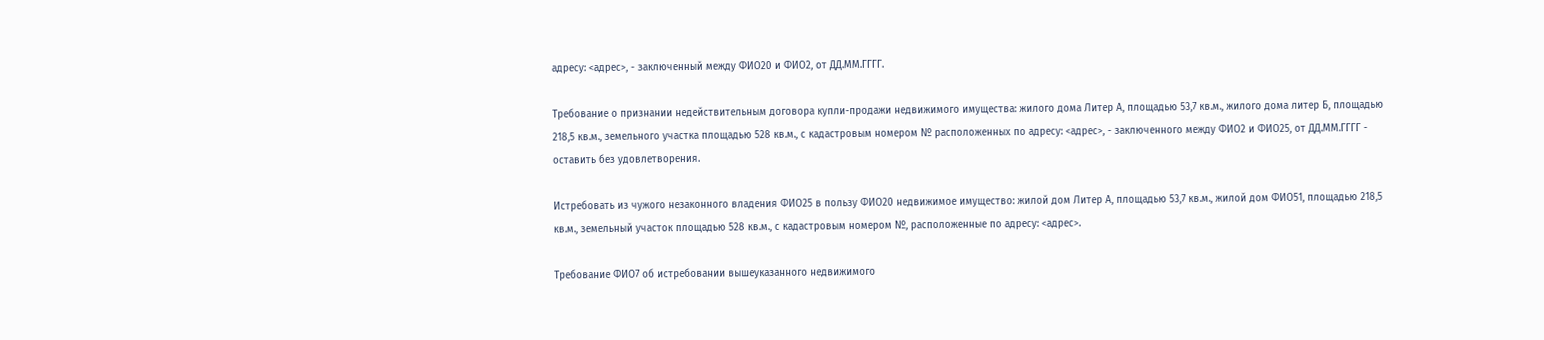адресу: <адрес>, - заключенный между ФИО20 и ФИО2, от ДД.ММ.ГГГГ.

Требование о признании недействительным договора купли-продажи недвижимого имущества: жилого дома Литер А, площадью 53,7 кв.м., жилого дома литер Б, площадью 218,5 кв.м., земельного участка площадью 528 кв.м., с кадастровым номером № расположенных по адресу: <адрес>, - заключенного между ФИО2 и ФИО25, от ДД.ММ.ГГГГ - оставить без удовлетворения.

Истребовать из чужого незаконного владения ФИО25 в пользу ФИО20 недвижимое имущество: жилой дом Литер А, площадью 53,7 кв.м., жилой дом ФИО51, площадью 218,5 кв.м., земельный участок площадью 528 кв.м., с кадастровым номером №, расположенные по адресу: <адрес>.

Требование ФИО7 об истребовании вышеуказанного недвижимого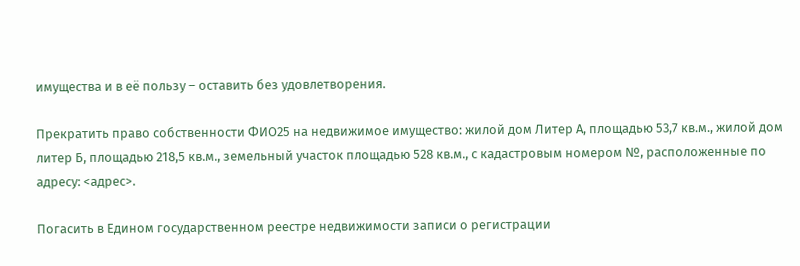имущества и в её пользу – оставить без удовлетворения.

Прекратить право собственности ФИО25 на недвижимое имущество: жилой дом Литер А, площадью 53,7 кв.м., жилой дом литер Б, площадью 218,5 кв.м., земельный участок площадью 528 кв.м., с кадастровым номером №, расположенные по адресу: <адрес>.

Погасить в Едином государственном реестре недвижимости записи о регистрации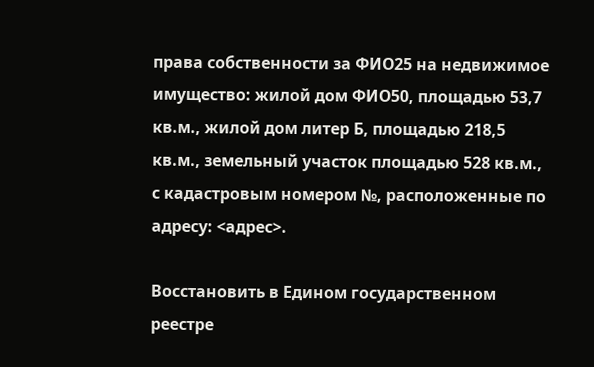права собственности за ФИО25 на недвижимое имущество: жилой дом ФИО50, площадью 53,7 кв.м., жилой дом литер Б, площадью 218,5 кв.м., земельный участок площадью 528 кв.м., с кадастровым номером №, расположенные по адресу: <адрес>.

Восстановить в Едином государственном реестре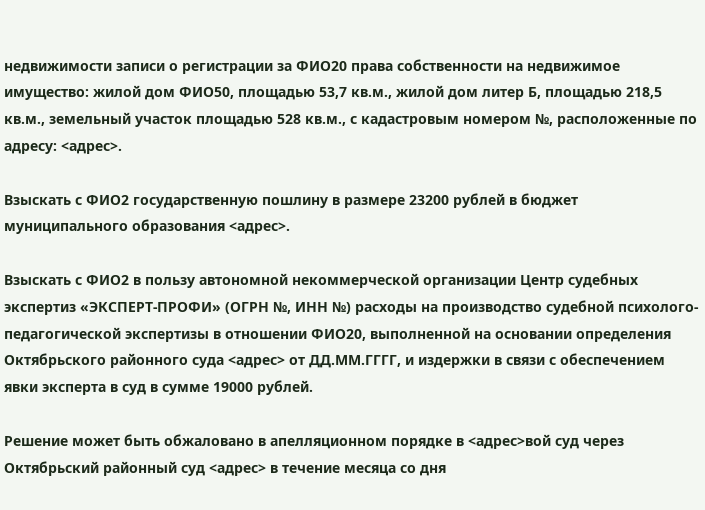недвижимости записи о регистрации за ФИО20 права собственности на недвижимое имущество: жилой дом ФИО50, площадью 53,7 кв.м., жилой дом литер Б, площадью 218,5 кв.м., земельный участок площадью 528 кв.м., с кадастровым номером №, расположенные по адресу: <адрес>.

Взыскать с ФИО2 государственную пошлину в размере 23200 рублей в бюджет муниципального образования <адрес>.

Взыскать с ФИО2 в пользу автономной некоммерческой организации Центр судебных экспертиз «ЭКСПЕРТ-ПРОФИ» (ОГРН №, ИНН №) расходы на производство судебной психолого-педагогической экспертизы в отношении ФИО20, выполненной на основании определения Октябрьского районного суда <адрес> от ДД.ММ.ГГГГ, и издержки в связи с обеспечением явки эксперта в суд в сумме 19000 рублей.

Решение может быть обжаловано в апелляционном порядке в <адрес>вой суд через Октябрьский районный суд <адрес> в течение месяца со дня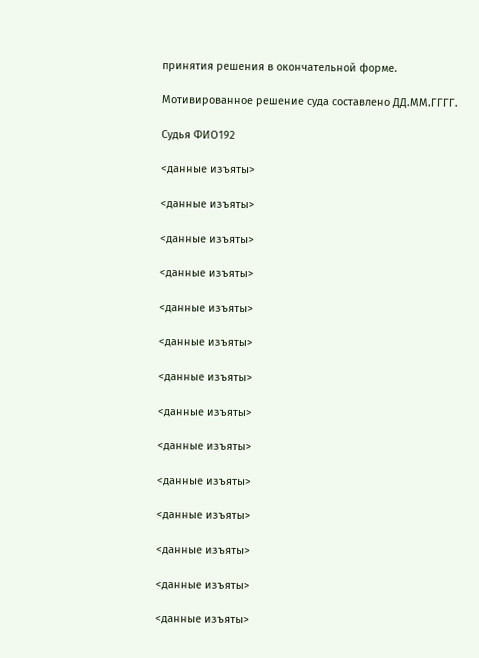принятия решения в окончательной форме.

Мотивированное решение суда составлено ДД.ММ.ГГГГ.

Судья ФИО192

<данные изъяты>

<данные изъяты>

<данные изъяты>

<данные изъяты>

<данные изъяты>

<данные изъяты>

<данные изъяты>

<данные изъяты>

<данные изъяты>

<данные изъяты>

<данные изъяты>

<данные изъяты>

<данные изъяты>

<данные изъяты>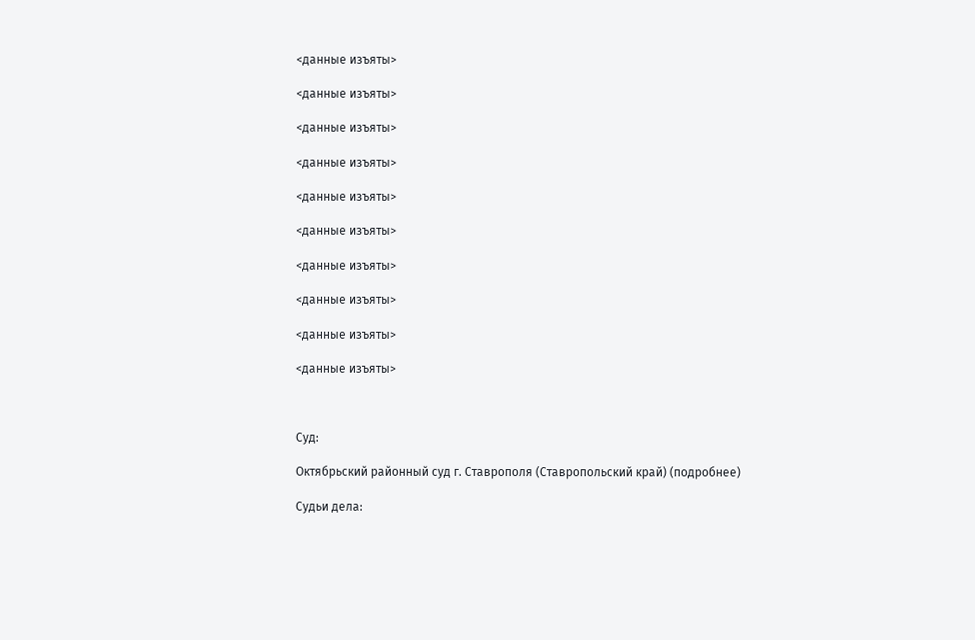<данные изъяты>

<данные изъяты>

<данные изъяты>

<данные изъяты>

<данные изъяты>

<данные изъяты>

<данные изъяты>

<данные изъяты>

<данные изъяты>

<данные изъяты>



Суд:

Октябрьский районный суд г. Ставрополя (Ставропольский край) (подробнее)

Судьи дела: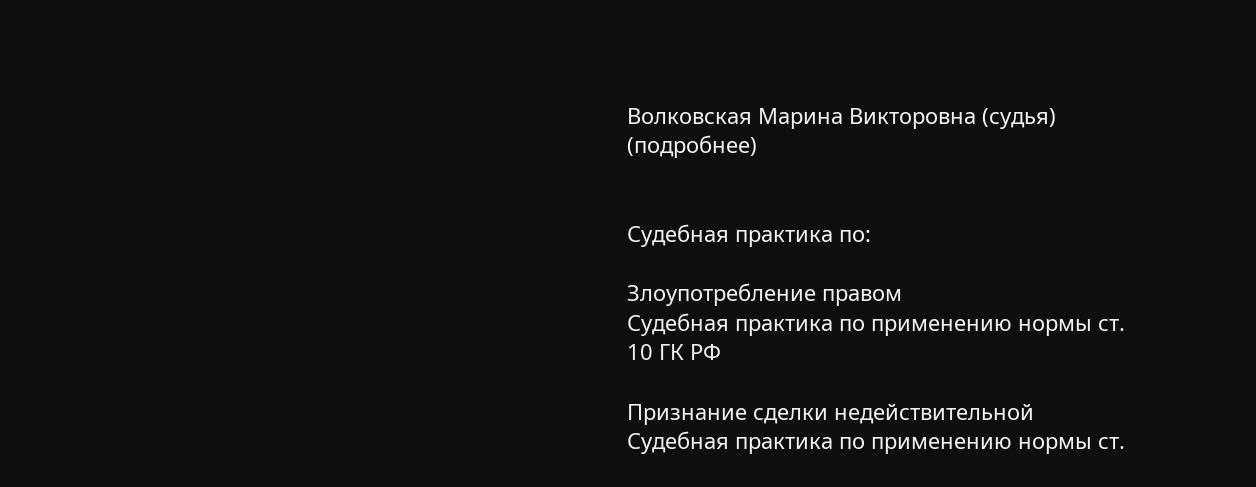Волковская Марина Викторовна (судья) (подробнее)


Судебная практика по:

Злоупотребление правом
Судебная практика по применению нормы ст. 10 ГК РФ

Признание сделки недействительной
Судебная практика по применению нормы ст.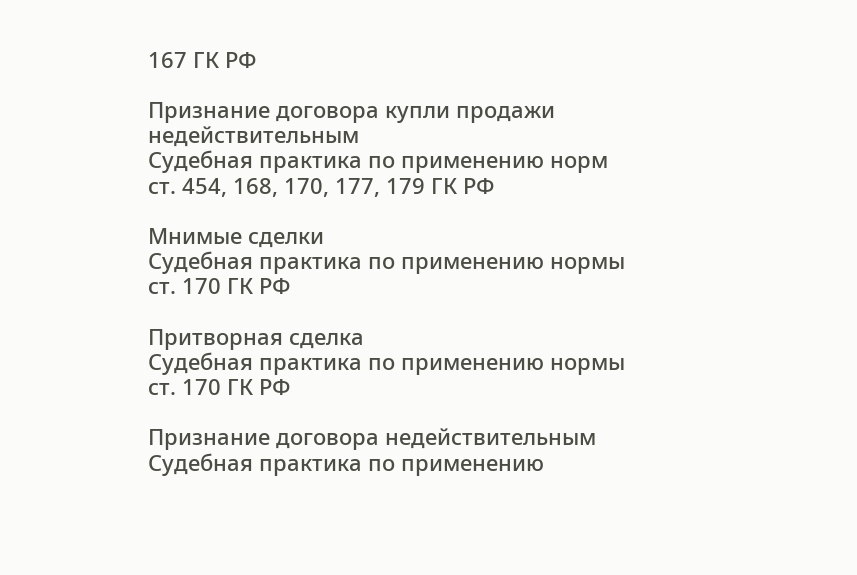167 ГК РФ

Признание договора купли продажи недействительным
Судебная практика по применению норм ст. 454, 168, 170, 177, 179 ГК РФ

Мнимые сделки
Судебная практика по применению нормы ст. 170 ГК РФ

Притворная сделка
Судебная практика по применению нормы ст. 170 ГК РФ

Признание договора недействительным
Судебная практика по применению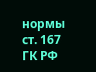нормы ст. 167 ГК РФ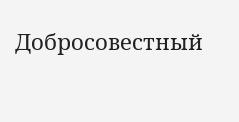Добросовестный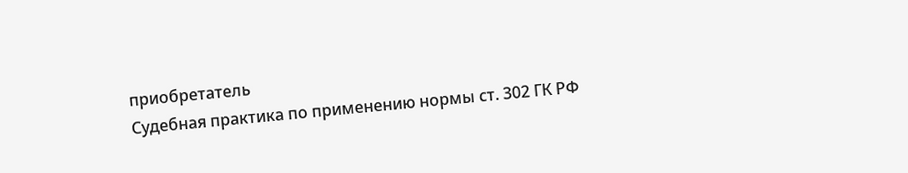приобретатель
Судебная практика по применению нормы ст. 302 ГК РФ